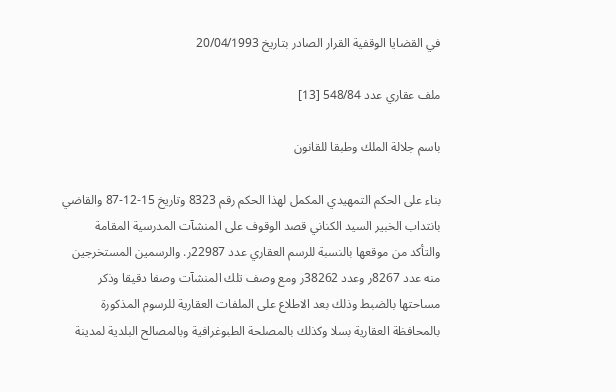في القضايا الوقفية القرار الصادر بتاريخ 20/04/1993

ملف عقاري عدد 548/84 [13]

باسم جلالة الملك وطبقا للقانون

بناء على الحكم التمهيدي المكمل لهذا الحكم رقم 8323 وتاريخ 15-12-87 والقاضي بانتداب الخبير السيد الكناني قصد الوقوف على المنشآت المدرسية المقامة والتأكد من موقعها بالنسبة للرسم العقاري عدد 22987ر. والرسمين المستخرجين منه عدد 8267ر وعدد 38262ر ومع وصف تلك المنشآت وصفا دقيقا وذكر مساحتها بالضبط وذلك بعد الاطلاع على الملفات العقارية للرسوم المذكورة بالمحافظة العقارية بسلا وكذلك بالمصلحة الطبوغرافية وبالمصالح البلدية لمدينة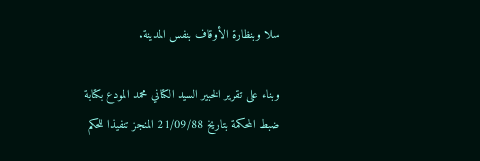سلا وبنظارة الأوقاف بنفس المدينة.

وبناء على تقرير الخبير السيد الكتاني محمد المودع بكتابة ضبط المحكمة بتاريخ 21/09/88 المنجز تنفيذا للحكم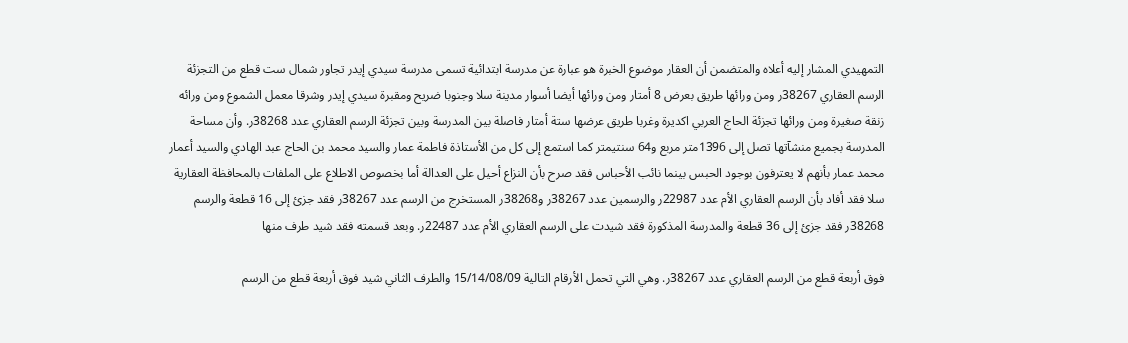التمهيدي المشار إليه أعلاه والمتضمن أن العقار موضوع الخبرة هو عبارة عن مدرسة ابتدائية تسمى مدرسة سيدي إيدر تجاور شمال ست قطع من التجزئة الرسم العقاري 38267ر ومن ورائها طريق بعرض 8 أمتار ومن ورائها أيضا أسوار مدينة سلا وجنوبا ضريح ومقبرة سيدي إيدر وشرقا معمل الشموع ومن ورائه زنقة صغيرة ومن ورائها تجزئة الحاج العربي اكديرة وغربا طريق عرضها ستة أمتار فاصلة بين المدرسة وبين تجزئة الرسم العقاري عدد 38268ر. وأن مساحة المدرسة بجميع منشآتها تصل إلى 1396متر مربع و64 سنتيمتر كما استمع إلى كل من الأستاذة فاطمة عمار والسيد محمد بن الحاج عبد الهادي والسيد أعمار محمد عمار بأنهم لا يعترفون بوجود الحبس بينما نائب الأحباس فقد صرح بأن النزاع أحيل على العدالة أما بخصوص الاطلاع على الملفات بالمحافظة العقارية سلا فقد أفاد بأن الرسم العقاري الأم عدد 22987ر والرسمين عدد 38267ر و38268ر المستخرج من الرسم عدد 38267ر فقد جزئ إلى 16 قطعة والرسم 38268ر فقد جزئ إلى 36 قطعة والمدرسة المذكورة فقد شيدت على الرسم العقاري الأم عدد 22487ر. وبعد قسمته فقد شيد طرف منها

فوق أربعة قطع من الرسم العقاري عدد 38267ر. وهي التي تحمل الأرقام التالية 15/14/08/09 والطرف الثاني شيد فوق أربعة قطع من الرسم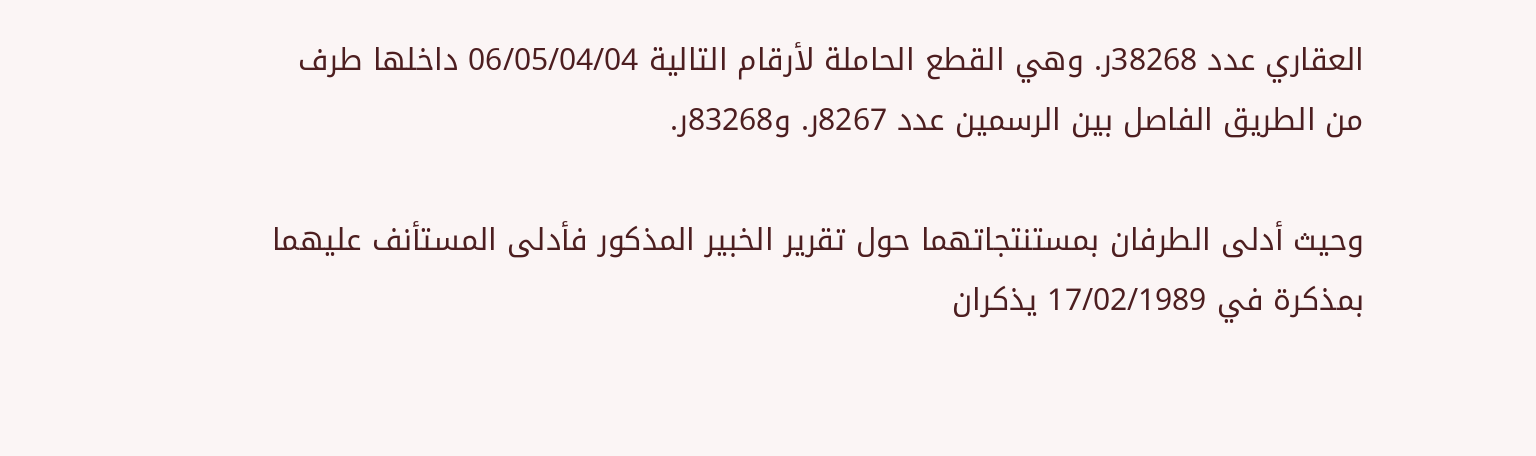العقاري عدد 38268ر. وهي القطع الحاملة لأرقام التالية 06/05/04/04 داخلها طرف من الطريق الفاصل بين الرسمين عدد 8267ر. و83268ر.

وحيث أدلى الطرفان بمستنتجاتهما حول تقرير الخبير المذكور فأدلى المستأنف عليهما بمذكرة في 17/02/1989 يذكران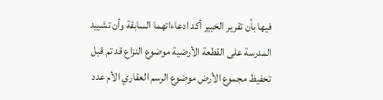فيها بأن تقرير الخبير أكد ادعاءاتهما السابقة وأن تشييد المدرسة على القطعة الأرضية موضوع النزاع قد تم قبل تحفيظ مجموع الأرض موضوع الرسم العقاري الأم عدد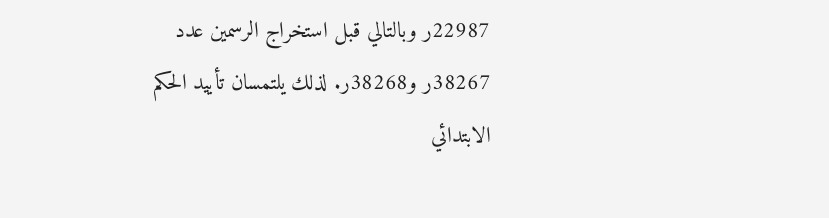22987ر وبالتالي قبل استخراج الرسمين عدد 38267ر و38268ر. لذلك يلتمسان تأييد الحكم الابتدائي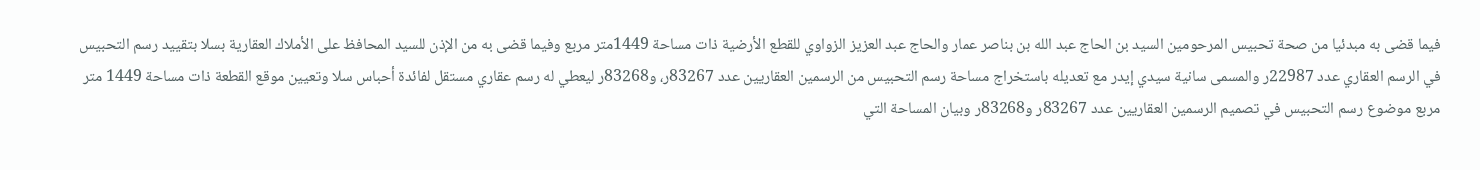فيما قضى به مبدئيا من صحة تحبيس المرحومين السيد بن الحاج عبد الله بن بناصر عمار والحاج عبد العزيز الزواوي للقطع الأرضية ذات مساحة 1449متر مربع وفيما قضى به من الإذن للسيد المحافظ على الأملاك العقارية بسلا بتقييد رسم التحبيس في الرسم العقاري عدد 22987ر والمسمى سانية سيدي إيدر مع تعديله باستخراج مساحة رسم التحبيس من الرسمين العقاريين عدد 83267ر، و83268ر ليعطي له رسم عقاري مستقل لفائدة أحباس سلا وتعيين موقع القطعة ذات مساحة 1449 متر مربع موضوع رسم التحبيس في تصميم الرسمين العقاريين عدد 83267ر و83268ر وبيان المساحة التي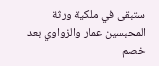ستبقى في ملكية ورثة المحبسين عمار والزواوي بعد خصم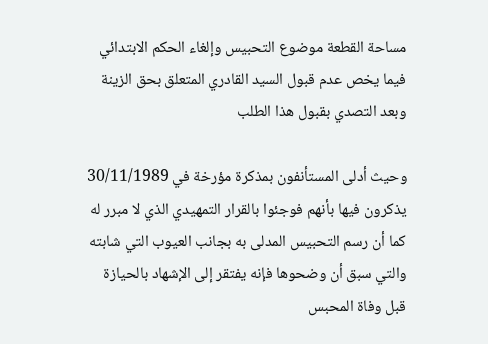مساحة القطعة موضوع التحبيس وإلغاء الحكم الابتدائي فيما يخص عدم قبول السيد القادري المتعلق بحق الزينة وبعد التصدي بقبول هذا الطلب

وحيث أدلى المستأنفون بمذكرة مؤرخة في 30/11/1989 يذكرون فيها بأنهم فوجئوا بالقرار التمهيدي الذي لا مبرر له كما أن رسم التحبيس المدلى به بجانب العيوب التي شابته والتي سبق أن وضحوها فإنه يفتقر إلى الإشهاد بالحيازة قبل وفاة المحبس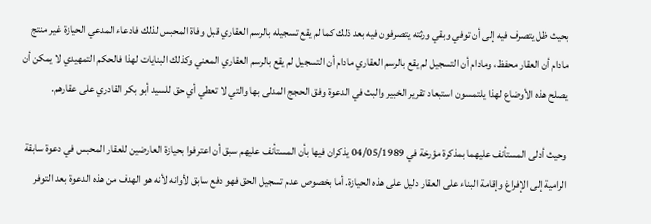بحيث ظل يتصرف فيه إلى أن توفي وبقي ورثته يتصرفون فيه بعد ذلك كما لم يقع تسجيله بالرسم العقاري قبل وفاة المحبس لذلك فادعاء المدعي الحيازة غير منتج مادام أن العقار محفظ، ومادام أن التسجيل لم يقع بالرسم العقاري مادام أن التسجيل لم يقع بالرسم العقاري المعني وكذلك البنايات لهذا فالحكم التمهيدي لا يمكن أن يصلح هذه الأوضاع لهذا يلتمسون استبعاد تقرير الخبير والبث في الدعوة وفق الحجج المدلى بها والتي لا تعطي أي حق للسيد أبو بكر القادري على عقارهم.

وحيث أدلى المستأنف عليهما بمذكرة مؤرخة في 04/05/1989 يذكران فيها بأن المستأنف عليهم سبق أن اعترفوا بحيازة العارضين للعقار المحبس في دعوة سابقة الرامية إلى الإفراغ وإقامة البناء على العقار دليل على هذه الحيازة. أما بخصوص عدم تسجيل الحق فهو دفع سابق لأوانه لأنه هو الهدف من هذه الدعوة بعد التوفر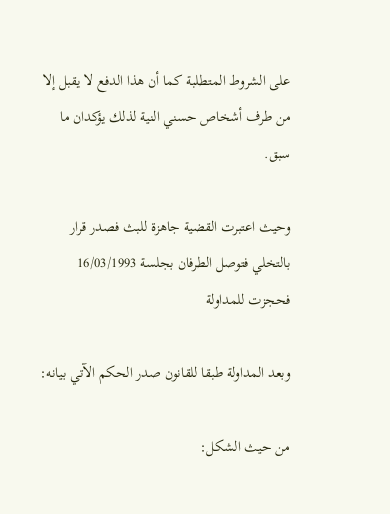على الشروط المتطلبة كما أن هذا الدفع لا يقبل إلا من طرف أشخاص حسني النية لذلك يؤكدان ما سبق.

وحيث اعتبرت القضية جاهزة للبث فصدر قرار بالتخلي فتوصل الطرفان بجلسة 16/03/1993 فحجزت للمداولة

وبعد المداولة طبقا للقانون صدر الحكم الآتي بيانه:

من حيث الشكل: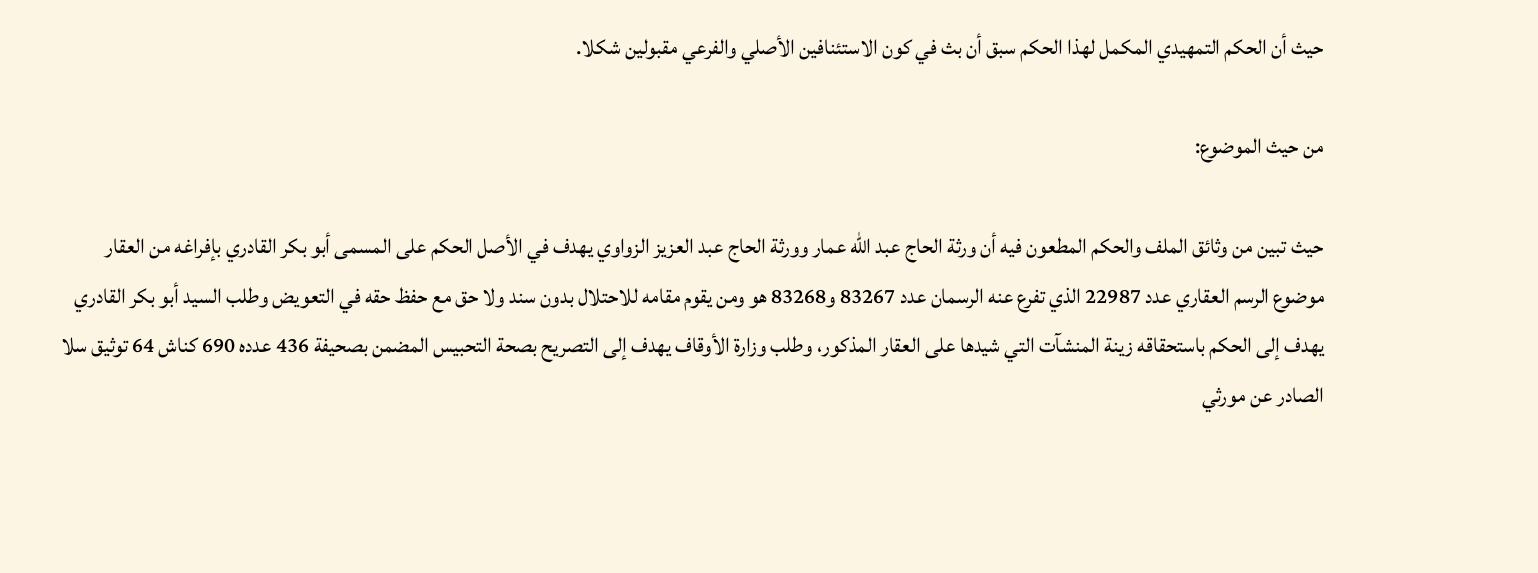حيث أن الحكم التمهيدي المكمل لهذا الحكم سبق أن بث في كون الاستئنافين الأصلي والفرعي مقبولين شكلا.

من حيث الموضوع:

حيث تبين من وثائق الملف والحكم المطعون فيه أن ورثة الحاج عبد الله عمار وورثة الحاج عبد العزيز الزواوي يهدف في الأصل الحكم على المسمى أبو بكر القادري بإفراغه من العقار موضوع الرسم العقاري عدد 22987 الذي تفرع عنه الرسمان عدد 83267 و83268 هو ومن يقوم مقامه للاحتلال بدون سند ولا حق مع حفظ حقه في التعويض وطلب السيد أبو بكر القادري يهدف إلى الحكم باستحقاقه زينة المنشآت التي شيدها على العقار المذكور، وطلب وزارة الأوقاف يهدف إلى التصريح بصحة التحبيس المضمن بصحيفة 436 عدده 690 كناش 64 توثيق سلا الصادر عن مورثي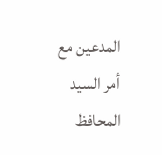المدعين مع أمر السيد المحافظ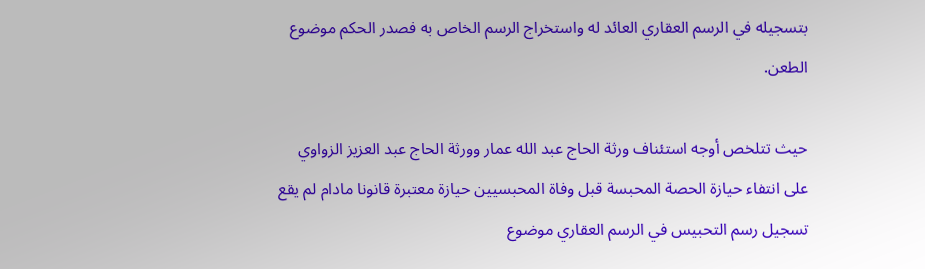بتسجيله في الرسم العقاري العائد له واستخراج الرسم الخاص به فصدر الحكم موضوع الطعن.

حيث تتلخص أوجه استئناف ورثة الحاج عبد الله عمار وورثة الحاج عبد العزيز الزواوي على انتفاء حيازة الحصة المحبسة قبل وفاة المحبسيين حيازة معتبرة قانونا مادام لم يقع تسجيل رسم التحبيس في الرسم العقاري موضوع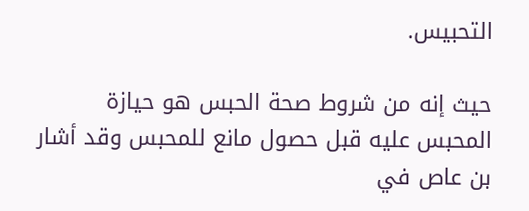التحبيس.

حيث إنه من شروط صحة الحبس هو حيازة المحبس عليه قبل حصول مانع للمحبس وقد أشار بن عاص في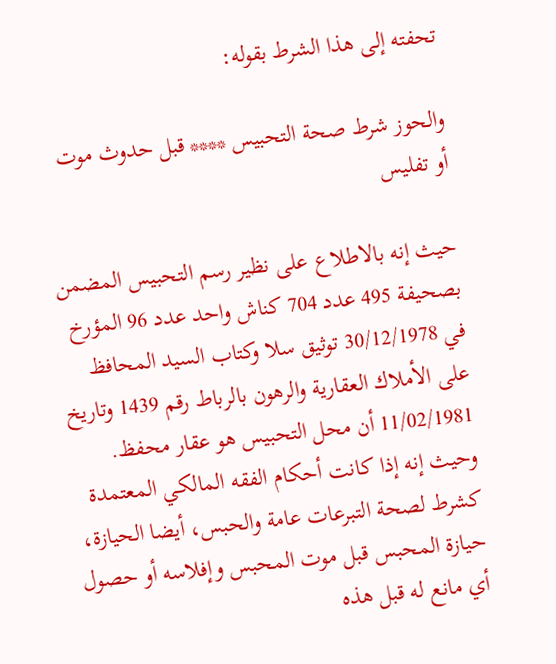تحفته إلى هذا الشرط بقوله:

والحوز شرط صحة التحبيس **** قبل حدوث موت أو تفليس

حيث إنه بالاطلاع على نظير رسم التحبيس المضمن بصحيفة 495 عدد 704 كناش واحد عدد 96 المؤرخ في 30/12/1978 توثيق سلا وكتاب السيد المحافظ على الأملاك العقارية والرهون بالرباط رقم 1439 وتاريخ 11/02/1981 أن محل التحبيس هو عقار محفظ. وحيث إنه إذا كانت أحكام الفقه المالكي المعتمدة كشرط لصحة التبرعات عامة والحبس، أيضا الحيازة، حيازة المحبس قبل موت المحبس وإفلاسه أو حصول أي مانع له قبل هذه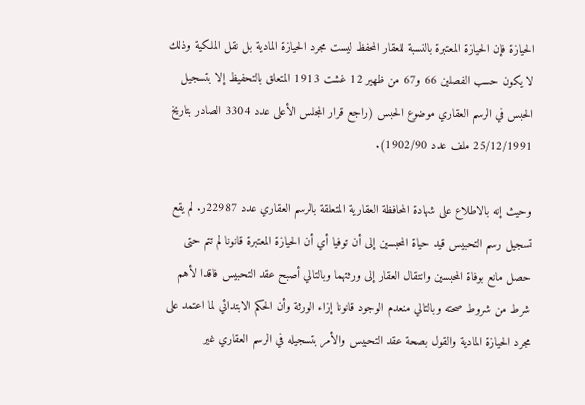الحيازة فإن الحيازة المعتبرة بالنسبة للعقار المحفظ ليست مجرد الحيازة المادية بل نقل الملكية وذلك لا يكون حسب الفصلين 66 و67 من ظهير 12 غشت 1913 المتعلق بالتحفيظ إلا بتسجيل الحبس في الرسم العقاري موضوع الحبس (راجع قرار المجلس الأعلى عدد 3304 الصادر بتاريخ 25/12/1991 ملف عدد 1902/90).

وحيث إنه بالاطلاع على شهادة المحافظة العقارية المتعلقة بالرسم العقاري عدد 22987ر. لم يقع تسجيل رسم التحبيس قيد حياة المحبسين إلى أن توفيا أي أن الحيازة المعتبرة قانونا لم تتم حتى حصل مانع بوفاة المحبسين وانتقال العقار إلى ورثتهما وبالتالي أصبح عقد التحبيس فاقدا لأهم شرط من شروط صحته وبالتالي منعدم الوجود قانونا إزاء الورثة وأن الحكم الابتدائي لما اعتمد على مجرد الحيازة المادية والقول بصحة عقد التحبيس والأمر بتسجيله في الرسم العقاري غير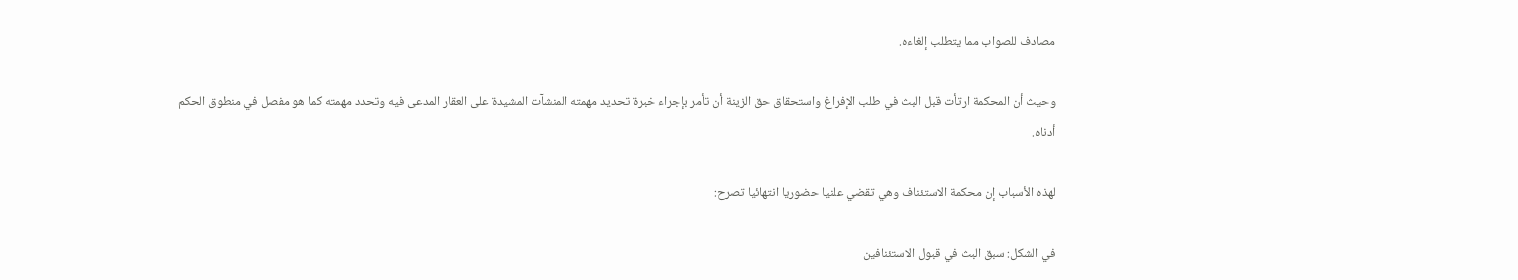مصادف للصواب مما يتطلب إلغاءه.

وحيث أن المحكمة ارتأت قبل البث في طلب الإفراغ واستحقاق حق الزينة أن تأمر بإجراء خبرة تحديد مهمته المنشآت المشيدة على العقار المدعى فيه وتحدد مهمته كما هو مفصل في منطوق الحكم أدناه.

لهذه الأسباب إن محكمة الاستئناف وهي تقضي علنيا حضوريا انتهائيا تصرح:

في الشكل: سبق البث في قبول الاستئنافين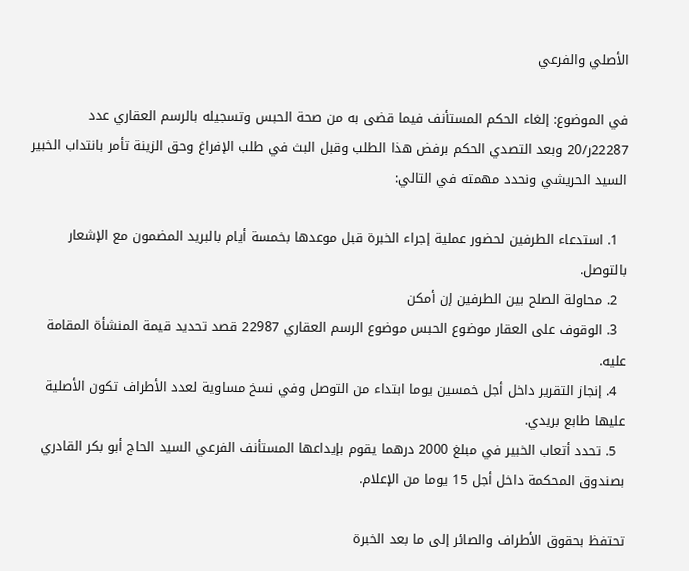الأصلي والفرعي

في الموضوع: إلغاء الحكم المستأنف فيما قضى به من صحة الحبس وتسجيله بالرسم العقاري عدد 22287ر/20 وبعد التصدي الحكم برفض هذا الطلب وقبل البث في طلب الإفراغ وحق الزينة تأمر بانتداب الخبير السيد الحريشي ونحدد مهمته في التالي:

  1. استدعاء الطرفين لحضور عملية إجراء الخبرة قبل موعدها بخمسة أيام بالبريد المضمون مع الإشعار بالتوصل.
  2. محاولة الصلح بين الطرفين إن أمكن
  3. الوقوف على العقار موضوع الحبس موضوع الرسم العقاري 22987 قصد تحديد قيمة المنشأة المقامة عليه.
  4. إنجاز التقرير داخل أجل خمسين يوما ابتداء من التوصل وفي نسخ مساوية لعدد الأطراف تكون الأصلية عليها طابع بريدي.
  5. تحدد أتعاب الخبير في مبلغ 2000 درهما يقوم بإيداعها المستأنف الفرعي السيد الحاج أبو بكر القادري بصندوق المحكمة داخل أجل 15 يوما من الإعلام.

تحتفظ بحقوق الأطراف والصائر إلى ما بعد الخبرة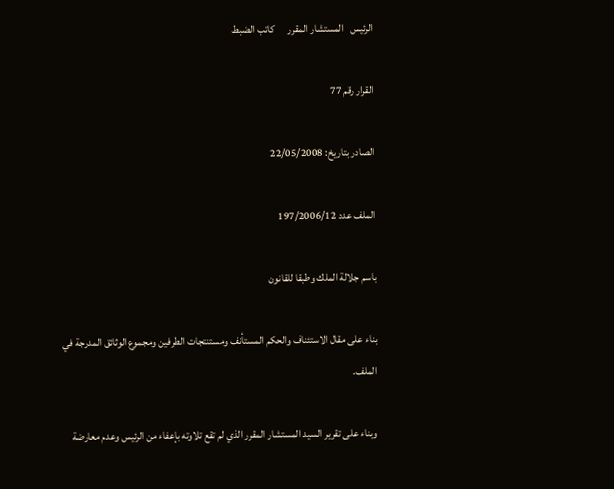الرئيس   المستشار المقرر      كاتب الضبط

القرار رقم 77

الصادر بتاريخ: 22/05/2008

الملف عدد 197/2006/12

باسم جلالة الملك وطبقا للقانون

بناء على مقال الاستئناف والحكم المستأنف ومستنتجات الطرفين ومجموع الوثائق المدرجة في الملف.

وبناء على تقرير السيد المستشار المقرر الذي لم تقع تلاوته بإعفاء من الرئيس وعدم معارضة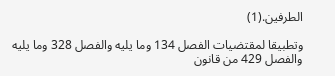الطرفين.(1)

وتطبيقا لمقتضيات الفصل 134 وما يليه والفصل 328 وما يليه والفصل 429 من قانون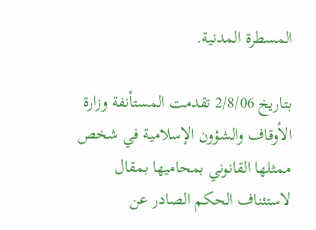المسطرة المدنية.

بتاريخ 2/8/06 تقدمت المستأنفة وزارة الأوقاف والشؤون الإسلامية في شخص ممثلها القانوني بمحاميها بمقال لاستئناف الحكم الصادر عن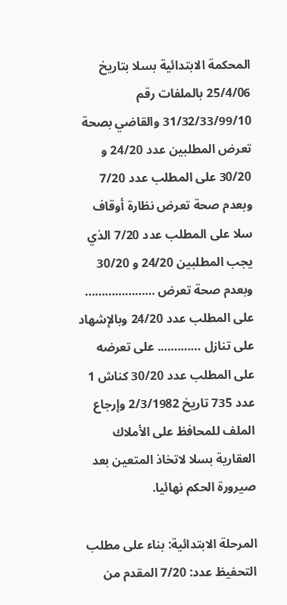المحكمة الابتدائية بسلا بتاريخ 25/4/06 بالملفات رقم 31/32/33/99/10 والقاضي بصحة تعرض المطلبين عدد 24/20 و 30/20 على المطلب عدد 7/20 وبعدم صحة تعرض نظارة أوقاف سلا على المطلب عدد 7/20 الذي يجب المطلبين 24/20 و 30/20 وبعدم صحة تعرض ………………… على المطلب عدد 24/20 وبالإشهاد على تنازل …………. على تعرضه على المطلب عدد 30/20 كناش 1 عدد 735 تاريخ 2/3/1982 وإرجاع الملف للمحافظ على الأملاك العقارية بسلا لاتخاذ المتعين بعد صيرورة الحكم نهائيا.

المرحلة الابتدائية: بناء على مطلب التحفيظ عدد: 7/20 المقدم من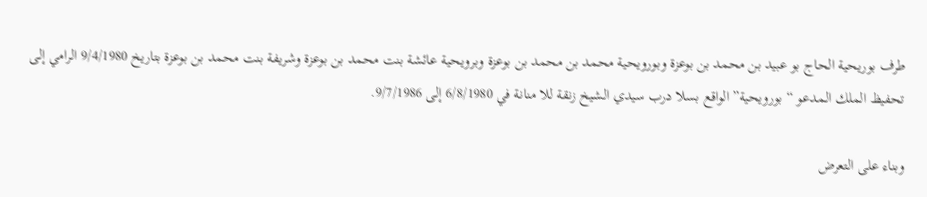طرف بوريحية الحاج بو عبيد بن محمد بن بوعزة وبورويحية محمد بن محمد بن بوعزة وبرويحية عائشة بنت محمد بن بوعزة وشريفة بنت محمد بن بوعزة بتاريخ 9/4/1980 الرامي إلى تحفيظ الملك المدعو “بورويحية” الواقع بسلا درب سيدي الشيخ زنقة للا منانة في 6/8/1980 إلى 9/7/1986.

وبناء على التعرض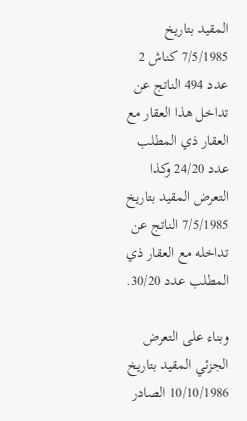المقيد بتاريخ 7/5/1985 كناش 2 عدد 494 الناتج عن تداخل هذا العقار مع العقار ذي المطلب عدد 24/20 وكذا التعرض المقيد بتاريخ 7/5/1985 الناتج عن تداخله مع العقار ذي المطلب عدد 30/20.

وبناء على التعرض الجزئي المقيد بتاريخ 10/10/1986 الصادر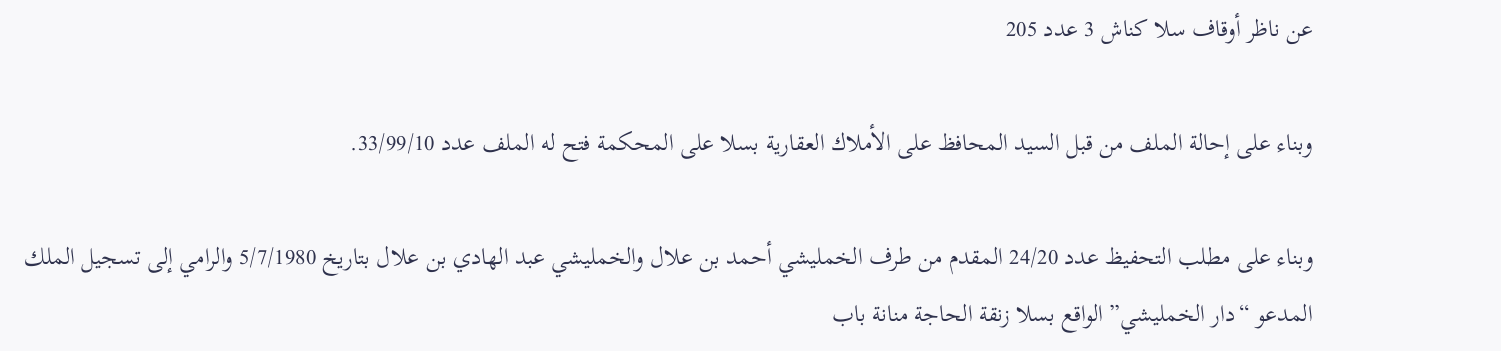عن ناظر أوقاف سلا كناش 3 عدد 205

وبناء على إحالة الملف من قبل السيد المحافظ على الأملاك العقارية بسلا على المحكمة فتح له الملف عدد 33/99/10.

وبناء على مطلب التحفيظ عدد 24/20 المقدم من طرف الخمليشي أحمد بن علال والخمليشي عبد الهادي بن علال بتاريخ 5/7/1980 والرامي إلى تسجيل الملك المدعو “دار الخمليشي” الواقع بسلا زنقة الحاجة منانة باب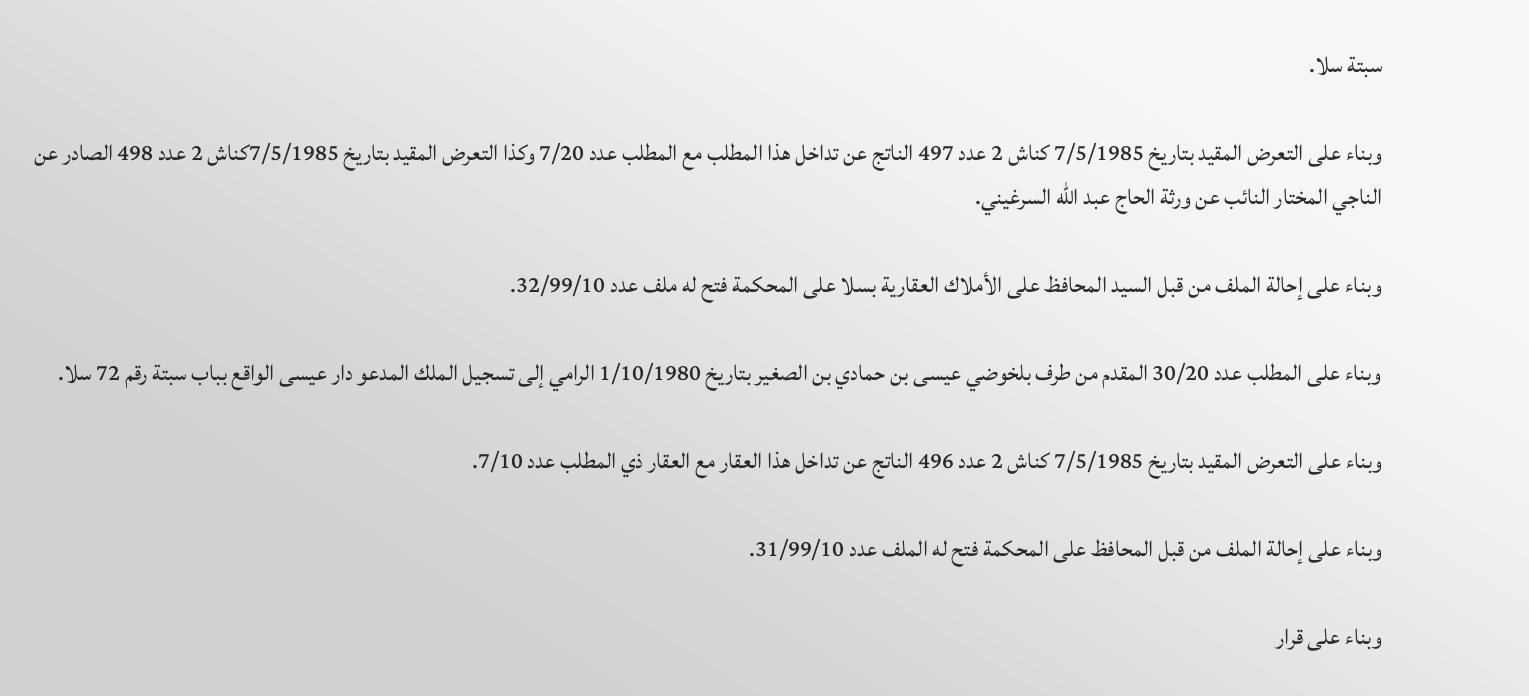سبتة سلا.

وبناء على التعرض المقيد بتاريخ 7/5/1985 كناش 2 عدد 497 الناتج عن تداخل هذا المطلب مع المطلب عدد 7/20 وكذا التعرض المقيد بتاريخ 7/5/1985كناش 2 عدد 498 الصادر عن الناجي المختار النائب عن ورثة الحاج عبد الله السرغيني.

وبناء على إحالة الملف من قبل السيد المحافظ على الأملاك العقارية بسلا على المحكمة فتح له ملف عدد 32/99/10.

وبناء على المطلب عدد 30/20 المقدم من طرف بلخوضي عيسى بن حمادي بن الصغير بتاريخ 1/10/1980 الرامي إلى تسجيل الملك المدعو دار عيسى الواقع بباب سبتة رقم 72 سلا.

وبناء على التعرض المقيد بتاريخ 7/5/1985 كناش 2 عدد 496 الناتج عن تداخل هذا العقار مع العقار ذي المطلب عدد 7/10.

وبناء على إحالة الملف من قبل المحافظ على المحكمة فتح له الملف عدد 31/99/10.

وبناء على قرار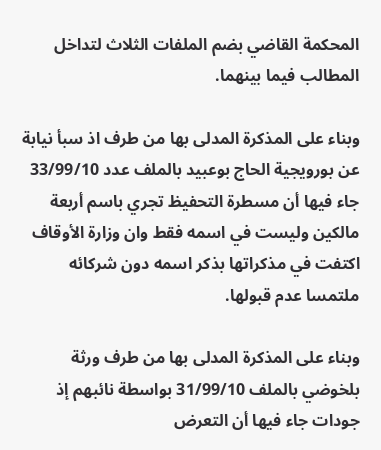المحكمة القاضي بضم الملفات الثلاث لتداخل المطالب فيما بينهما.

وبناء على المذكرة المدلى بها من طرف اذ سبأ نيابة عن بورويجية الحاج بوعبيد بالملف عدد 33/99/10 جاء فيها أن مسطرة التحفيظ تجري باسم أربعة مالكين وليست في اسمه فقط وان وزارة الأوقاف اكتفت في مذكراتها بذكر اسمه دون شركائه ملتمسا عدم قبولها.

وبناء على المذكرة المدلى بها من طرف ورثة بلخوضي بالملف 31/99/10 بواسطة نائبهم إذ جودات جاء فيها أن التعرض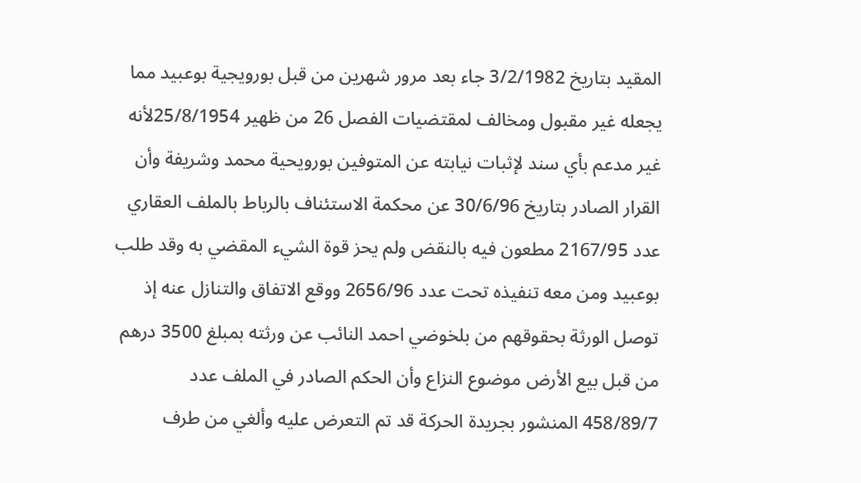المقيد بتاريخ 3/2/1982 جاء بعد مرور شهرين من قبل بورويجية بوعبيد مما يجعله غير مقبول ومخالف لمقتضيات الفصل 26 من ظهير 25/8/1954لأنه غير مدعم بأي سند لإثبات نيابته عن المتوفين بورويحية محمد وشريفة وأن القرار الصادر بتاريخ 30/6/96 عن محكمة الاستئناف بالرباط بالملف العقاري عدد 2167/95 مطعون فيه بالنقض ولم يحز قوة الشيء المقضي به وقد طلب بوعبيد ومن معه تنفيذه تحت عدد 2656/96 ووقع الاتفاق والتنازل عنه إذ توصل الورثة بحقوقهم من بلخوضي احمد النائب عن ورثته بمبلغ 3500 درهم من قبل بيع الأرض موضوع النزاع وأن الحكم الصادر في الملف عدد 458/89/7 المنشور بجريدة الحركة قد تم التعرض عليه وألغي من طرف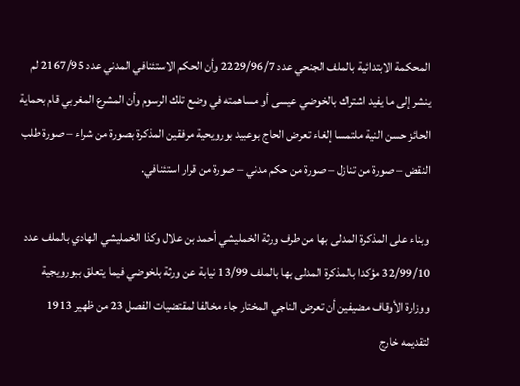المحكمة الابتدائية بالملف الجنحي عدد 2229/96/7 وأن الحكم الاستئنافي المدني عدد 2167/95 لم ينشر إلى ما يفيد اشتراك بالخوضي عيسى أو مساهمته في وضع تلك الرسوم وأن المشرع المغربي قام بحماية الحائز حسن النية ملتمسا إلغاء تعرض الحاج بوعبيد بورويحية مرفقين المذكرة بصورة من شراء – صورة طلب النقض – صورة من تنازل – صورة من حكم مدني – صورة من قرار استئنافي.

وبناء على المذكرة المدلى بها من طرف ورثة الخمليشي أحمد بن علال وكذا الخمليشي الهادي بالملف عدد 32/99/10 مؤكدا بالمذكرة المدلى بها بالملف 13/99 نيابة عن ورثة بلخوضي فيما يتعلق ببورويجية ووزارة الأوقاف مضيفين أن تعرض الناجي المختار جاء مخالفا لمقتضيات الفصل 23 من ظهير 1913 لتقديمه خارج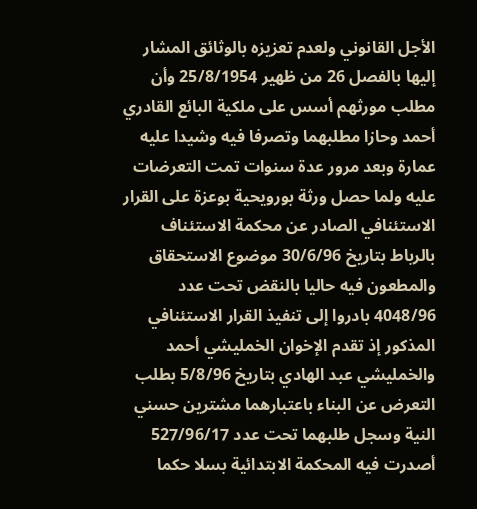الأجل القانوني ولعدم تعزيزه بالوثائق المشار إليها بالفصل 26 من ظهير 25/8/1954 وأن مطلب مورثهم أسس على ملكية البائع القادري أحمد وحازا مطلبهما وتصرفا فيه وشيدا عليه عمارة وبعد مرور عدة سنوات تمت التعرضات عليه ولما حصل ورثة بورويحية بوعزة على القرار الاستئنافي الصادر عن محكمة الاستئناف بالرباط بتاريخ 30/6/96 موضوع الاستحقاق والمطعون فيه حاليا بالنقض تحت عدد 4048/96 بادروا إلى تنفيذ القرار الاستئنافي المذكور إذ تقدم الإخوان الخمليشي أحمد والخمليشي عبد الهادي بتاريخ 5/8/96 بطلب التعرض عن البناء باعتبارهما مشترين حسني النية وسجل طلبهما تحت عدد 527/96/17 أصدرت فيه المحكمة الابتدائية بسلا حكما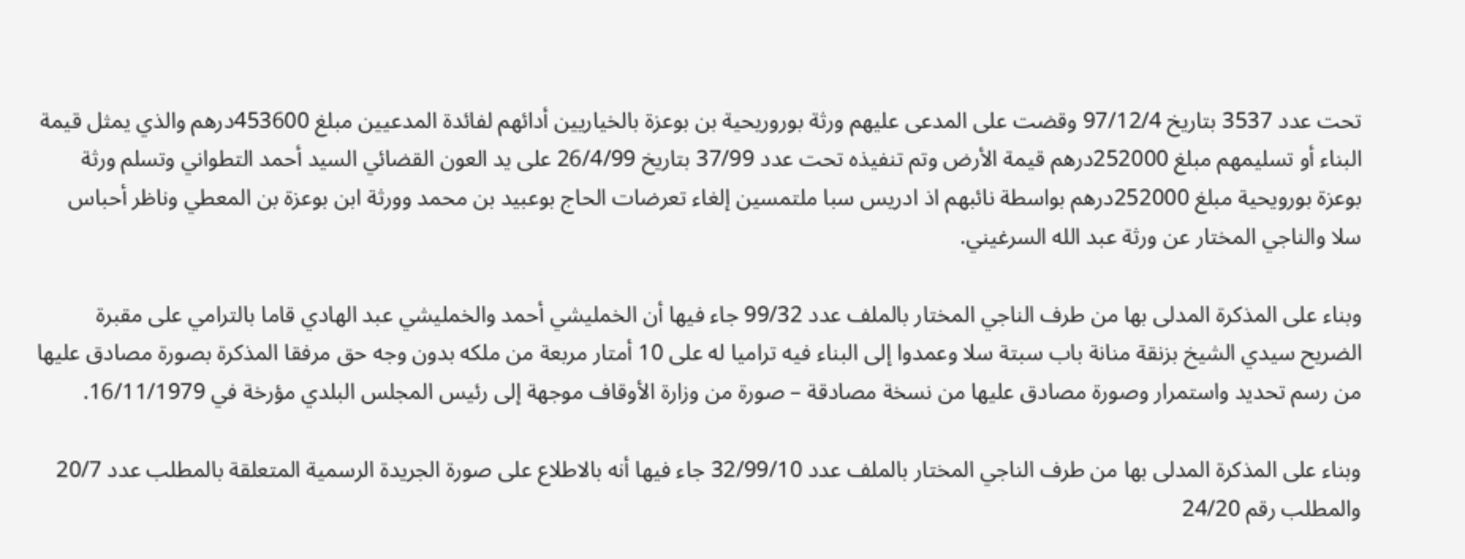تحت عدد 3537 بتاريخ 97/12/4 وقضت على المدعى عليهم ورثة بوروريحية بن بوعزة بالخياريين أدائهم لفائدة المدعيين مبلغ 453600درهم والذي يمثل قيمة البناء أو تسليمهم مبلغ 252000درهم قيمة الأرض وتم تنفيذه تحت عدد 37/99 بتاريخ 26/4/99 على يد العون القضائي السيد أحمد التطواني وتسلم ورثة بوعزة بورويحية مبلغ 252000درهم بواسطة نائبهم اذ ادريس سبا ملتمسين إلغاء تعرضات الحاج بوعبيد بن محمد وورثة ابن بوعزة بن المعطي وناظر أحباس سلا والناجي المختار عن ورثة عبد الله السرغيني.

وبناء على المذكرة المدلى بها من طرف الناجي المختار بالملف عدد 99/32 جاء فيها أن الخمليشي أحمد والخمليشي عبد الهادي قاما بالترامي على مقبرة الضريح سيدي الشيخ بزنقة منانة باب سبتة سلا وعمدوا إلى البناء فيه تراميا له على 10 أمتار مربعة من ملكه بدون وجه حق مرفقا المذكرة بصورة مصادق عليها من رسم تحديد واستمرار وصورة مصادق عليها من نسخة مصادقة – صورة من وزارة الأوقاف موجهة إلى رئيس المجلس البلدي مؤرخة في 16/11/1979.

وبناء على المذكرة المدلى بها من طرف الناجي المختار بالملف عدد 32/99/10 جاء فيها أنه بالاطلاع على صورة الجريدة الرسمية المتعلقة بالمطلب عدد 20/7 والمطلب رقم 24/20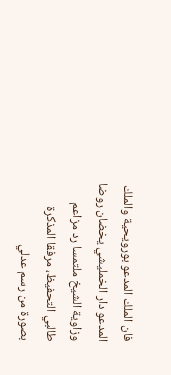فان الملك المدعو بورويحية والملك المدعو دار الخمليشي يخضان روضا وزاوية الشيخ ملتمسا رد مزاعم طالبي التحفيظ، مرفقا المذكرة بصورة من رسم عدلي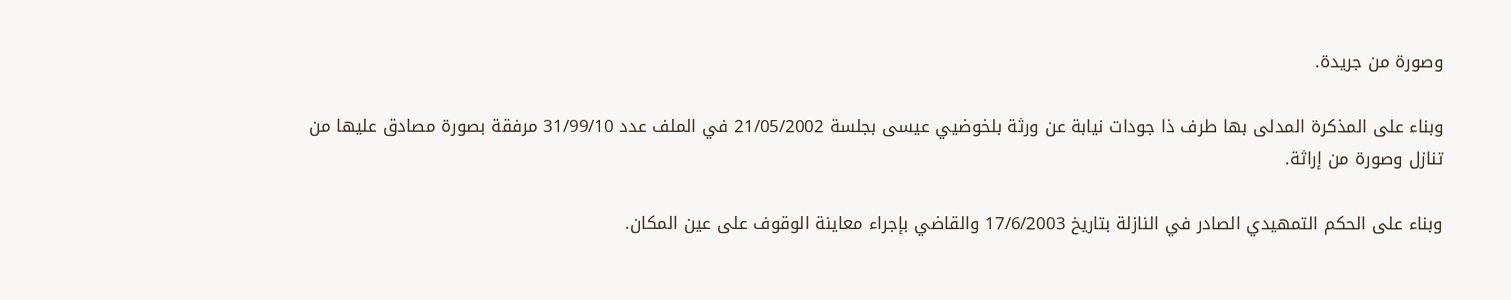وصورة من جريدة.

وبناء على المذكرة المدلى بها طرف ذا جودات نيابة عن ورثة بلخوضيي عيسى بجلسة 21/05/2002 في الملف عدد 31/99/10 مرفقة بصورة مصادق عليها من تنازل وصورة من إراثة.

وبناء على الحكم التمهيدي الصادر في النازلة بتاريخ 17/6/2003 والقاضي بإجراء معاينة الوقوف على عين المكان.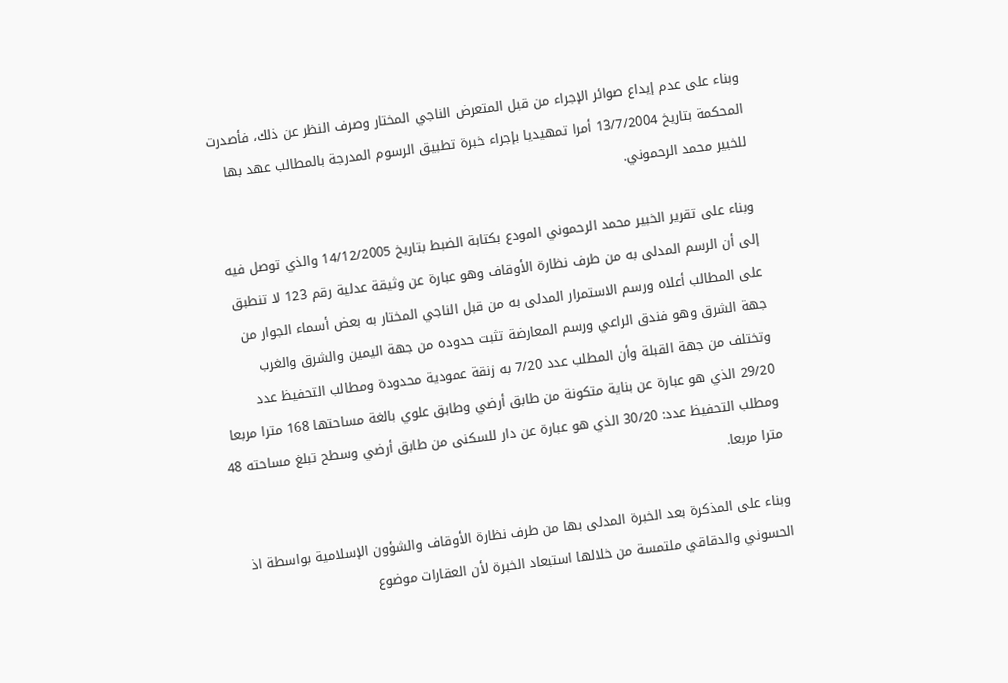وبناء على عدم إيداع صوائر الإجراء من قبل المتعرض الناجي المختار وصرف النظر عن ذلك، فأصدرت المحكمة بتاريخ 13/7/2004 أمرا تمهيديا بإجراء خبرة تطبيق الرسوم المدرجة بالمطالب عهد بها للخبير محمد الرحموني.

وبناء على تقرير الخبير محمد الرحموني المودع بكتابة الضبط بتاريخ 14/12/2005 والذي توصل فيه إلى أن الرسم المدلى به من طرف نظارة الأوقاف وهو عبارة عن وثيقة عدلية رقم 123 لا تنطبق على المطالب أعلاه ورسم الاستمرار المدلى به من قبل الناجي المختار به بعض أسماء الجوار من جهة الشرق وهو فندق الراعي ورسم المعارضة تثبت حدوده من جهة اليمين والشرق والغرب وتختلف من جهة القبلة وأن المطلب عدد 7/20 به زنقة عمودية محدودة ومطالب التحفيظ عدد 29/20 الذي هو عبارة عن بناية متكونة من طابق أرضي وطابق علوي بالغة مساحتها 168 مترا مربعا ومطلب التحفيظ عدد: 30/20 الذي هو عبارة عن دار للسكنى من طابق أرضي وسطح تبلغ مساحته 48 مترا مربعا.

وبناء على المذكرة بعد الخبرة المدلى بها من طرف نظارة الأوقاف والشؤون الإسلامية بواسطة اذ الحسوني والدقاقي ملتمسة من خلالها استبعاد الخبرة لأن العقارات موضوع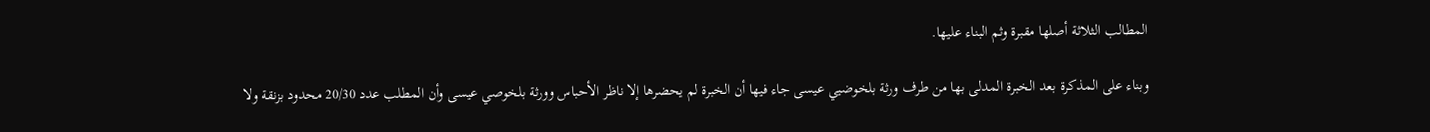المطالب الثلاثة أصلها مقبرة وثم البناء عليها.

وبناء على المذكرة بعد الخبرة المدلى بها من طرف ورثة بلخوضيي عيسى جاء فيها أن الخبرة لم يحضرها إلا ناظر الأحباس وورثة بلخوصي عيسى وأن المطلب عدد 20/30 محدود بزنقة ولا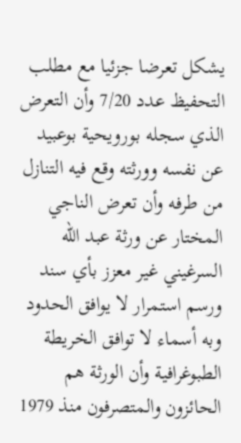يشكل تعرضا جزئيا مع مطلب التحفيظ عدد 7/20 وأن التعرض الذي سجله بورويحية بوعبيد عن نفسه وورثته وقع فيه التنازل من طرفه وأن تعرض الناجي المختار عن ورثة عبد الله السرغيني غير معزز بأي سند ورسم استمرار لا يوافق الحدود وبه أسماء لا توافق الخريطة الطبوغرافية وأن الورثة هم الحائزون والمتصرفون منذ 1979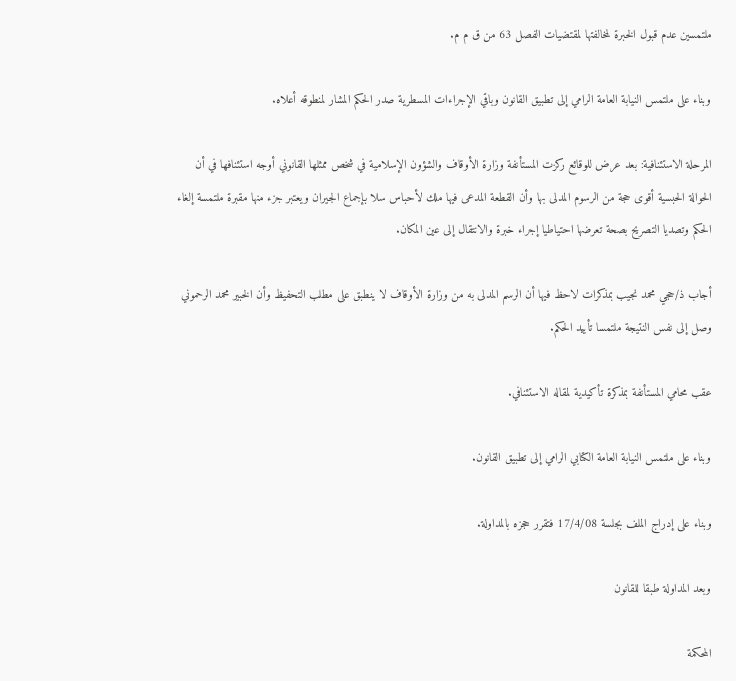ملتمسين عدم قبول الخبرة لمخالفتها لمقتضيات الفصل 63 من ق م م.

وبناء على ملتمس النيابة العامة الرامي إلى تطبيق القانون وباقي الإجراءات المسطرية صدر الحكم المشار لمنطوقه أعلاه.

المرحلة الاستئنافية: بعد عرض للوقائع ركزت المستأنفة وزارة الأوقاف والشؤون الإسلامية في شخص ممثلها القانوني أوجه استئنافها في أن الحوالة الحبسية أقوى حجة من الرسوم المدلى بها وأن القطعة المدعى فيها ملك لأحباس سلا بإجماع الجيران ويعتبر جزء منها مقبرة ملتمسة إلغاء الحكم وتصديا التصريح بصحة تعرضها احتياطيا إجراء خبرة والانتقال إلى عين المكان.

أجاب ذ/حجي محمد نجيب بمذكرات لاحظ فيها أن الرسم المدلى به من وزارة الأوقاف لا ينطبق على مطلب التحفيظ وأن الخبير محمد الرحموني وصل إلى نفس النتيجة ملتمسا تأييد الحكم.

عقب محامي المستأنفة بمذكرة تأكيدية لمقاله الاستئنافي.

وبناء على ملتمس النيابة العامة الكتابي الرامي إلى تطبيق القانون.

وبناء على إدراج الملف بجلسة 17/4/08 فتقرر حجزه بالمداولة.

وبعد المداولة طبقا للقانون

المحكمة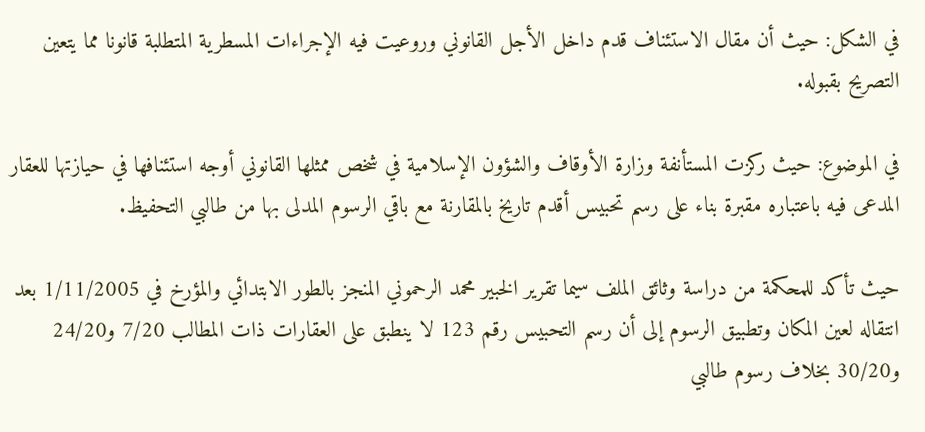في الشكل: حيث أن مقال الاستئناف قدم داخل الأجل القانوني وروعيت فيه الإجراءات المسطرية المتطلبة قانونا مما يتعين التصريح بقبوله.

في الموضوع: حيث ركزت المستأنفة وزارة الأوقاف والشؤون الإسلامية في شخص ممثلها القانوني أوجه استئنافها في حيازتها للعقار المدعى فيه باعتباره مقبرة بناء على رسم تحبيس أقدم تاريخ بالمقارنة مع باقي الرسوم المدلى بها من طالبي التحفيظ.

حيث تأكد للمحكمة من دراسة وثائق الملف سيما تقرير الخبير محمد الرحموني المنجز بالطور الابتدائي والمؤرخ في 1/11/2005 بعد انتقاله لعين المكان وتطبيق الرسوم إلى أن رسم التحبيس رقم 123 لا ينطبق على العقارات ذات المطالب 7/20 و24/20 و30/20 بخلاف رسوم طالبي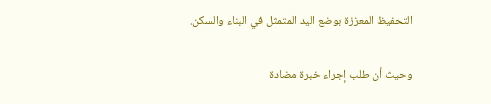التحفيظ المعززة بوضع اليد المتمثل في البناء والسكن.

وحيث أن طلب إجراء خبرة مضادة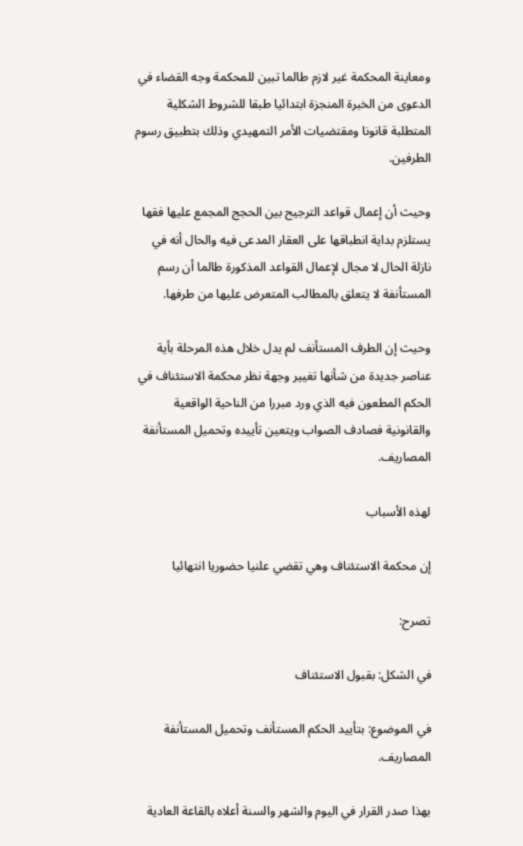ومعاينة المحكمة غير لازم طالما تبين للمحكمة وجه القضاء في الدعوى من الخبرة المنجزة ابتدائيا طبقا للشروط الشكلية المتطلبة قانونا ومقتضيات الأمر التمهيدي وذلك بتطبيق رسوم الطرفين.

وحيث أن إعمال قواعد الترجيح بين الحجج المجمع عليها فقها يستلزم بداية انطباقها على العقار المدعى فيه والحال أنه في نازلة الحال لا مجال لإعمال القواعد المذكورة طالما أن رسم المستأنفة لا يتعلق بالمطالب المتعرض عليها من طرفها.

وحيث إن الطرف المستأنف لم يدل خلال هذه المرحلة بأية عناصر جديدة من شأنها تغيير وجهة نظر محكمة الاستئناف في الحكم المطعون فيه الذي ورد مبررا من الناحية الواقعية والقانونية فصادف الصواب ويتعين تأييده وتحميل المستأنفة المصاريف.

لهذه الأسباب

إن محكمة الاستئناف وهي تقضي علنيا حضوريا انتهائيا

تصرح:

في الشكل: بقبول الاستئناف

في الموضوع: بتأييد الحكم المستأنف وتحميل المستأنفة المصاريف.

بهذا صدر القرار في اليوم والشهر والسنة أعلاه بالقاعة العادية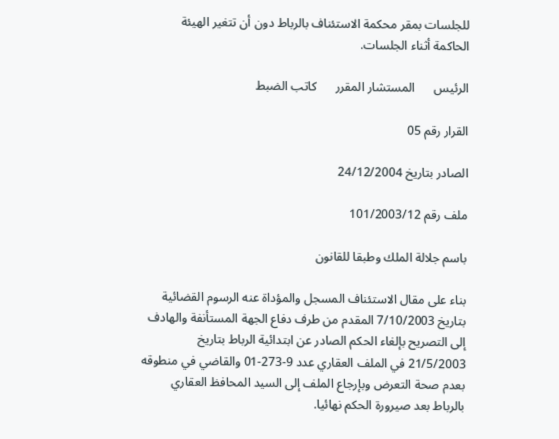للجلسات بمقر محكمة الاستئناف بالرباط دون أن تتغير الهيئة الحاكمة أثناء الجلسات.

الرئيس      المستشار المقرر      كاتب الضبط

القرار رقم 05

الصادر بتاريخ 24/12/2004

ملف رقم 101/2003/12

باسم جلالة الملك وطبقا للقانون

بناء على مقال الاستئناف المسجل والمؤداة عنه الرسوم القضائية بتاريخ 7/10/2003 المقدم من طرف دفاع الجهة المستأنفة والهادف إلى التصريح بإلغاء الحكم الصادر عن ابتدائية الرباط بتاريخ 21/5/2003 في الملف العقاري عدد 9-273-01 والقاضي في منطوقه بعدم صحة التعرض وبإرجاع الملف إلى السيد المحافظ العقاري بالرباط بعد صيرورة الحكم نهائيا.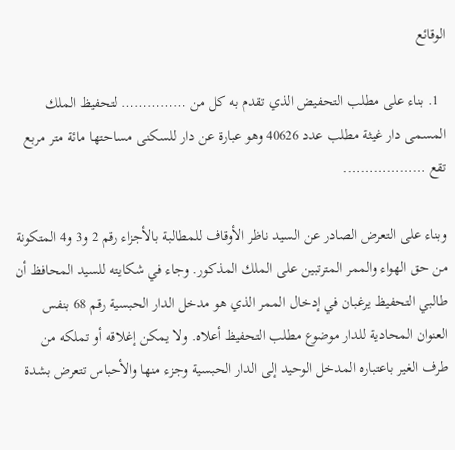الوقائع

  1. بناء على مطلب التحفيض الذي تقدم به كل من …………… لتحفيظ الملك المسمى دار غيثة مطلب عدد 40626 وهو عبارة عن دار للسكنى مساحتها مائة متر مربع تقع ……………….

وبناء على التعرض الصادر عن السيد ناظر الأوقاف للمطالبة بالأجزاء رقم 2 و3 و4 المتكونة من حق الهواء والممر المترتبين على الملك المذكور. وجاء في شكايته للسيد المحافظ أن طالبي التحفيظ يرغبان في إدخال الممر الذي هو مدخل الدار الحبسية رقم 68 بنفس العنوان المحادية للدار موضوع مطلب التحفيظ أعلاه. ولا يمكن إغلاقه أو تملكه من طرف الغير باعتباره المدخل الوحيد إلى الدار الحبسية وجزء منها والأحباس تتعرض بشدة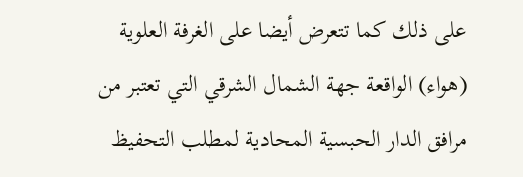على ذلك كما تتعرض أيضا على الغرفة العلوية (هواء) الواقعة جهة الشمال الشرقي التي تعتبر من مرافق الدار الحبسية المحادية لمطلب التحفيظ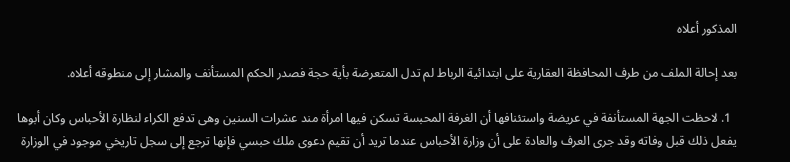المذكور أعلاه

بعد إحالة الملف من طرف المحافظة العقارية على ابتدائية الرباط لم تدل المتعرضة بأية حجة فصدر الحكم المستأنف والمشار إلى منطوقه أعلاه.

  1. لاحظت الجهة المستأنفة في عريضة واستئنافها أن الغرفة المحبسة تسكن فيها امرأة مند عشرات السنين وهى تدفع الكراء لنظارة الأحباس وكان أبوها يفعل ذلك قبل وفاته وقد جرى العرف والعادة على أن وزارة الأحباس عندما تريد أن تقيم دعوى ملك حبسي فإنها ترجع إلى سجل تاريخي موجود في الوزارة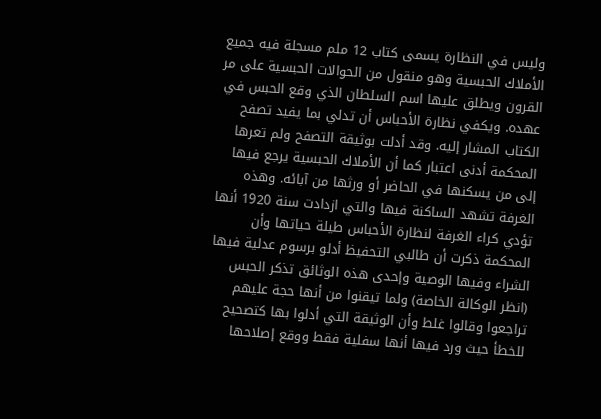وليس في النظارة يسمى كتاب 12 ملم مسجلة فيه جميع الأملاك الحبسية وهو منقول من الحوالات الحبسية على مر القرون ويطلق عليها اسم السلطان الذي وقع الحبس في عهده. ويكفي نظارة الأحباس أن تدلي بما يفيد تصفح الكتاب المشار إليه. وقد أدلت بوثيقة التصفح ولم تعرها المحكمة أدنى اعتبار كما أن الأملاك الحبسية يرجع فيها إلى من يسكنها في الحاضر أو ورثها من آبائه. وهذه الغرفة تشهد الساكنة فيها والتي ازدادت سنة 1920 أنها تؤدي كراء الغرفة لنظارة الأحباس طيلة حياتها وأن المحكمة ذكرت أن طالبي التحفيظ أدلو برسوم عدلية فيها الشراء وفيها الوصية وإحدى هذه الوثائق تذكر الحبس (انظر الوكالة الخاصة) ولما تيقنوا من أنها حجة عليهم تراجعوا وقالوا غلط وأن الوثيقة التي أدلوا بها كتصحيح للخطأ حيث ورد فيها أنها سفلية فقط ووقع إصلاحها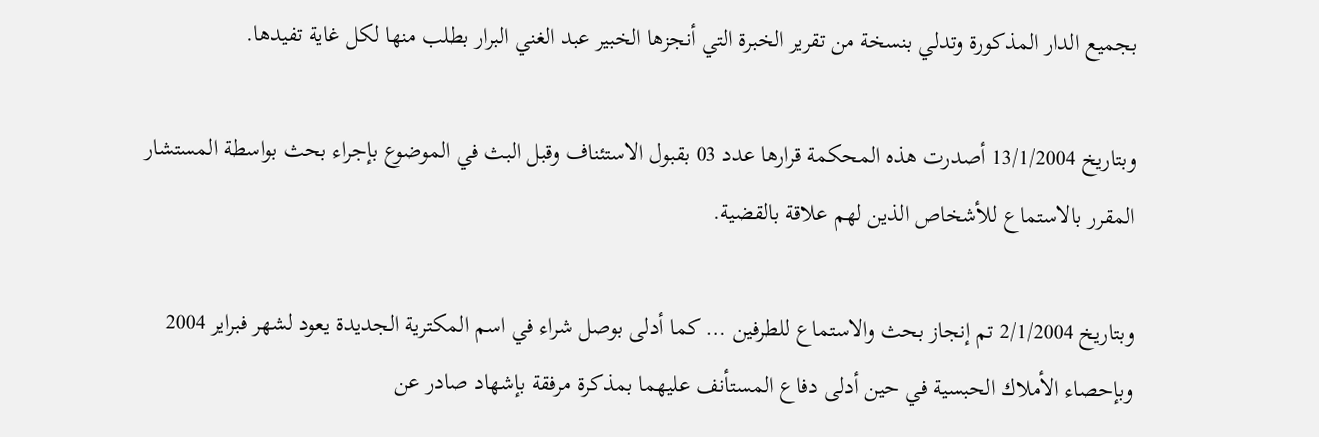بجميع الدار المذكورة وتدلي بنسخة من تقرير الخبرة التي أنجزها الخبير عبد الغني البرار بطلب منها لكل غاية تفيدها.

وبتاريخ 13/1/2004 أصدرت هذه المحكمة قرارها عدد 03 بقبول الاستئناف وقبل البث في الموضوع بإجراء بحث بواسطة المستشار المقرر بالاستماع للأشخاص الذين لهم علاقة بالقضية.

وبتاريخ 2/1/2004 تم إنجاز بحث والاستماع للطرفين … كما أدلى بوصل شراء في اسم المكترية الجديدة يعود لشهر فبراير 2004 وبإحصاء الأملاك الحبسية في حين أدلى دفاع المستأنف عليهما بمذكرة مرفقة بإشهاد صادر عن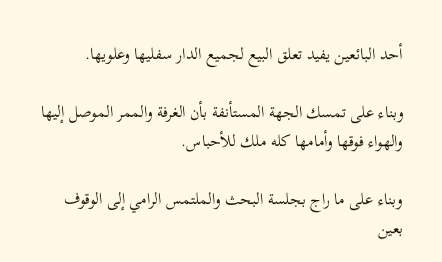أحد البائعين يفيد تعلق البيع لجميع الدار سفليها وعلويها.

وبناء على تمسك الجهة المستأنفة بأن الغرفة والممر الموصل إليها والهواء فوقها وأمامها كله ملك للأحباس.

وبناء على ما راج بجلسة البحث والملتمس الرامي إلى الوقوف بعين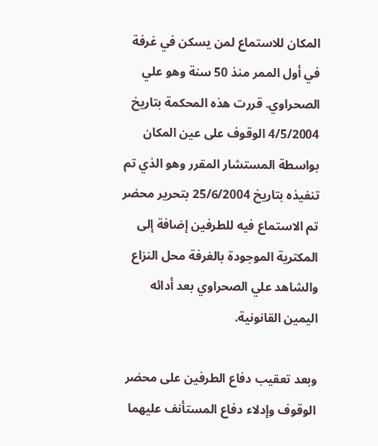المكان للاستماع لمن يسكن في غرفة في أول الممر منذ 50 سنة وهو علي الصحراوي. قررت هذه المحكمة بتاريخ 4/5/2004 الوقوف على عين المكان بواسطة المستشار المقرر وهو الذي تم تنفيذه بتاريخ 25/6/2004 بتحرير محضر تم الاستماع فيه للطرفين إضافة إلى المكترية الموجودة بالغرفة محل النزاع والشاهد علي الصحراوي بعد أدائه اليمين القانونية.

وبعد تعقيب دفاع الطرفين على محضر الوقوف وإدلاء دفاع المستأنف عليهما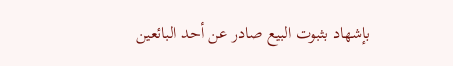بإشهاد بثبوت البيع صادر عن أحد البائعين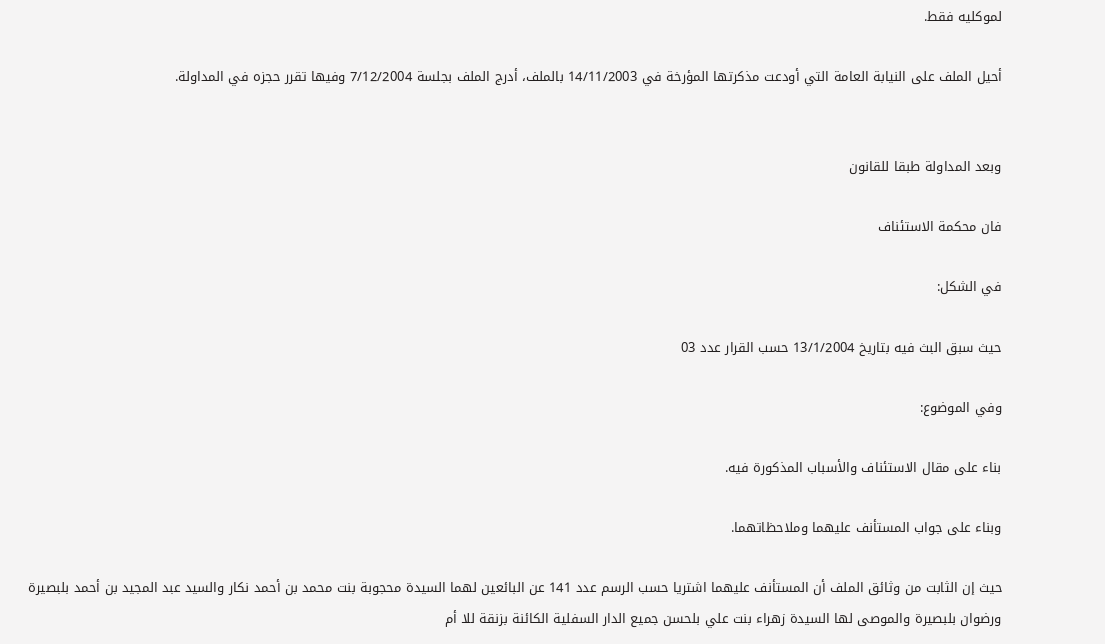لموكليه فقط.

أحيل الملف على النيابة العامة التي أودعت مذكرتها المؤرخة في 14/11/2003 بالملف، أدرج الملف بجلسة 7/12/2004 وفيها تقرر حجزه في المداولة.


وبعد المداولة طبقا للقانون

فان محكمة الاستئناف

في الشكل:

حيث سبق البث فيه بتاريخ 13/1/2004 حسب القرار عدد 03

وفي الموضوع:

بناء على مقال الاستئناف والأسباب المذكورة فيه.

وبناء على جواب المستأنف عليهما وملاحظاتهما.

حيث إن الثابت من وثائق الملف أن المستأنف عليهما اشتريا حسب الرسم عدد 141 عن البائعين لهما السيدة محجوبة بنت محمد بن أحمد نكار والسيد عبد المجيد بن أحمد بلبصيرة ورضوان بلبصيرة والموصى لها السيدة زهراء بنت علي بلحسن جميع الدار السفلية الكائنة بزنقة للا أم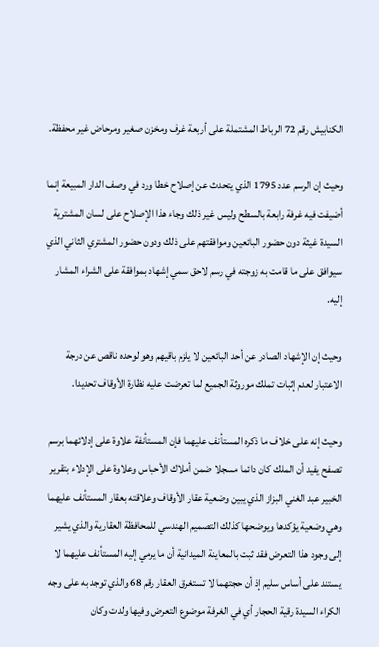الكنابيش رقم 72 الرباط المشتملة على أربعة غرف ومخزن صغير ومرحاض غير محفظة.

وحيث إن الرسم عدد 1795 الذي يتحدث عن إصلاح خطا ورد في وصف الدار المبيعة إنما أضيفت فيه غرفة رابعة بالسطح وليس غير ذلك وجاء هذا الإصلاح على لسان المشترية السيدة غيثة دون حضور البائعين وموافقتهم على ذلك ودون حضور المشتري الثاني الذي سيوافق على ما قامت به زوجته في رسم لاحق سمي إشهاد بموافقة على الشراء المشار إليه.

وحيث إن الإشهاد الصادر عن أحد البائعين لا يلزم باقيهم وهو لوحده ناقص عن درجة الاعتبار لعدم إثبات تملك موروثة الجميع لما تعرضت عليه نظارة الأوقاف تحديدا.

وحيث إنه على خلاف ما ذكره المستأنف عليهما فإن المستأنفة علاوة على إدلائهما برسم تصفح يفيد أن الملك كان دائما مسجلا ضمن أملاك الأحباس وعلاوة على الإدلاء بتقرير الخبير عبد الغني البزاز الذي يبين وضعية عقار الأوقاف وعلاقته بعقار المستأنف عليهما وهي وضعية يؤكدها ويوضحها كذلك التصميم الهندسي للمحافظة العقارية والذي يشير إلى وجود هذا التعرض فقد ثبت بالمعاينة الميدانية أن ما يرمي إليه المستأنف عليهما لا يستند على أساس سليم إذ أن حجتهما لا تستغرق العقار رقم 68 والذي توجد به على وجه الكراء السيدة رقية الحجار أي في الغرفة موضوع التعرض وفيها ولدت وكان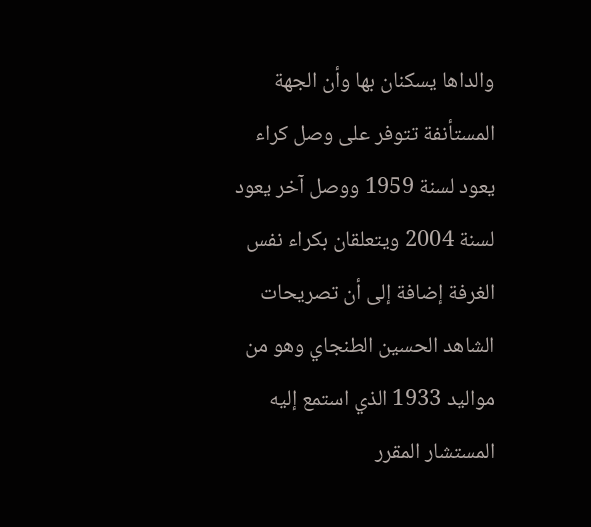والداها يسكنان بها وأن الجهة المستأنفة تتوفر على وصل كراء يعود لسنة 1959 ووصل آخر يعود لسنة 2004 ويتعلقان بكراء نفس الغرفة إضافة إلى أن تصريحات الشاهد الحسين الطنجاي وهو من مواليد 1933 الذي استمع إليه المستشار المقرر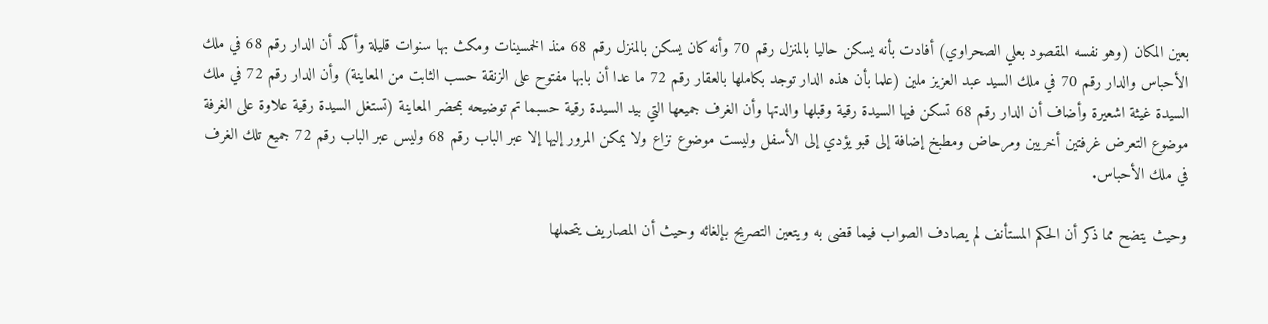بعين المكان (وهو نفسه المقصود بعلي الصحراوي) أفادت بأنه يسكن حاليا بالمنزل رقم 70 وأنه كان يسكن بالمنزل رقم 68 منذ الخمسينات ومكث بها سنوات قليلة وأكد أن الدار رقم 68 في ملك الأحباس والدار رقم 70 في ملك السيد عبد العزيز ملين (علما بأن هذه الدار توجد بكاملها بالعقار رقم 72 ما عدا أن بابها مفتوح على الزنقة حسب الثابت من المعاينة) وأن الدار رقم 72 في ملك السيدة غيثة اشعيرة وأضاف أن الدار رقم 68 تسكن فيها السيدة رقية وقبلها والدتها وأن الغرف جميعها التي بيد السيدة رقية حسبما تم توضيحه بمحضر المعاينة (تستغل السيدة رقية علاوة على الغرفة موضوع التعرض غرفتين أخريين ومرحاض ومطبخ إضافة إلى قبو يؤدي إلى الأسفل وليست موضوع نزاع ولا يمكن المرور إليها إلا عبر الباب رقم 68 وليس عبر الباب رقم 72 جميع تلك الغرف في ملك الأحباس.

وحيث يتضح مما ذكر أن الحكم المستأنف لم يصادف الصواب فيما قضى به ويتعين التصريح بإلغائه وحيث أن المصاريف يتحملها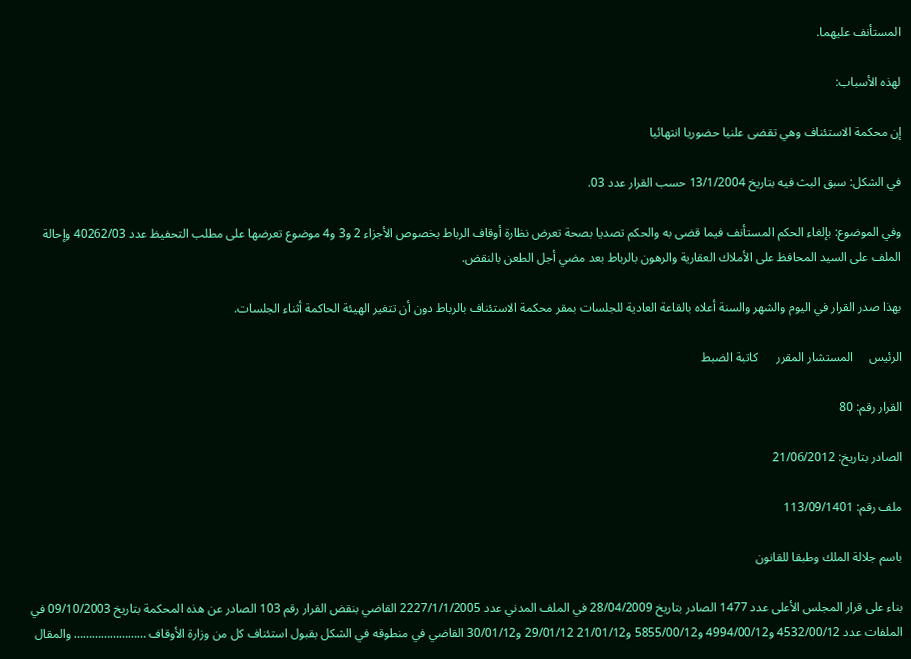المستأنف عليهما.

لهذه الأسباب:

إن محكمة الاستئناف وهي تقضى علنيا حضوريا انتهائيا

في الشكل: سبق البث فيه بتاريخ 13/1/2004 حسب القرار عدد 03.

وفي الموضوع: بإلغاء الحكم المستأنف فيما قضى به والحكم تصديا بصحة تعرض نظارة أوقاف الرباط بخصوص الأجزاء 2 و3 و4 موضوع تعرضها على مطلب التحفيظ عدد 40262/03 وإحالة الملف على السيد المحافظ على الأملاك العقارية والرهون بالرباط بعد مضي أجل الطعن بالنقض.

بهذا صدر القرار في اليوم والشهر والسنة أعلاه بالقاعة العادية للجلسات بمقر محكمة الاستئناف بالرباط دون أن تتغير الهيئة الحاكمة أثناء الجلسات.

الرئيس     المستشار المقرر      كاتبة الضبط

القرار رقم: 80

الصادر بتاريخ: 21/06/2012

ملف رقم: 113/09/1401

باسم جلالة الملك وطبقا للقانون

بناء على قرار المجلس الأعلى عدد 1477 الصادر بتاريخ 28/04/2009 في الملف المدني عدد 2227/1/1/2005 القاضي بنقض القرار رقم 103 الصادر عن هذه المحكمة بتاريخ 09/10/2003 في الملفات عدد 4532/00/12 و4994/00/12 و5855/00/12 و21/01/12 29/01/12 و30/01/12 القاضي في منطوقه في الشكل بقبول استئناف كل من وزارة الأوقاف …………………… والمقال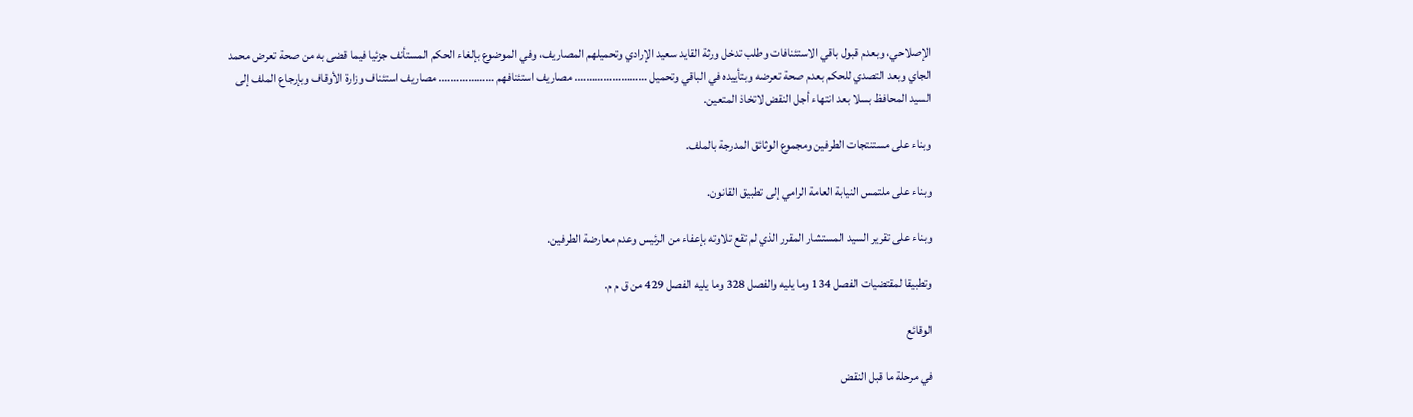الإصلاحي، وبعدم قبول باقي الاستئنافات وطلب تدخل ورثة القايد سعيد الإرادي وتحميلهم المصاريف، وفي الموضوع بإلغاء الحكم المستأنف جزئيا فيما قضى به من صحة تعرض محمد الجاي وبعد التصدي للحكم بعدم صحة تعرضه وبتأييده في الباقي وتحميل ……………………. مصاريف استئنافهم ………………. مصاريف استئناف وزارة الأوقاف وبإرجاع الملف إلى السيد المحافظ بسلا بعد انتهاء أجل النقض لاتخاذ المتعين.

وبناء على مستنتجات الطرفين ومجموع الوثائق المدرجة بالملف.

وبناء على ملتمس النيابة العامة الرامي إلى تطبيق القانون.

وبناء على تقرير السيد المستشار المقرر الذي لم تقع تلاوته بإعفاء من الرئيس وعدم معارضة الطرفين.

وتطبيقا لمقتضيات الفصل 134 وما يليه والفصل 328 وما يليه الفصل 429 من ق م م.

الوقائع

في مرحلة ما قبل النقض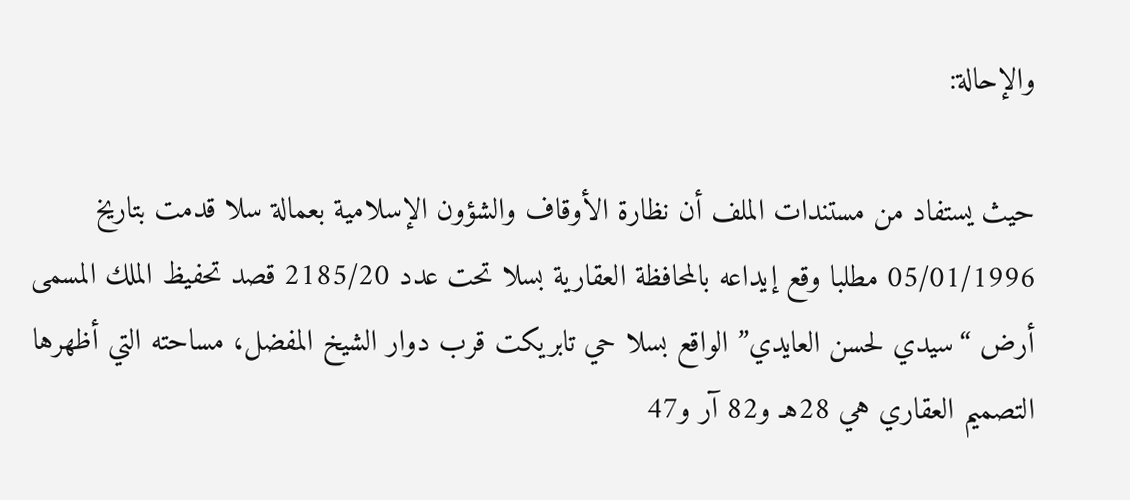والإحالة:

حيث يستفاد من مستندات الملف أن نظارة الأوقاف والشؤون الإسلامية بعمالة سلا قدمت بتاريخ 05/01/1996 مطلبا وقع إيداعه بالمحافظة العقارية بسلا تحت عدد 2185/20 قصد تحفيظ الملك المسمى أرض “سيدي لحسن العايدي” الواقع بسلا حي تابريكت قرب دوار الشيخ المفضل، مساحته التي أظهرها التصميم العقاري هي 28هـ و82 آر و47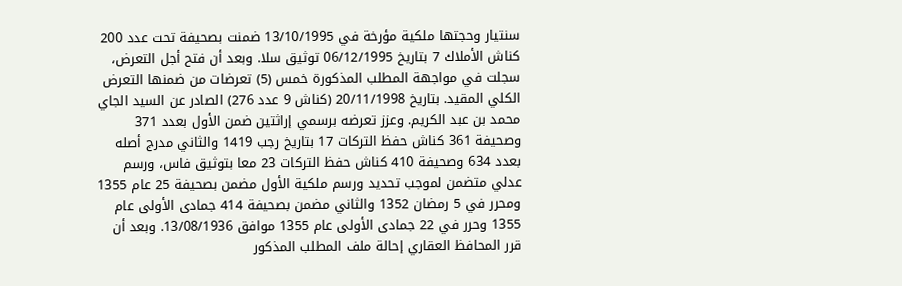سنتيار وحجتها ملكية مؤرخة في 13/10/1995 ضمنت بصحيفة تحت عدد 200 كناش الأملاك 7 بتاريخ 06/12/1995 توثيق سلا. وبعد أن فتح أجل التعرض، سجلت في مواجهة المطلب المذكورة خمس (5) تعرضات من ضمنها التعرض الكلي المقيد. بتاريخ 20/11/1998 (كناش 9 عدد 276) الصادر عن السيد الجاي محمد بن عبد الكريم. وعزز تعرضه برسمي إراثتين ضمن الأول بعدد 371 وصحيفة 361 كناش حفظ التركات 17 بتاريخ رجب 1419 والثاني مدرج أصله بعدد 634 وصحيفة 410 كناش حفظ التركات 23 معا بتوثيق فاس، ورسم عدلي متضمن لموجب تحديد ورسم ملكية الأول مضمن بصحيفة 25 عام 1355 ومحرر في 5 رمضان 1352 والثاني مضمن بصحيفة 414 جمادى الأولى عام 1355 وحرر في 22 جمادى الأولى عام 1355 موافق 13/08/1936. وبعد أن قرر المحافظ العقاري إحالة ملف المطلب المذكور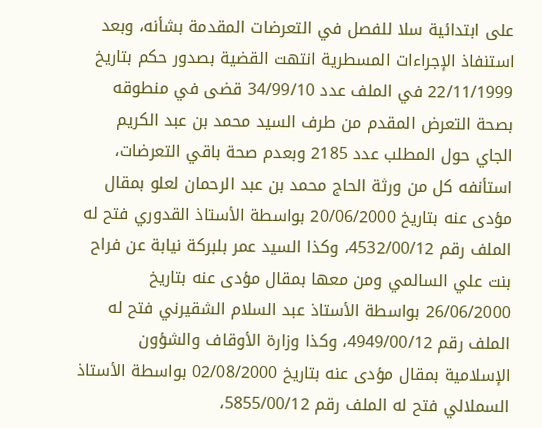على ابتدائية سلا للفصل في التعرضات المقدمة بشأنه، وبعد استنفاذ الإجراءات المسطرية انتهت القضية بصدور حكم بتاريخ 22/11/1999 في الملف عدد 34/99/10 قضى في منطوقه بصحة التعرض المقدم من طرف السيد محمد بن عبد الكريم الجاي حول المطلب عدد 2185 وبعدم صحة باقي التعرضات، استأنفه كل من ورثة الحاج محمد بن عبد الرحمان لعلو بمقال مؤدى عنه بتاريخ 20/06/2000 بواسطة الأستاذ القدوري فتح له الملف رقم 4532/00/12، وكذا السيد عمر بلبركة نيابة عن فراح بنت علي السالمي ومن معها بمقال مؤدى عنه بتاريخ 26/06/2000 بواسطة الأستاذ عبد السلام الشقيرني فتح له الملف رقم 4949/00/12، وكذا وزارة الأوقاف والشؤون الإسلامية بمقال مؤدى عنه بتاريخ 02/08/2000 بواسطة الأستاذ السملالي فتح له الملف رقم 5855/00/12،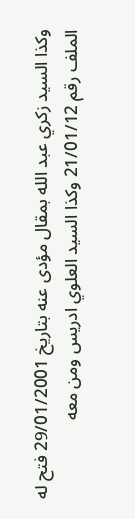وكذا السيد زكري عبد الله بمقال مؤدى عنه بتاريخ 29/01/2001 فتح له الملف رقم 21/01/12 وكذا السيد العلوي ادريس ومن معه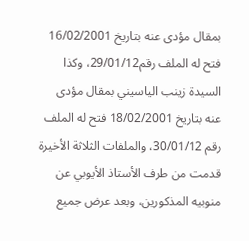بمقال مؤدى عنه بتاريخ 16/02/2001 فتح له الملف رقم29/01/12، وكذا السيدة زينب الياسيني بمقال مؤدى عنه بتاريخ 18/02/2001 فتح له الملف رقم 30/01/12، والملفات الثلاثة الأخيرة قدمت من طرف الأستاذ الأيوبي عن منوبيه المذكورين، وبعد عرض جميع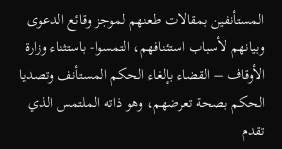المستأنفين بمقالات طعنهم لموجز وقائع الدعوى وبيانهم لأسباب استئنافهم، التمسوا- باستثناء وزارة الأوقاف – القضاء بإلغاء الحكم المستأنف وتصديا الحكم بصحة تعرضهم، وهو ذاته الملتمس الذي تقدم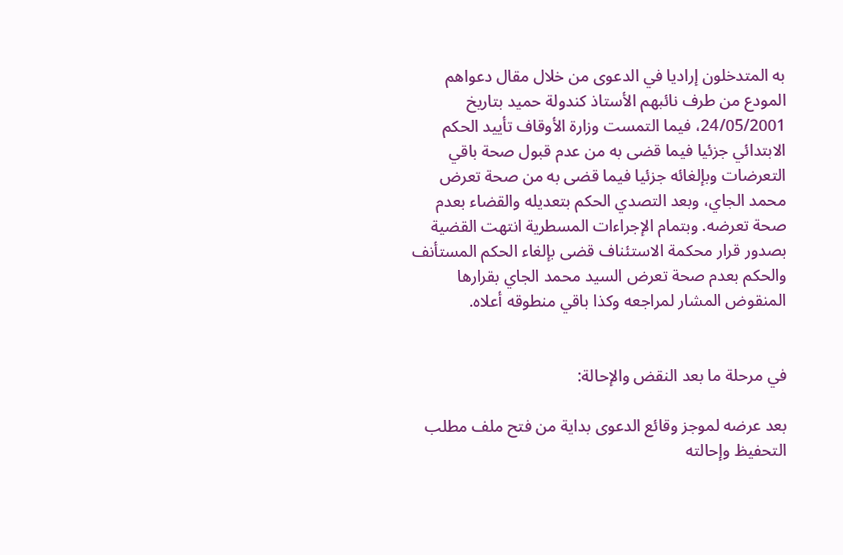به المتدخلون إراديا في الدعوى من خلال مقال دعواهم المودع من طرف نائبهم الأستاذ كندولة حميد بتاريخ 24/05/2001، فيما التمست وزارة الأوقاف تأييد الحكم الابتدائي جزئيا فيما قضى به من عدم قبول صحة باقي التعرضات وبإلغائه جزئيا فيما قضى به من صحة تعرض محمد الجاي، وبعد التصدي الحكم بتعديله والقضاء بعدم صحة تعرضه. وبتمام الإجراءات المسطرية انتهت القضية بصدور قرار محكمة الاستئناف قضى بإلغاء الحكم المستأنف والحكم بعدم صحة تعرض السيد محمد الجاي بقرارها المنقوض المشار لمراجعه وكذا باقي منطوقه أعلاه.


في مرحلة ما بعد النقض والإحالة:

بعد عرضه لموجز وقائع الدعوى بداية من فتح ملف مطلب التحفيظ وإحالته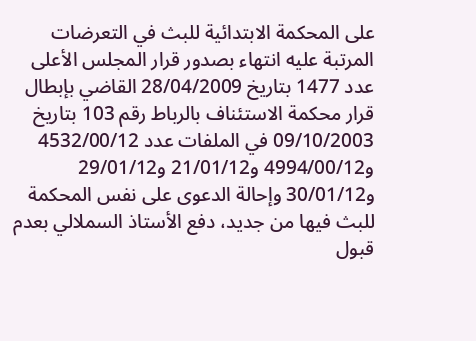على المحكمة الابتدائية للبث في التعرضات المرتبة عليه انتهاء بصدور قرار المجلس الأعلى عدد 1477 بتاريخ 28/04/2009 القاضي بإبطال قرار محكمة الاستئناف بالرباط رقم 103 بتاريخ 09/10/2003 في الملفات عدد 4532/00/12 و4994/00/12 و21/01/12 و29/01/12 و30/01/12 وإحالة الدعوى على نفس المحكمة للبث فيها من جديد، دفع الأستاذ السملالي بعدم قبول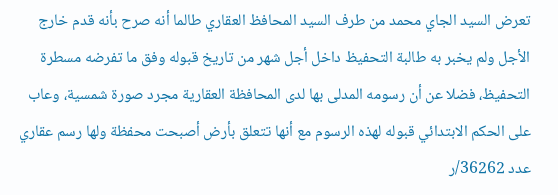تعرض السيد الجاي محمد من طرف السيد المحافظ العقاري طالما أنه صرح بأنه قدم خارج الأجل ولم يخبر به طالبة التحفيظ داخل أجل شهر من تاريخ قبوله وفق ما تفرضه مسطرة التحفيظ، فضلا عن أن رسومه المدلى بها لدى المحافظة العقارية مجرد صورة شمسية، وعاب على الحكم الابتدائي قبوله لهذه الرسوم مع أنها تتعلق بأرض أصبحت محفظة ولها رسم عقاري عدد 36262/ر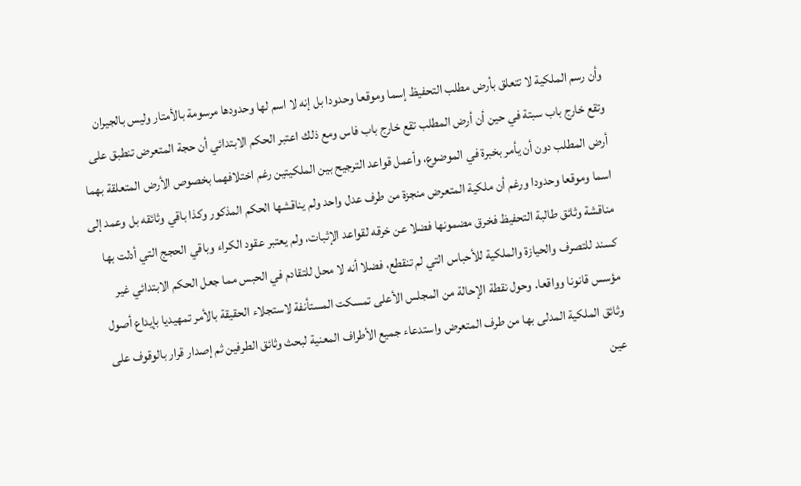وأن رسم الملكية لا تتعلق بأرض مطلب التحفيظ إسما وموقعا وحدودا بل إنه لا اسم لها وحدودها مرسومة بالأمتار وليس بالجيران وتقع خارج باب سبتة في حين أن أرض المطلب تقع خارج باب فاس ومع ذلك اعتبر الحكم الابتدائي أن حجة المتعرض تنطبق على أرض المطلب دون أن يأمر بخبرة في الموضوع، وأعمل قواعد الترجيح بين الملكيتين رغم اختلافهما بخصوص الأرض المتعلقة بهما اسما وموقعا وحدودا ورغم أن ملكية المتعرض منجزة من طرف عدل واحد ولم يناقشها الحكم المذكور وكذا باقي وثائقه بل وعمد إلى مناقشة وثائق طالبة التحفيظ فخرق مضمونها فضلا عن خرقه لقواعد الإثبات، ولم يعتبر عقود الكراء وباقي الحجج التي أدلت بها كسند للتصرف والحيازة والملكية للأحباس التي لم تنقطع، فضلا أنه لا محل للتقادم في الحبس مما جعل الحكم الابتدائي غير مؤسس قانونا وواقعا. وحول نقطة الإحالة من المجلس الأعلى تمسكت المستأنفة لاستجلاء الحقيقة بالأمر تمهيديا بإيداع أصول وثائق الملكية المدلى بها من طرف المتعرض واستدعاء جميع الأطراف المعنية لبحث وثائق الطرفين ثم إصدار قرار بالوقوف على عين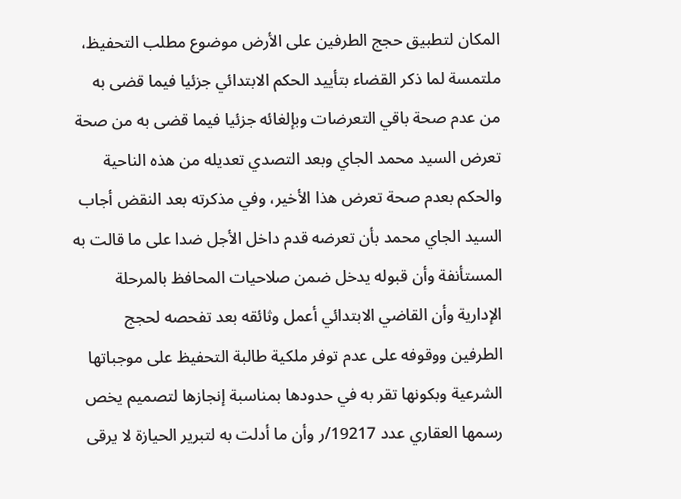المكان لتطبيق حجج الطرفين على الأرض موضوع مطلب التحفيظ، ملتمسة لما ذكر القضاء بتأييد الحكم الابتدائي جزئيا فيما قضى به من عدم صحة باقي التعرضات وبإلغائه جزئيا فيما قضى به من صحة تعرض السيد محمد الجاي وبعد التصدي تعديله من هذه الناحية والحكم بعدم صحة تعرض هذا الأخير، وفي مذكرته بعد النقض أجاب السيد الجاي محمد بأن تعرضه قدم داخل الأجل ضدا على ما قالت به المستأنفة وأن قبوله يدخل ضمن صلاحيات المحافظ بالمرحلة الإدارية وأن القاضي الابتدائي أعمل وثائقه بعد تفحصه لحجج الطرفين ووقوفه على عدم توفر ملكية طالبة التحفيظ على موجباتها الشرعية وبكونها تقر به في حدودها بمناسبة إنجازها لتصميم يخص رسمها العقاري عدد 19217/ر وأن ما أدلت به لتبرير الحيازة لا يرقى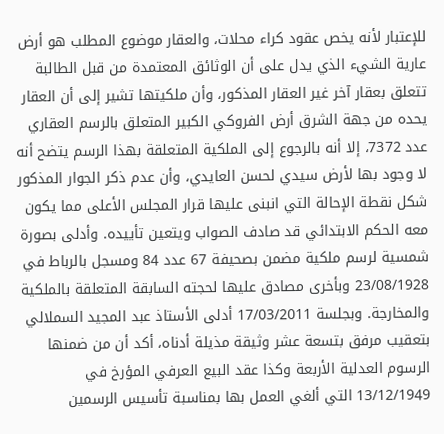للإعتبار لأنه يخص عقود كراء محلات، والعقار موضوع المطلب هو أرض عارية الشيء الذي يدل على أن الوثائق المعتمدة من قبل الطالبة تتعلق بعقار آخر غير العقار المذكور، وأن ملكيتها تشير إلى أن العقار يحده من جهة الشرق أرض الفروكي الكبير المتعلق بالرسم العقاري عدد 7372، إلا أنه بالرجوع إلى الملكية المتعلقة بهذا الرسم يتضح أنه لا وجود بها لأرض سيدي لحسن العايدي، وأن عدم ذكر الجوار المذكور شكل نقطة الإحالة التي انبنى عليها قرار المجلس الأعلى مما يكون معه الحكم الابتدائي قد صادف الصواب ويتعين تأييده. وأدلى بصورة شمسية لرسم ملكية مضمن بصحيفة 67 عدد 84 ومسجل بالرباط في 23/08/1928 وبأخرى مصادق عليها لحجته السابقة المتعلقة بالملكية والمخارجة. وبجلسة 17/03/2011 أدلى الأستاذ عبد المجيد السملالي بتعقيب مرفق بتسعة عشر وثيقة مذيلة أدناه، أكد أن من ضمنها الرسوم العدلية الأربعة وكذا عقد البيع العرفي المؤرخ في 13/12/1949 التي ألغي العمل بها بمناسبة تأسيس الرسمين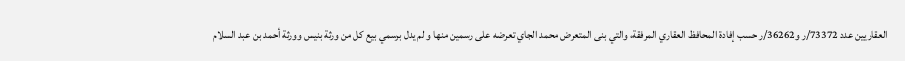العقاريين عدد 73372/ر و36262/ر حسب إفادة المحافظ العقاري المرفقة، والتي بنى المتعرض محمد الجاي تعرضه على رسمين منها و لم يدل برسمي بيع كل من ورثة بنيس وورثة أحمد بن عبد السلام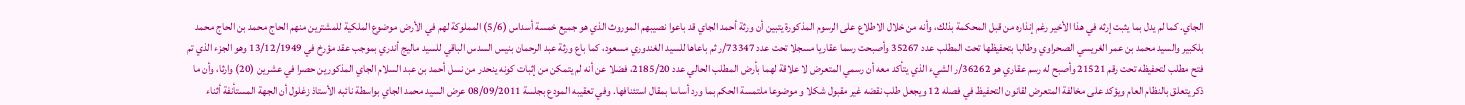الجاي. كما لم يدل بما يثبت إرثه في هذا الأخير رغم إنذاره من قبل المحكمة بذلك، وأنه من خلال الاطلاع على الرسوم المذكورة يتبين أن ورثة أحمد الجاي قد باعوا نصيبهم الموروث الذي هو جميع خمسة أسداس (5/6) المملوكة لهم في الأرض موضوع الملكية للمشترين منهم الحاج محمد بن الحاج محمد بلكبير والسيد محمد بن عمر الغريسي الصحراوي وطالبا بتحفيظها تحت المطلب عدد 35267 وأصبحت رسما عقاريا مسجلا تحت عدد 73347/ر ثم باعاها للسيد الغندوري مسعود، كما باع ورثة عبد الرحمان بنيس السدس الباقي للسيد ماليج أندري بموجب عقد مؤرخ في 13/12/1949 وهو الجزء الذي تم فتح مطلب لتحفيظه تحت رقم 21521 وأصبح له رسم عقاري هو 36262/ر الشيء الذي يتأكد معه أن رسمي المتعرض لا علاقة لهما بأرض المطلب الحالي عدد 2185/20، فضلا عن أنه لم يتمكن من إثبات كونه ينحدر من نسل أحمد بن عبد السلام الجاي المذكورين حصرا في عشرين (20) وارثا، وأن ما ذكر يتعلق بالنظام العام ويؤكد على مخالفة المتعرض لقانون التحفيظ في فصله 12 ويجعل طلب نقضه غير مقبول شكلا و موضوعا ملتمسة الحكم بما ورد أساسا بمقال استئنافها. وفي تعقيبه المودع بجلسة 08/09/2011 عرض السيد محمد الجاي بواسطة نائبه الأستاذ زغلول أن الجهة المستأنفة أثناء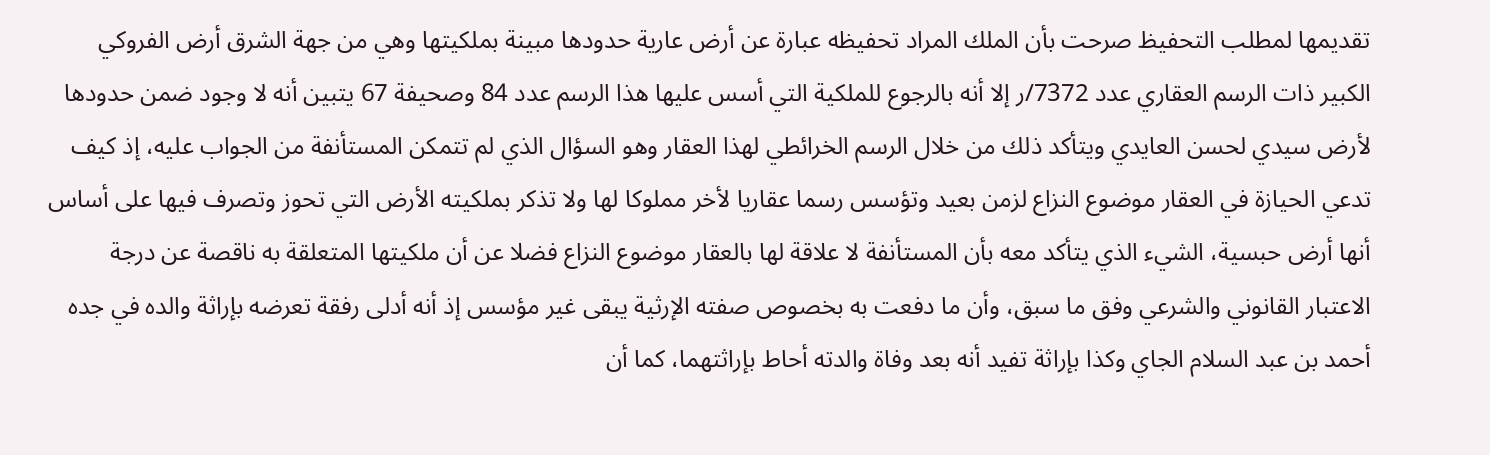تقديمها لمطلب التحفيظ صرحت بأن الملك المراد تحفيظه عبارة عن أرض عارية حدودها مبينة بملكيتها وهي من جهة الشرق أرض الفروكي الكبير ذات الرسم العقاري عدد 7372/ر إلا أنه بالرجوع للملكية التي أسس عليها هذا الرسم عدد 84 وصحيفة 67 يتبين أنه لا وجود ضمن حدودها لأرض سيدي لحسن العايدي ويتأكد ذلك من خلال الرسم الخرائطي لهذا العقار وهو السؤال الذي لم تتمكن المستأنفة من الجواب عليه، إذ كيف تدعي الحيازة في العقار موضوع النزاع لزمن بعيد وتؤسس رسما عقاريا لأخر مملوكا لها ولا تذكر بملكيته الأرض التي تحوز وتصرف فيها على أساس أنها أرض حبسية، الشيء الذي يتأكد معه بأن المستأنفة لا علاقة لها بالعقار موضوع النزاع فضلا عن أن ملكيتها المتعلقة به ناقصة عن درجة الاعتبار القانوني والشرعي وفق ما سبق، وأن ما دفعت به بخصوص صفته الإرثية يبقى غير مؤسس إذ أنه أدلى رفقة تعرضه بإراثة والده في جده أحمد بن عبد السلام الجاي وكذا بإراثة تفيد أنه بعد وفاة والدته أحاط بإراثتهما، كما أن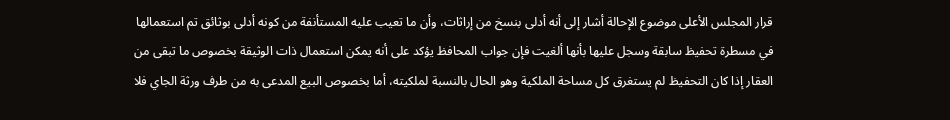قرار المجلس الأعلى موضوع الإحالة أشار إلى أنه أدلى بنسخ من إراثات، وأن ما تعيب عليه المستأنفة من كونه أدلى بوثائق تم استعمالها في مسطرة تحفيظ سابقة وسجل عليها بأنها ألغيت فإن جواب المحافظ يؤكد على أنه يمكن استعمال ذات الوثيقة بخصوص ما تبقى من العقار إذا كان التحفيظ لم يستغرق كل مساحة الملكية وهو الحال بالنسبة لملكيته، أما بخصوص البيع المدعى به من طرف ورثة الجاي فلا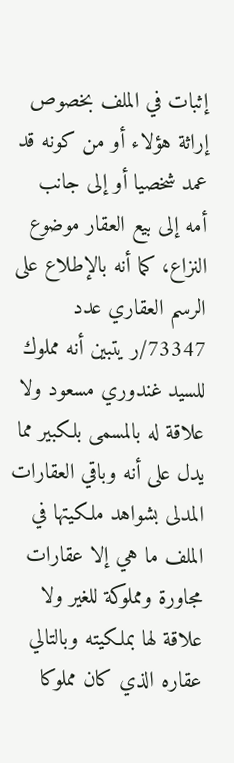إثبات في الملف بخصوص إراثة هؤلاء أو من كونه قد عمد شخصيا أو إلى جانب أمه إلى بيع العقار موضوع النزاع، كما أنه بالإطلاع على الرسم العقاري عدد 73347/ر يتبين أنه مملوك للسيد غندوري مسعود ولا علاقة له بالمسمى بلكبير مما يدل على أنه وباقي العقارات المدلى بشواهد ملكيتها في الملف ما هي إلا عقارات مجاورة ومملوكة للغير ولا علاقة لها بملكيته وبالتالي عقاره الذي كان مملوكا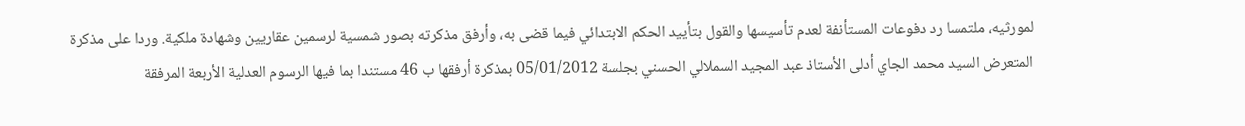لمورثيه، ملتمسا رد دفوعات المستأنفة لعدم تأسيسها والقول بتأييد الحكم الابتدائي فيما قضى به، وأرفق مذكرته بصور شمسية لرسمين عقاريين وشهادة ملكية. وردا على مذكرة المتعرض السيد محمد الجاي أدلى الأستاذ عبد المجيد السملالي الحسني بجلسة 05/01/2012 بمذكرة أرفقها ب 46 مستندا بما فيها الرسوم العدلية الأربعة المرفقة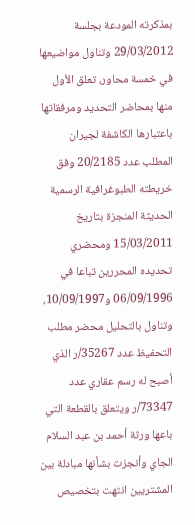بمذكرته المودعة بجلسة 29/03/2012 وتناول مواضيعها في خمسة محاور، تعلق الأول منها بمحاضر التحديد ومرفقاتها باعتبارها الكاشفة لجيران المطلب عدد 20/2185 وفق خريطته الطبوغرافية الرسمية الحديثة المنجزة بتاريخ 15/03/2011 ومحضري تحديده المحررين تباعا في 06/09/1996 و10/09/1997، وتناول بالتحليل محضر مطلب التحفيظ عدد 35267/ر الذي أصبح له رسم عقاري عدد 73347/ر ويتعلق بالقطعة التي باعها ورثة أحمد بن عبد السلام الجاي وأنجزت بشأنها مبادلة بين المشتريين انتهت بتخصيص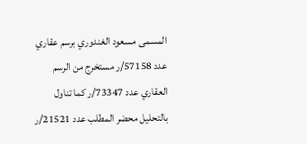المسمى مسعود الغندوري برسم عقاري عدد 57158/ر مستخرج من الرسم العقاري عدد 73347/ر كما تناول بالتحليل محضر المطلب عدد 21521/ر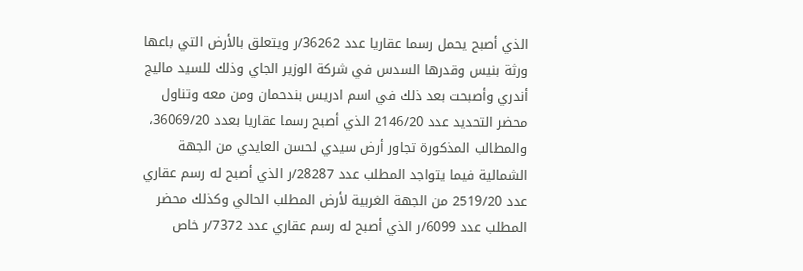الذي أصبح يحمل رسما عقاريا عدد 36262/ر ويتعلق بالأرض التي باعها ورثة بنيس وقدرها السدس في شركة الوزير الجاي وذلك للسيد ماليج أندري وأصبحت بعد ذلك في اسم ادريس بندحمان ومن معه وتناول محضر التحديد عدد 2146/20 الذي أصبح رسما عقاريا بعدد 36069/20، والمطالب المذكورة تجاور أرض سيدي لحسن العايدي من الجهة الشمالية فيما يتواجد المطلب عدد 28287/ر الذي أصبح له رسم عقاري عدد 2519/20 من الجهة الغربية لأرض المطلب الحالي وكذلك محضر المطلب عدد 6099/ر الذي أصبح له رسم عقاري عدد 7372/ر خاص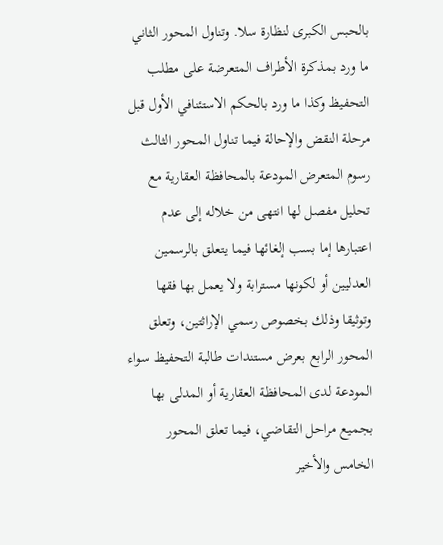بالحبس الكبرى لنظارة سلا. وتناول المحور الثاني ما ورد بمذكرة الأطراف المتعرضة على مطلب التحفيظ وكذا ما ورد بالحكم الاستئنافي الأول قبل مرحلة النقض والإحالة فيما تناول المحور الثالث رسوم المتعرض المودعة بالمحافظة العقارية مع تحليل مفصل لها انتهى من خلاله إلى عدم اعتبارها إما بسب إلغائها فيما يتعلق بالرسمين العدليين أو لكونها مسترابة ولا يعمل بها فقها وتوثيقا وذلك بخصوص رسمي الإراثتين، وتعلق المحور الرابع بعرض مستندات طالبة التحفيظ سواء المودعة لدى المحافظة العقارية أو المدلى بها بجميع مراحل التقاضي، فيما تعلق المحور الخامس والأخير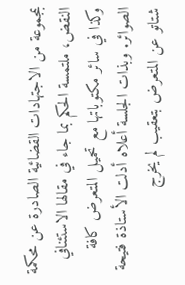بمجموعة من الاجتهادات القضائية الصادرة عن محكمة النقض، ملتمسة الحكم بما جاء في مقالها الاستئنافي وكذا في سائر مكتوباتها مع تحميل المتعرض كافة الصوائر. وبذات الجلسة أعلاه أدلت الأستاذة فتيحة شتاتو عن المتعرض بتعقيب لم يخرج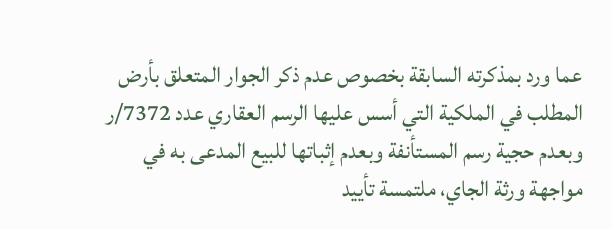عما ورد بمذكرته السابقة بخصوص عدم ذكر الجوار المتعلق بأرض المطلب في الملكية التي أسس عليها الرسم العقاري عدد 7372/ر وبعدم حجية رسم المستأنفة وبعدم إثباتها للبيع المدعى به في مواجهة ورثة الجاي، ملتمسة تأييد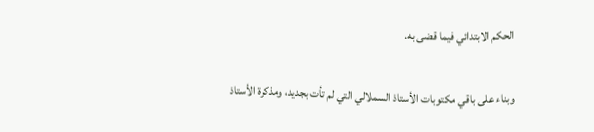الحكم الابتدائي فيما قضى به.

وبناء على باقي مكتوبات الأستاذ السملالي التي لم تأت بجديد، ومذكرة الأستاذ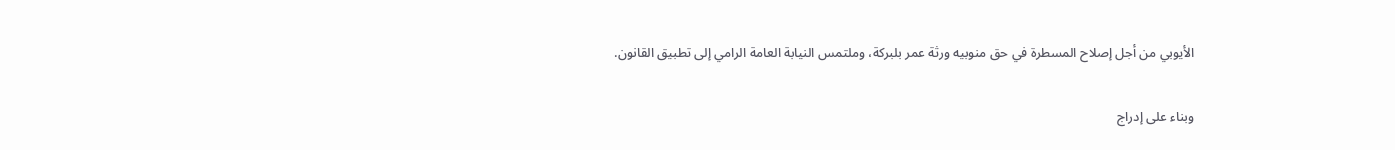الأيوبي من أجل إصلاح المسطرة في حق منوبيه ورثة عمر بلبركة، وملتمس النيابة العامة الرامي إلى تطبيق القانون.

وبناء على إدراج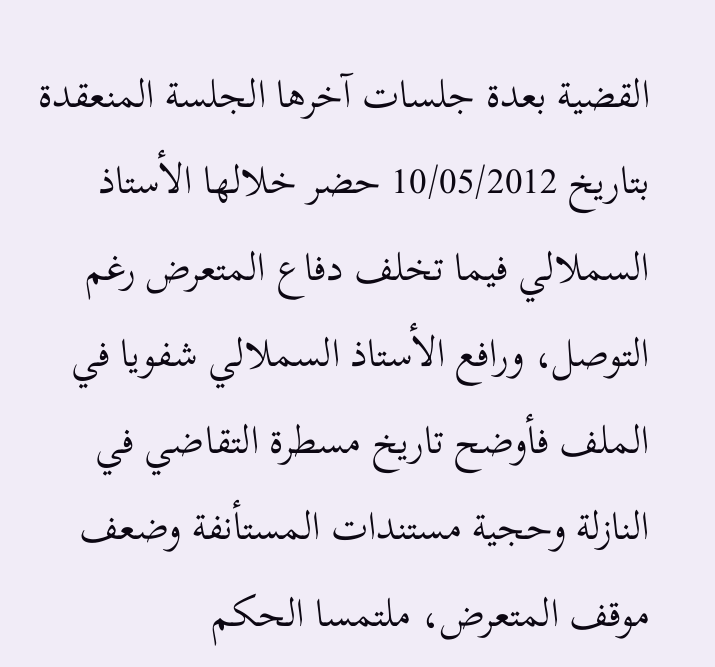القضية بعدة جلسات آخرها الجلسة المنعقدة بتاريخ 10/05/2012 حضر خلالها الأستاذ السملالي فيما تخلف دفاع المتعرض رغم التوصل، ورافع الأستاذ السملالي شفويا في الملف فأوضح تاريخ مسطرة التقاضي في النازلة وحجية مستندات المستأنفة وضعف موقف المتعرض، ملتمسا الحكم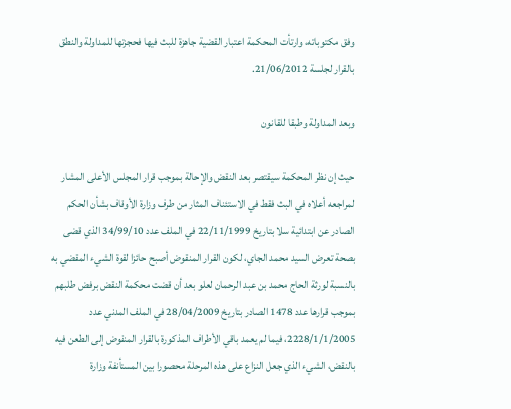وفق مكتوباته، وارتأت المحكمة اعتبار القضية جاهزة للبث فيها فحجزتها للمداولة والنطق بالقرار لجلسة 21/06/2012.

وبعد المداولة وطبقا للقانون

حيث إن نظر المحكمة سيقتصر بعد النقض والإحالة بموجب قرار المجلس الأعلى المشار لمراجعه أعلاه في البث فقط في الاستئناف المثار من طرف وزارة الأوقاف بشأن الحكم الصادر عن ابتدائية سلا بتاريخ 22/11/1999 في الملف عدد 34/99/10 الذي قضى بصحة تعرض السيد محمد الجاي، لكون القرار المنقوض أصبح حائزا لقوة الشيء المقضي به بالنسبة لورثة الحاج محمد بن عبد الرحمان لعلو بعد أن قضت محكمة النقض برفض طلبهم بموجب قرارها عدد 1478 الصادر بتاريخ 28/04/2009 في الملف المدني عدد 2228/1/1/2005، فيما لم يعمد باقي الأطراف المذكورة بالقرار المنقوض إلى الطعن فيه بالنقض، الشيء الذي جعل النزاع على هذه المرحلة محصورا بين المستأنفة وزارة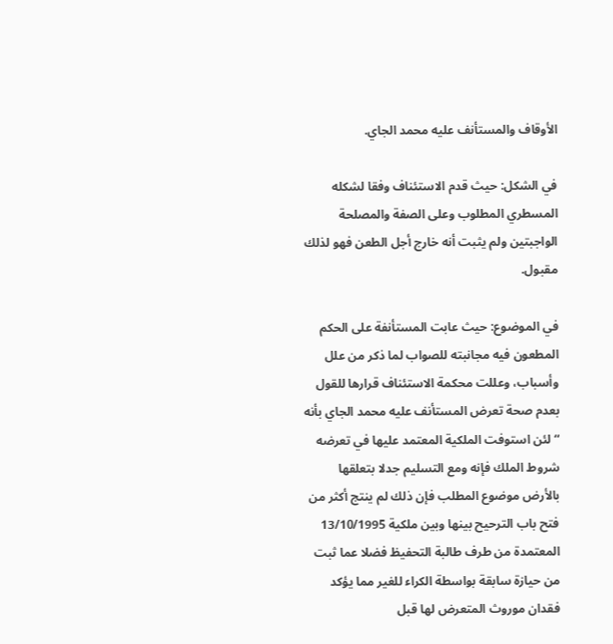الأوقاف والمستأنف عليه محمد الجاي.

في الشكل: حيث قدم الاستئناف وفقا لشكله المسطري المطلوب وعلى الصفة والمصلحة الواجبتين ولم يثبت أنه خارج أجل الطعن فهو لذلك مقبول.

في الموضوع: حيث عابت المستأنفة على الحكم المطعون فيه مجانبته للصواب لما ذكر من علل وأسباب، وعللت محكمة الاستئناف قرارها للقول بعدم صحة تعرض المستأنف عليه محمد الجاي بأنه “لئن استوفت الملكية المعتمد عليها في تعرضه شروط الملك فإنه ومع التسليم جدلا بتعلقها بالأرض موضوع المطلب فإن ذلك لم ينتج أكثر من فتح باب الترحيح بينها وبين ملكية 13/10/1995 المعتمدة من طرف طالبة التحفيظ فضلا عما ثبت من حيازة سابقة بواسطة الكراء للغير مما يؤكد فقدان موروث المتعرض لها قبل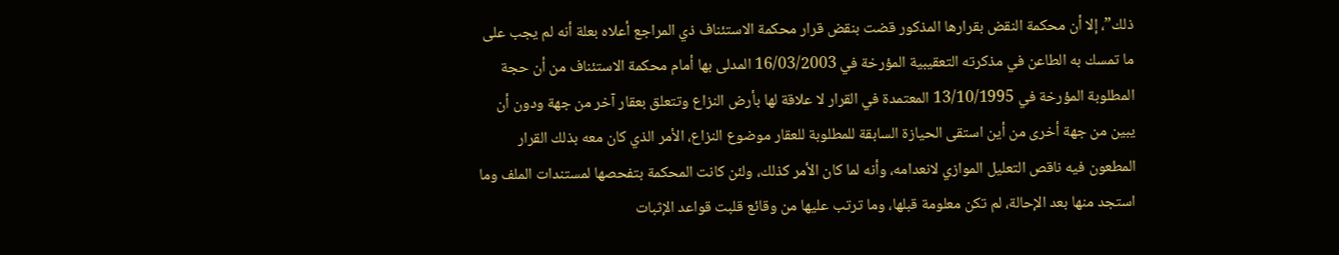ذلك”، إلا أن محكمة النقض بقرارها المذكور قضت بنقض قرار محكمة الاستئناف ذي المراجع أعلاه بعلة أنه لم يجب على ما تمسك به الطاعن في مذكرته التعقيبية المؤرخة في 16/03/2003 المدلى بها أمام محكمة الاستئناف من أن حجة المطلوبة المؤرخة في 13/10/1995 المعتمدة في القرار لا علاقة لها بأرض النزاع وتتعلق بعقار آخر من جهة ودون أن يبين من جهة أخرى من أين استقى الحيازة السابقة للمطلوبة للعقار موضوع النزاع، الأمر الذي كان معه بذلك القرار المطعون فيه ناقص التعليل الموازي لانعدامه، وأنه لما كان الأمر كذلك، ولئن كانت المحكمة بتفحصها لمستندات الملف وما استجد منها بعد الإحالة، لم تكن معلومة قبلها، وما ترتب عليها من وقائع قلبت قواعد الإثبات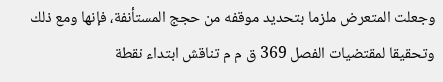وجعلت المتعرض ملزما بتحديد موقفه من حجج المستأنفة، فإنها ومع ذلك وتحقيقا لمقتضيات الفصل 369 ق م م تناقش ابتداء نقطة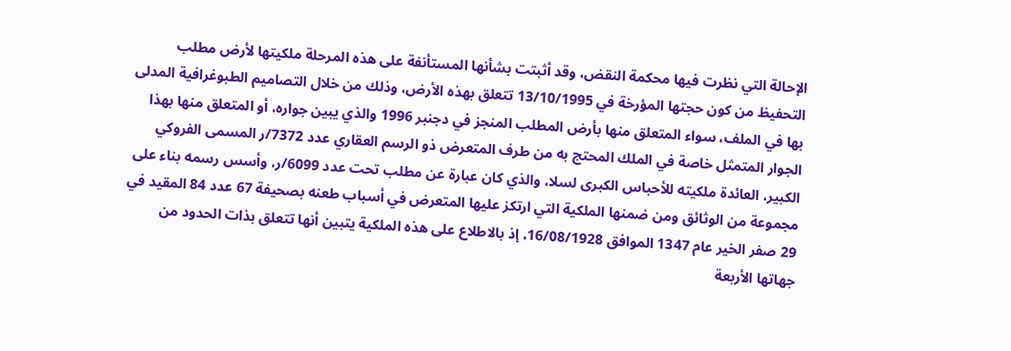الإحالة التي نظرت فيها محكمة النقض، وقد أثبتت بشأنها المستأنفة على هذه المرحلة ملكيتها لأرض مطلب التحفيظ من كون حجتها المؤرخة في 13/10/1995 تتعلق بهذه الأرض، وذلك من خلال التصاميم الطبوغرافية المدلى بها في الملف، سواء المتعلق منها بأرض المطلب المنجز في دجنبر 1996 والذي يبين جواره، أو المتعلق منها بهذا الجوار المتمثل خاصة في الملك المحتج به من طرف المتعرض ذو الرسم العقاري عدد 7372/ر المسمى الفروكي الكبير، العائدة ملكيته للأحباس الكبرى لسلا، والذي كان عبارة عن مطلب تحت عدد 6099/ر، وأسس رسمه بناء على مجموعة من الوثائق ومن ضمنها الملكية التي ارتكز عليها المتعرض في أسباب طعنه بصحيفة 67 عدد 84 المقيد في 29 صفر الخير عام 1347 الموافق 16/08/1928، إذ بالاطلاع على هذه الملكية يتبين أنها تتعلق بذات الحدود من جهاتها الأربعة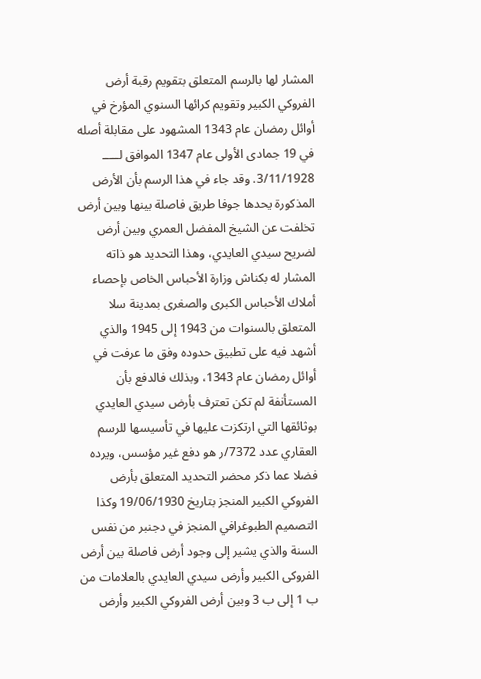المشار لها بالرسم المتعلق بتقويم رقبة أرض الفروكي الكبير وتقويم كرائها السنوي المؤرخ في أوائل رمضان عام 1343 المشهود على مقابلة أصله في 19 جمادى الأولى عام 1347 الموافق لـــــ 3/11/1928. وقد جاء في هذا الرسم بأن الأرض المذكورة يحدها جوفا طريق فاصلة بينها وبين أرض تخلفت عن الشيخ المفضل العمري وبين أرض لضريح سيدي العايدي، وهذا التحديد هو ذاته المشار له بكناش وزارة الأحباس الخاص بإحصاء أملاك الأحباس الكبرى والصغرى بمدينة سلا المتعلق بالسنوات من 1943 إلى 1945 والذي أشهد فيه على تطبيق حدوده وفق ما عرفت في أوائل رمضان عام 1343، وبذلك فالدفع بأن المستأنفة لم تكن تعترف بأرض سيدي العايدي بوثائقها التي ارتكزت عليها في تأسيسها للرسم العقاري عدد 7372/ر هو دفع غير مؤسس، ويرده فضلا عما ذكر محضر التحديد المتعلق بأرض الفروكي الكبير المنجز بتاريخ 19/06/1930 وكذا التصميم الطبوغرافي المنجز في دجنبر من نفس السنة والذي يشير إلى وجود أرض فاصلة بين أرض الفروكى الكبير وأرض سيدي العايدي بالعلامات من ب 1 إلى ب 3 وبين أرض الفروكي الكبير وأرض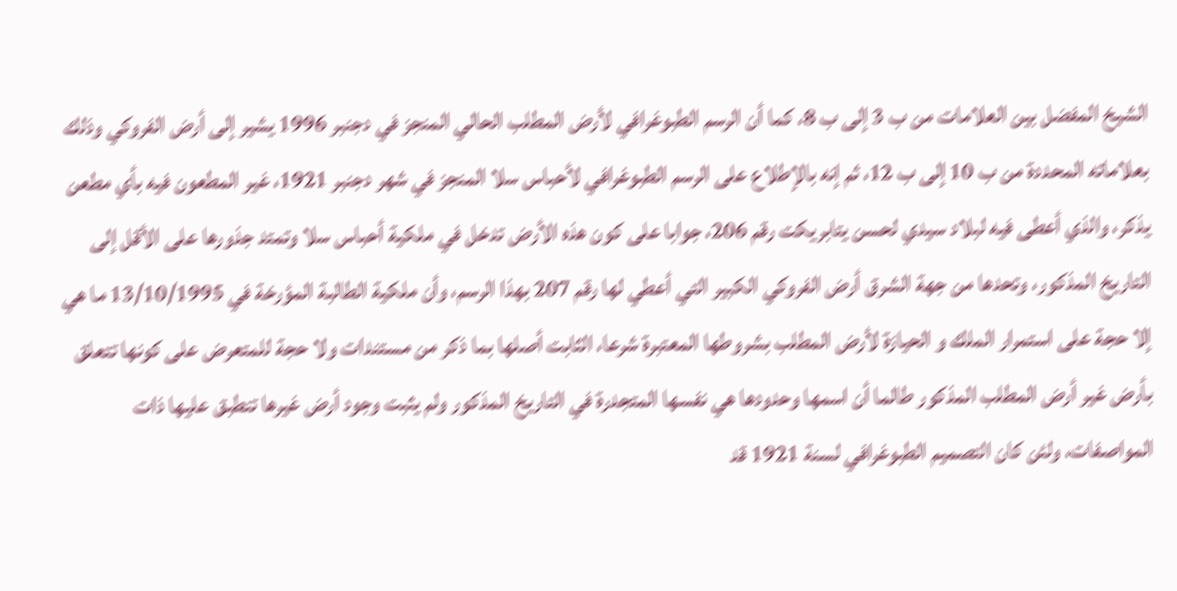الشيخ المفضل بين العلامات من ب 3 إلى ب 8، كما أن الرسم الطبوغرافي لأرض المطلب الحالي المنجز في دجنبر 1996 يشير إلى أرض الفروكي وذلك بعلاماته المحددة من ب 10 إلى ب 12، ثم إنه بالإطلاع على الرسم الطبوغرافي لأحباس سلا المنجز في شهر دجنبر 1921، غير المطعون فيه بأي مطعن يذكر، والذي أعطى فيه لبلاد سيدي لحسن يتابريكت رقم 206، جوابا على كون هذه الأرض تدخل في ملكية أحباس سلا وتمتد جذورها على الأقل إلى التاريخ المذكور، وتحدها من جهة الشرق أرض الفروكي الكبير التي أعطي لها رقم 207 بهذا الرسم، وأن ملكية الطالبة المؤرخة في 13/10/1995 ما هي إلا حجة على استمرار الملك و الحيازة لأرض المطلب بشروطها المعتبرة شرعا، الثابت أصلها بما ذكر من مستندات ولا حجة للمتعرض على كونها تتعلق بأرض غير أرض المطلب المذكور طالما أن اسمها وحدودها هي نفسها المتجدرة في التاريخ المذكور ولم يثبت وجود أرض غيرها تنطبق عليها ذات المواصفات، ولئن كان التصميم الطبوغرافي لسنة 1921 قد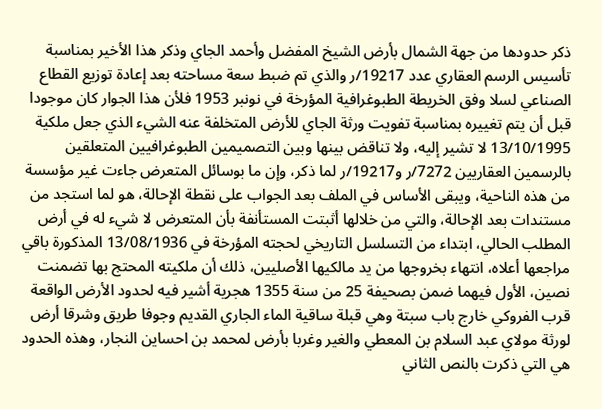ذكر حدودها من جهة الشمال بأرض الشيخ المفضل وأحمد الجاي وذكر هذا الأخير بمناسبة تأسيس الرسم العقاري عدد 19217/ر والذي تم ضبط سعة مساحته بعد إعادة توزيع القطاع الصناعي لسلا وفق الخريطة الطبوغرافية المؤرخة في نونبر 1953 فلأن هذا الجوار كان موجودا قبل أن يتم تغييره بمناسبة تفويت ورثة الجاي للأرض المتخلفة عنه الشيء الذي جعل ملكية 13/10/1995 لا تشير إليه، ولا تناقض بينها وبين التصميمين الطبوغرافيين المتعلقين بالرسمين العقاريين 7272/ر و19217/ر لما ذكر، وإن ما بوسائل المتعرض جاءت غير مؤسسة من هذه الناحية، ويبقى الأساس في الملف بعد الجواب على نقطة الإحالة، هو لما استجد من مستندات بعد الإحالة، والتي من خلالها أثبتت المستأنفة بأن المتعرض لا شيء له في أرض المطلب الحالي، ابتداء من التسلسل التاريخي لحجته المؤرخة في 13/08/1936 المذكورة باقي مراجعها أعلاه، انتهاء بخروجها من يد مالكيها الأصليين، ذلك أن ملكيته المحتج بها تضمنت نصين، الأول فيهما ضمن بصحيفة 25 من سنة 1355 هجرية أشير فيه لحدود الأرض الواقعة قرب الفروكي خارج باب سبتة وهي قبلة ساقية الماء الجاري القديم وجوفا طريق وشرقا أرض لورثة مولاي عبد السلام بن المعطي والغير وغربا بأرض لمحمد بن احساين النجار، وهذه الحدود هي التي ذكرت بالنص الثاني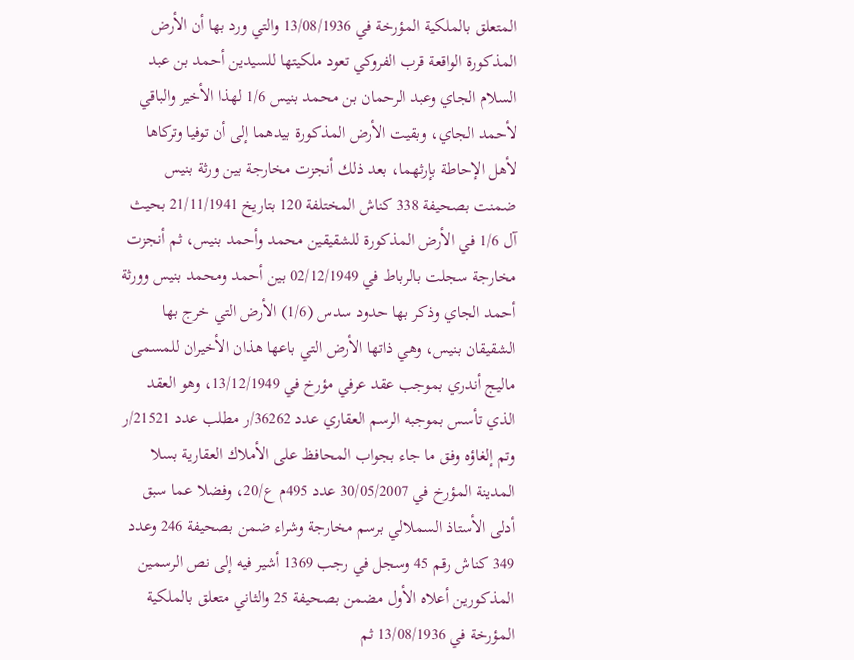المتعلق بالملكية المؤرخة في 13/08/1936 والتي ورد بها أن الأرض المذكورة الواقعة قرب الفروكي تعود ملكيتها للسيدين أحمد بن عبد السلام الجاي وعبد الرحمان بن محمد بنيس 1/6 لهذا الأخير والباقي لأحمد الجاي، وبقيت الأرض المذكورة بيدهما إلى أن توفيا وتركاها لأهل الإحاطة بإرثهما، بعد ذلك أنجزت مخارجة بين ورثة بنيس ضمنت بصحيفة 338 كناش المختلفة 120 بتاريخ 21/11/1941 بحيث آل 1/6 في الأرض المذكورة للشقيقين محمد وأحمد بنيس، ثم أنجزت مخارجة سجلت بالرباط في 02/12/1949 بين أحمد ومحمد بنيس وورثة أحمد الجاي وذكر بها حدود سدس (1/6) الأرض التي خرج بها الشقيقان بنيس، وهي ذاتها الأرض التي باعها هذان الأخيران للمسمى ماليج أندري بموجب عقد عرفي مؤرخ في 13/12/1949، وهو العقد الذي تأسس بموجبه الرسم العقاري عدد 36262/ر مطلب عدد 21521/ر وتم إلغاؤه وفق ما جاء بجواب المحافظ على الأملاك العقارية بسلا المدينة المؤرخ في 30/05/2007 عدد 495م ع/20، وفضلا عما سبق أدلى الأستاذ السملالي برسم مخارجة وشراء ضمن بصحيفة 246 وعدد 349 كناش رقم 45 وسجل في رجب 1369 أشير فيه إلى نص الرسمين المذكورين أعلاه الأول مضمن بصحيفة 25 والثاني متعلق بالملكية المؤرخة في 13/08/1936 ثم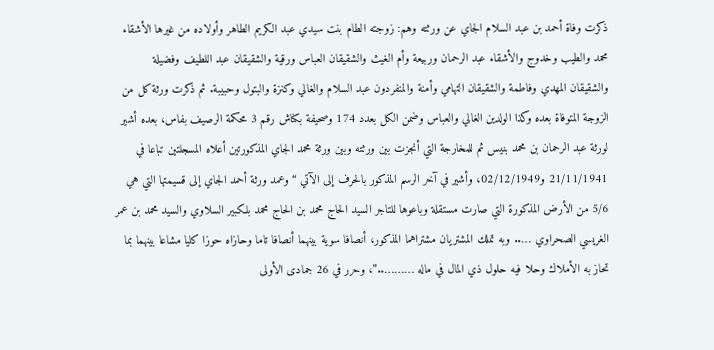ذكرت وفاة أحمد بن عبد السلام الجاي عن ورثته وهم: زوجته الطام بنت سيدي عبد الكريم الطاهر وأولاده من غيرها الأشقاء محمد والطيب وخدوج والأشقاء عبد الرحمان وربيعة وأم الغيث والشقيقان العباس ورقية والشقيقان عبد اللطيف وفضيلة والشقيقان المهدي وفاطمة والشقيقان التهامي وأمنة والمنفردون عبد السلام والغالي وكنزة والبتول وحبيبة. ثم ذكرت ورثة كل من الزوجة المتوفاة بعده وكذا الولدين الغالي والعباس وضمن الكل بعدد 174 وصحيفة بكناش رقم 3 محكمة الرصيف بفاس، بعده أشير لورثة عبد الرحمان بن محمد بنيس ثم للمخارجة التي أنجزت بين ورثته وبين ورثة محمد الجاي المذكورتين أعلاه المسجلتين تباعا في 21/11/1941 و02/12/1949، وأشير في آخر الرسم المذكور بالحرف إلى الآتي “وعمد ورثة أحمد الجاي إلى قسيمتها التي هي 5/6 من الأرض المذكورة التي صارت مستقلة وباعوها للتاجر السيد الحاج محمد بن الحاج محمد بلكبير السلاوي والسيد محمد بن عمر الغريسي الصحراوي ….. وبه تملك المشتريان مشتراهما المذكور، أنصافا سوية بينهما أنصافا تاما وحازاه حوزا كليا مشاعا بينهما بما تحاز به الأملاك وحلا فيه حلول ذي المال في ماله ………..”، وحرر في 26 جمادى الأولى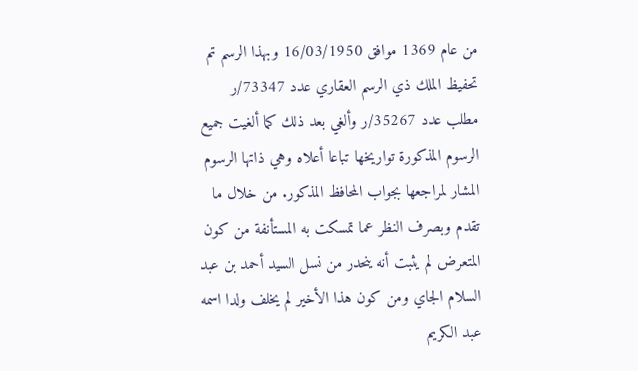من عام 1369 موافق 16/03/1950 وبهذا الرسم تم تحفيظ الملك ذي الرسم العقاري عدد 73347/ر مطلب عدد 35267/ر وألغي بعد ذلك كما ألغيت جميع الرسوم المذكورة تواريخها تباعا أعلاه وهي ذاتها الرسوم المشار لمراجعها بجواب المحافظ المذكور. من خلال ما تقدم وبصرف النظر عما تمسكت به المستأنفة من كون المتعرض لم يثبت أنه ينحدر من نسل السيد أحمد بن عبد السلام الجاي ومن كون هذا الأخير لم يخلف ولدا اسمه عبد الكريم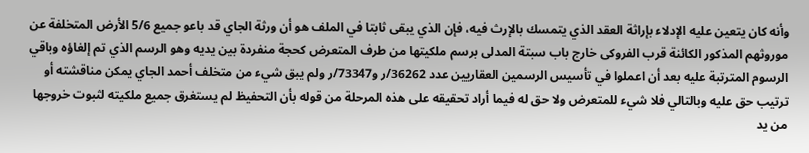وأنه كان يتعين عليه الإدلاء بإراثة العقد الذي يتمسك بالإرث فيه، فإن الذي يبقى ثابتا في الملف هو أن ورثة الجاي قد باعو جميع 5/6 الأرض المتخلفة عن موروثهم المذكور الكائنة قرب الفروكى خارج باب سبتة المدلى برسم ملكيتها من طرف المتعرض كحجة منفردة بين يديه وهو الرسم الذي تم إلغاؤه وباقي الرسوم المترتبة عليه بعد أن اعملوا في تأسيس الرسمين العقاريين عدد 36262/ر و73347/ر ولم يبق شيء من متخلف أحمد الجاي يمكن مناقشته أو ترتيب حق عليه وبالتالي فلا شيء للمتعرض ولا حق له فيما أراد تحقيقه على هذه المرحلة من قوله بأن التحفيظ لم يستغرق جميع ملكيته لثبوت خروجها من يد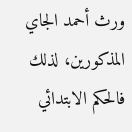ورث أحمد الجاي المذكورين، لذلك فالحكم الابتدائي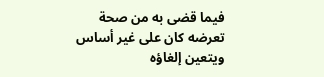فيما قضى به من صحة تعرضه كان على غير أساس ويتعين إلغاؤه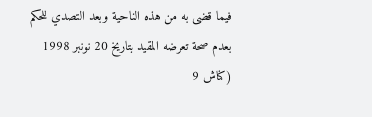فيما قضى به من هذه الناحية وبعد التصدي للحكم بعدم صحة تعرضه المقيد بتاريخ 20 نونبر 1998 (كناش 9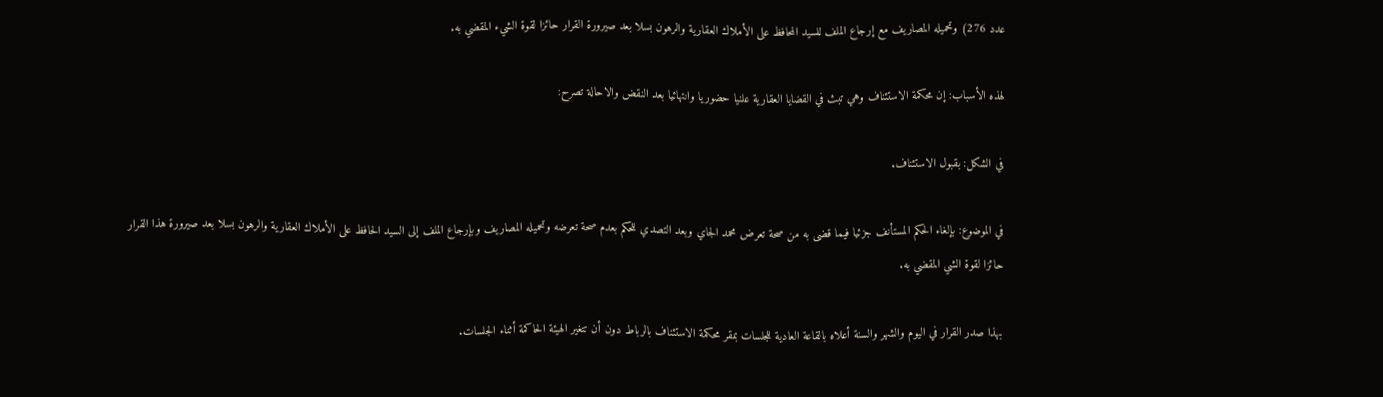عدد 276) وتحميله المصاريف مع إرجاع الملف للسيد المحافظ على الأملاك العقارية والرهون بسلا بعد صيرورة القرار حائزا لقوة الشيء المقضي به.

لهذه الأسباب: إن محكمة الاستئناف وهي تبث في القضايا العقارية علنيا حضوريا وانتهائيا بعد النقض والاحالة تصرح:

في الشكل: بقبول الاستئناف.

في الموضوع: بإلغاء الحكم المستأنف جزئيا فيما قضى به من صحة تعرض محمد الجاي وبعد التصدي للحكم بعدم صحة تعرضه وتحميله المصاريف وبإرجاع الملف إلى السيد الحافظ على الأملاك العقارية والرهون بسلا بعد صيرورة هذا القرار حائزا لقوة الشي المقضي به.

بهذا صدر القرار في اليوم والشهر والسنة أعلاه بالقاعة العادية للجلسات بمقر محكمة الاستئناف بالرباط دون أن تتغير الهيئة الحاكمة أثناء الجلسات.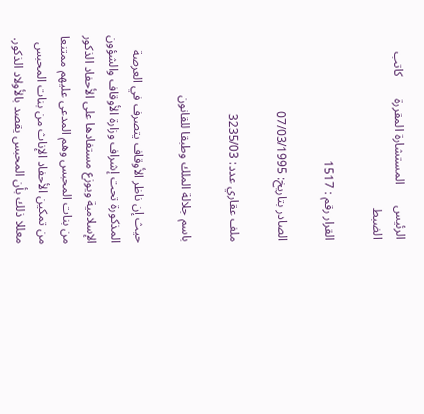الرئيس       المستشارة المقررة       كاتب الضبط

القرار رقم : 1517

الصادر بتاريخ: 07/03/1995

ملف عقاري عدد: 3235/03

باسم جلالة الملك وطبقا للقانون

حيث إن ناظر الأوقاف يتصرف في العرصة المذكورة تحت إشراف وزارة الأوقاف والشؤون الإسلامية ويوزع مستفادها على الأحفاد الذكور من بنات المحبس وهم المدعى عليهم ممتنعا من تمكين الأحفاد الإناث من بنات المحبس معللا ذلك بأن المحبس يقصد بالأولاد الذكور.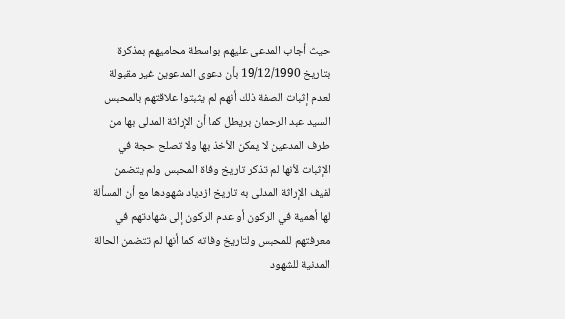حيث أجاب المدعى عليهم بواسطة محاميهم بمذكرة بتاريخ 19/12/1990 بأن دعوى المدعوين غير مقبولة لعدم إثبات الصفة ذلك أنهم لم يثبتوا علاقتهم بالمحبس السيد عبد الرحمان بريطل كما أن الإراثة المدلى بها من طرف المدعين لا يمكن الأخذ بها ولا تصلح حجة في الإثبات لأنها لم تذكر تاريخ وفاة المحبس ولم يتضمن لفيف الإراثة المدلى به تاريخ ازدياد شهودها مع أن المسألة لها أهمية في الركون أو عدم الركون إلى شهادتهم في معرفتهم للمحبس ولتاريخ وفاته كما أنها لم تتضمن الحالة المدنية للشهود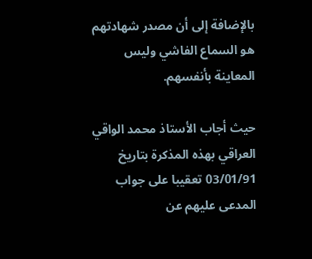بالإضافة إلى أن مصدر شهادتهم هو السماع الفاشي وليس المعاينة بأنفسهم.

حيث أجاب الأستاذ محمد الواقي العراقي بهذه المذكرة بتاريخ 03/01/91 تعقيبا على جواب المدعى عليهم عن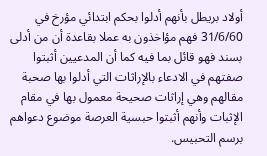أولاد بريطل بأنهم أدلوا بحكم ابتدائي مؤرخ في 31/6/60 فهم مؤاخذون به عملا بقاعدة أن من أدلى بسند فهو قائل بما فيه كما أن المدعيين أثبتوا صفتهم في الادعاء بالإراثات التي أدلوا بها صحبة مقالهم وهي إراثات صحيحة معمول بها في مقام الإثبات وأنهم أثبتوا حبسية العرصة موضوع دعواهم برسم التحبيس.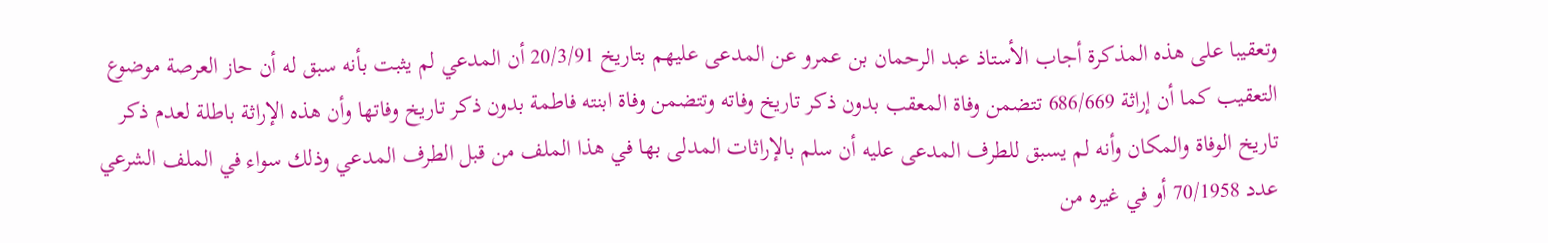وتعقيبا على هذه المذكرة أجاب الأستاذ عبد الرحمان بن عمرو عن المدعى عليهم بتاريخ 20/3/91 أن المدعي لم يثبت بأنه سبق له أن حاز العرصة موضوع التعقيب كما أن إراثة 686/669 تتضمن وفاة المعقب بدون ذكر تاريخ وفاته وتتضمن وفاة ابنته فاطمة بدون ذكر تاريخ وفاتها وأن هذه الإراثة باطلة لعدم ذكر تاريخ الوفاة والمكان وأنه لم يسبق للطرف المدعى عليه أن سلم بالإراثات المدلى بها في هذا الملف من قبل الطرف المدعي وذلك سواء في الملف الشرعي عدد 70/1958 أو في غيره من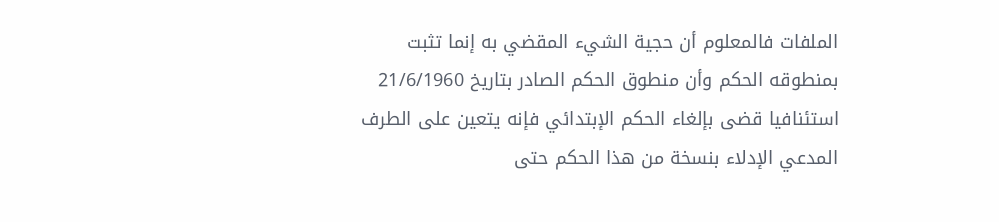الملفات فالمعلوم أن حجية الشيء المقضي به إنما تثبت بمنطوقه الحكم وأن منطوق الحكم الصادر بتاريخ 21/6/1960 استئنافيا قضى بإلغاء الحكم الإبتدائي فإنه يتعين على الطرف المدعي الإدلاء بنسخة من هذا الحكم حتى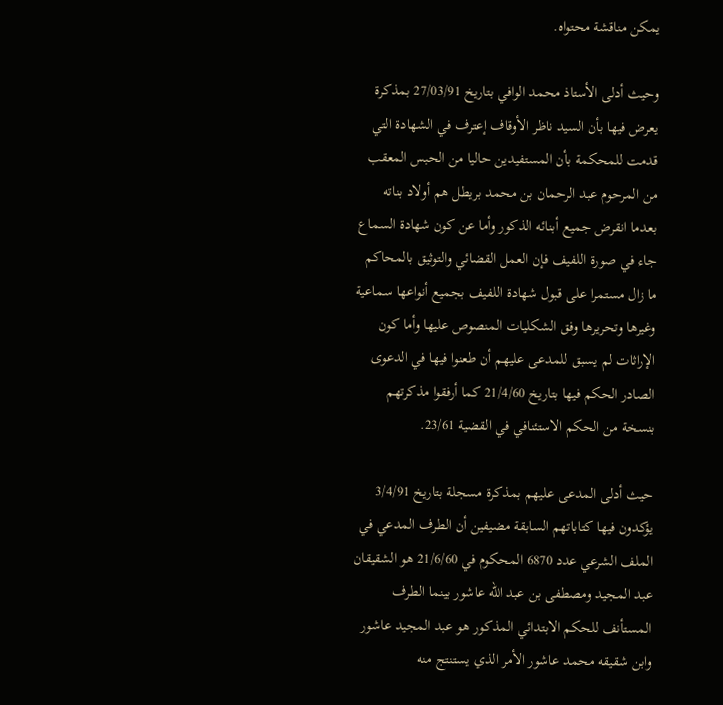يمكن مناقشة محتواه.

وحيث أدلى الأستاذ محمد الوافي بتاريخ 27/03/91 بمذكرة يعرض فيها بأن السيد ناظر الأوقاف إعترف في الشهادة التي قدمت للمحكمة بأن المستفيدين حاليا من الحبس المعقب من المرحوم عبد الرحمان بن محمد بريطل هم أولاد بناته بعدما انقرض جميع أبنائه الذكور وأما عن كون شهادة السماع جاء في صورة اللفيف فإن العمل القضائي والتوثيق بالمحاكم
ما زال مستمرا على قبول شهادة اللفيف بجميع أنواعها سماعية وغيرها وتحريرها وفق الشكليات المنصوص عليها وأما كون الإراثات لم يسبق للمدعى عليهم أن طعنوا فيها في الدعوى الصادر الحكم فيها بتاريخ 21/4/60 كما أرفقوا مذكرتهم بنسخة من الحكم الاستئنافي في القضية 23/61.

حيث أدلى المدعى عليهم بمذكرة مسجلة بتاريخ 3/4/91 يؤكدون فيها كتاباتهم السابقة مضيفين أن الطرف المدعي في الملف الشرعي عدد 6870 المحكوم في 21/6/60 هو الشقيقان عبد المجيد ومصطفى بن عبد الله عاشور بينما الطرف المستأنف للحكم الابتدائي المذكور هو عبد المجيد عاشور وابن شقيقه محمد عاشور الأمر الذي يستنتج منه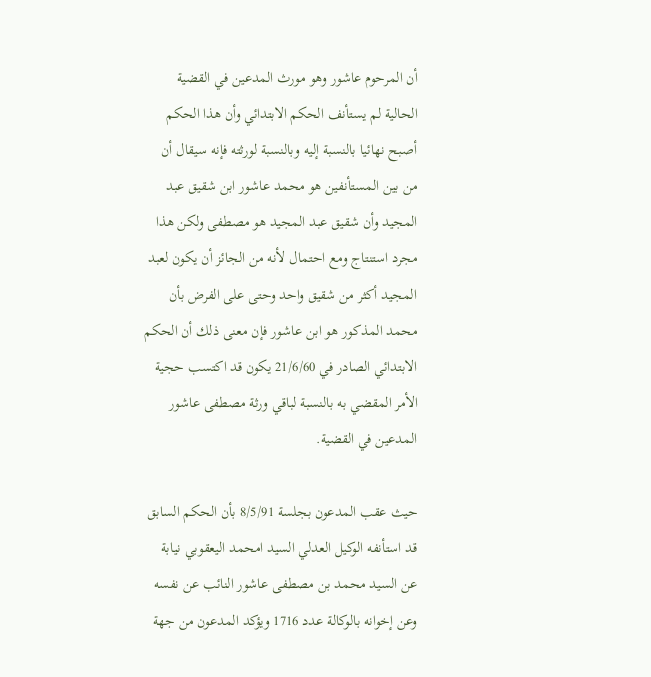أن المرحوم عاشور وهو مورث المدعين في القضية الحالية لم يستأنف الحكم الابتدائي وأن هذا الحكم أصبح نهائيا بالنسبة إليه وبالنسبة لورثته فإنه سيقال أن من بين المستأنفين هو محمد عاشور ابن شقيق عبد المجيد وأن شقيق عبد المجيد هو مصطفى ولكن هذا مجرد استنتاج ومع احتمال لأنه من الجائز أن يكون لعبد المجيد أكثر من شقيق واحد وحتى على الفرض بأن محمد المذكور هو ابن عاشور فإن معنى ذلك أن الحكم الابتدائي الصادر في 21/6/60 يكون قد اكتسب حجية الأمر المقضي به بالنسبة لباقي ورثة مصطفى عاشور المدعين في القضية.

حيث عقب المدعون بجلسة 8/5/91 بأن الحكم السابق قد استأنفه الوكيل العدلي السيد امحمد اليعقوبي نيابة عن السيد محمد بن مصطفى عاشور النائب عن نفسه وعن إخوانه بالوكالة عدد 1716 ويؤكد المدعون من جهة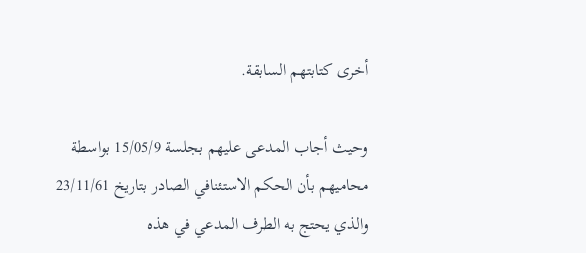أخرى كتابتهم السابقة.

وحيث أجاب المدعى عليهم بجلسة 15/05/9 بواسطة محاميهم بأن الحكم الاستئنافي الصادر بتاريخ 23/11/61 والذي يحتج به الطرف المدعي في هذه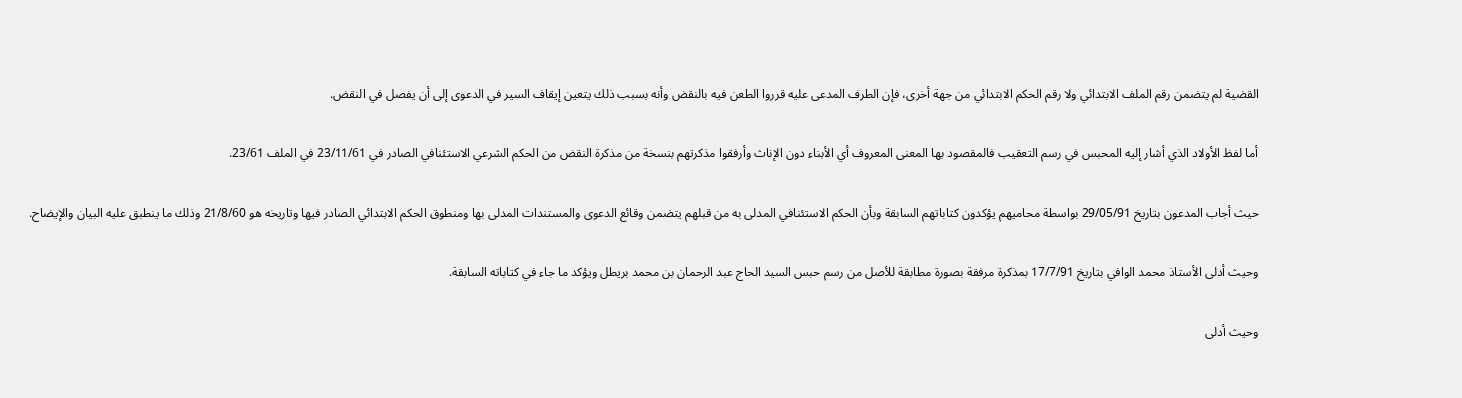القضية لم يتضمن رقم الملف الابتدائي ولا رقم الحكم الابتدائي من جهة أخرى، فإن الطرف المدعى عليه قرروا الطعن فيه بالنقض وأنه بسبب ذلك يتعين إيقاف السير في الدعوى إلى أن يفصل في النقض.

أما لفظ الأولاد الذي أشار إليه المحبس في رسم التعقيب فالمقصود بها المعنى المعروف أي الأبناء دون الإناث وأرفقوا مذكرتهم بنسخة من مذكرة النقض من الحكم الشرعي الاستئنافي الصادر في 23/11/61 في الملف 23/61.

حيث أجاب المدعون بتاريخ 29/05/91 بواسطة محاميهم يؤكدون كتاباتهم السابقة وبأن الحكم الاستئنافي المدلى به من قبلهم يتضمن وقائع الدعوى والمستندات المدلى بها ومنطوق الحكم الابتدائي الصادر فيها وتاريخه هو 21/8/60 وذلك ما ينطبق عليه البيان والإيضاح.

وحيث أدلى الأستاذ محمد الوافي بتاريخ 17/7/91 بمذكرة مرفقة بصورة مطابقة للأصل من رسم حبس السيد الحاج عبد الرحمان بن محمد بريطل ويؤكد ما جاء في كتاباته السابقة.

وحيث أدلى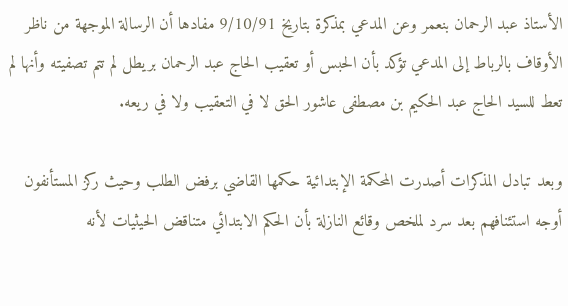الأستاذ عبد الرحمان بنعمر وعن المدعي بمذكرة بتاريخ 9/10/91 مفادها أن الرسالة الموجهة من ناظر الأوقاف بالرباط إلى المدعي تؤكد بأن الحبس أو تعقيب الحاج عبد الرحمان بريطل لم تتم تصفيته وأنها لم تعط للسيد الحاج عبد الحكيم بن مصطفى عاشور الحق لا في التعقيب ولا في ريعه.

وبعد تبادل المذكرات أصدرت المحكمة الإبتدائية حكمها القاضي برفض الطلب وحيث ركز المستأنفون أوجه استئنافهم بعد سرد لملخص وقائع النازلة بأن الحكم الابتدائي متناقض الحيثيات لأنه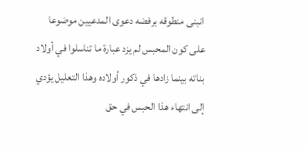انبنى منطوقه برفضه دعوى المدعيين موضوعا على كون المحبس لم يزد عبارة ما تناسلوا في أولاد بناته بينما زادها في ذكور أولاده وهذا التعليل يؤدي إلى انتهاء هذا الحبس في حق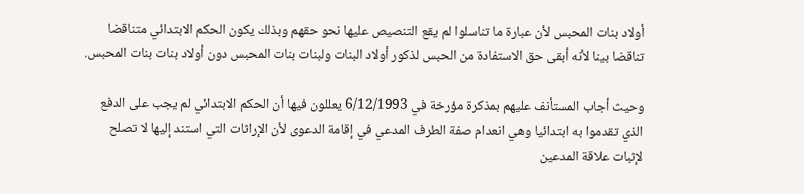أولاد بنات المحبس لأن عبارة ما تناسلوا لم يقع التنصيص عليها نحو حقهم وبذلك يكون الحكم الابتدائي متناقضا تناقضا بينا لأنه أبقى حق الاستفادة من الحبس لذكور أولاد البنات ولبنات بنات المحبس دون أولاد بنات بنات المحبس.

وحيث أجاب المستأنف عليهم بمذكرة مؤرخة في 6/12/1993 يعللون فيها أن الحكم الابتدائي لم يجب على الدفع الذي تقدموا به ابتدائيا وهي انعدام صفة الطرف المدعي في إقامة الدعوى لأن الإراثات التي استند إليها لا تصلح لإثبات علاقة المدعين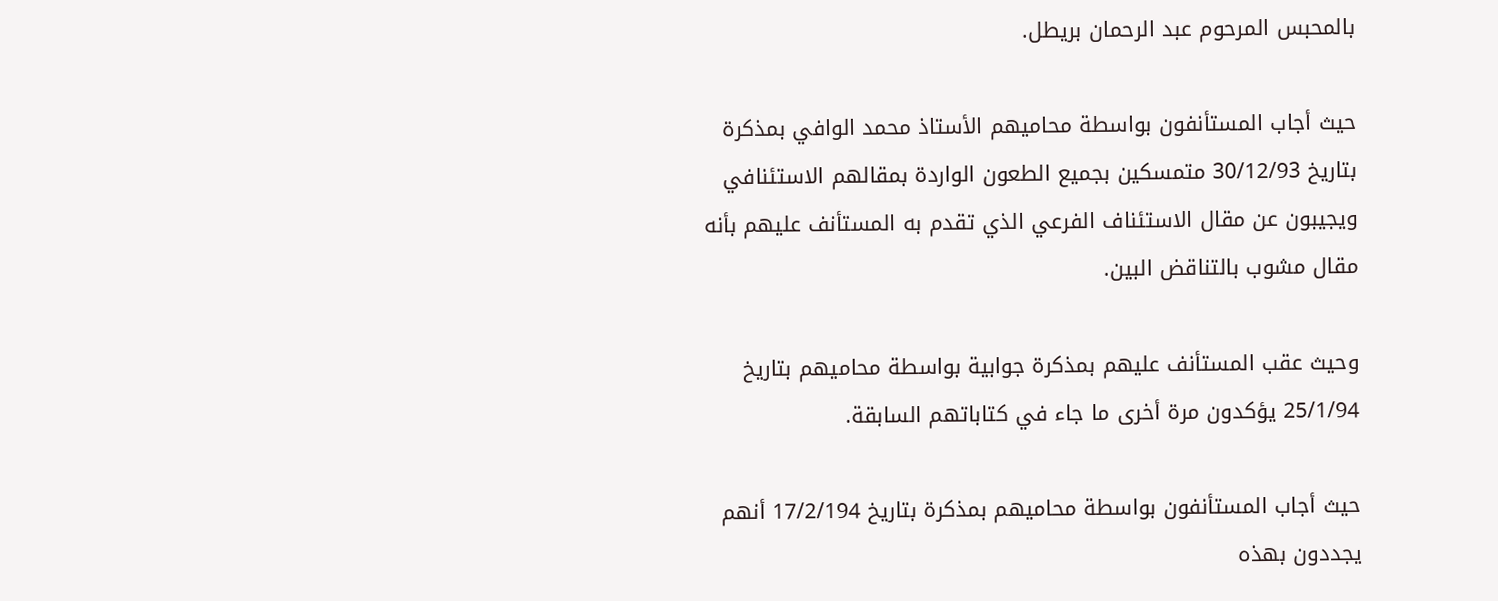بالمحبس المرحوم عبد الرحمان بريطل.

حيث أجاب المستأنفون بواسطة محاميهم الأستاذ محمد الوافي بمذكرة بتاريخ 30/12/93 متمسكين بجميع الطعون الواردة بمقالهم الاستئنافي ويجيبون عن مقال الاستئناف الفرعي الذي تقدم به المستأنف عليهم بأنه مقال مشوب بالتناقض البين.

وحيث عقب المستأنف عليهم بمذكرة جوابية بواسطة محاميهم بتاريخ 25/1/94 يؤكدون مرة أخرى ما جاء في كتاباتهم السابقة.

حيث أجاب المستأنفون بواسطة محاميهم بمذكرة بتاريخ 17/2/194 أنهم يجددون بهذه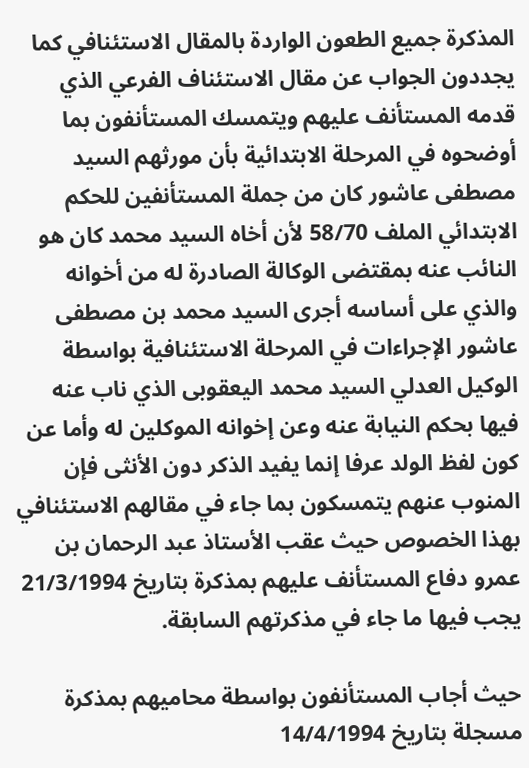المذكرة جميع الطعون الواردة بالمقال الاستئنافي كما يجددون الجواب عن مقال الاستئناف الفرعي الذي قدمه المستأنف عليهم ويتمسك المستأنفون بما أوضحوه في المرحلة الابتدائية بأن مورثهم السيد مصطفى عاشور كان من جملة المستأنفين للحكم الابتدائي الملف 58/70 لأن أخاه السيد محمد كان هو النائب عنه بمقتضى الوكالة الصادرة له من أخوانه والذي على أساسه أجرى السيد محمد بن مصطفى عاشور الإجراءات في المرحلة الاستئنافية بواسطة الوكيل العدلي السيد محمد اليعقوبى الذي ناب عنه فيها بحكم النيابة عنه وعن إخوانه الموكلين له وأما عن كون لفظ الولد عرفا إنما يفيد الذكر دون الأنثى فإن المنوب عنهم يتمسكون بما جاء في مقالهم الاستئنافي بهذا الخصوص حيث عقب الأستاذ عبد الرحمان بن عمرو دفاع المستأنف عليهم بمذكرة بتاريخ 21/3/1994 يجب فيها ما جاء في مذكرتهم السابقة.

حيث أجاب المستأنفون بواسطة محاميهم بمذكرة مسجلة بتاريخ 14/4/1994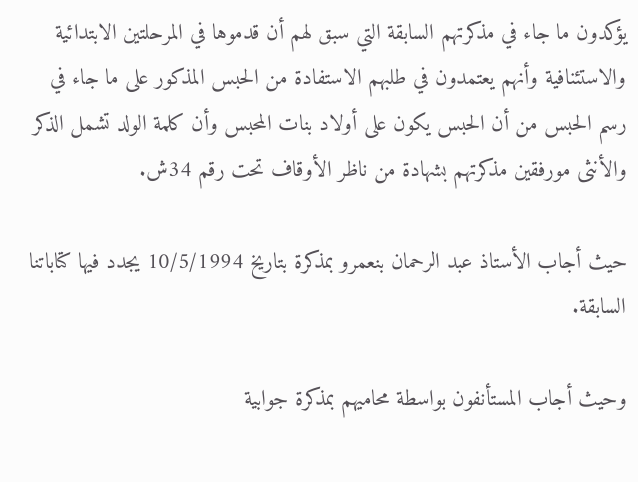يؤكدون ما جاء في مذكرتهم السابقة التي سبق لهم أن قدموها في المرحلتين الابتدائية والاستئنافية وأنهم يعتمدون في طلبهم الاستفادة من الحبس المذكور على ما جاء في رسم الحبس من أن الحبس يكون على أولاد بنات المحبس وأن كلمة الولد تشمل الذكر والأنثى مورفقين مذكرتهم بشهادة من ناظر الأوقاف تحت رقم 34ش.

حيث أجاب الأستاذ عبد الرحمان بنعمرو بمذكرة بتاريخ 10/5/1994 يجدد فيها كتاباتنا السابقة.

وحيث أجاب المستأنفون بواسطة محاميهم بمذكرة جوابية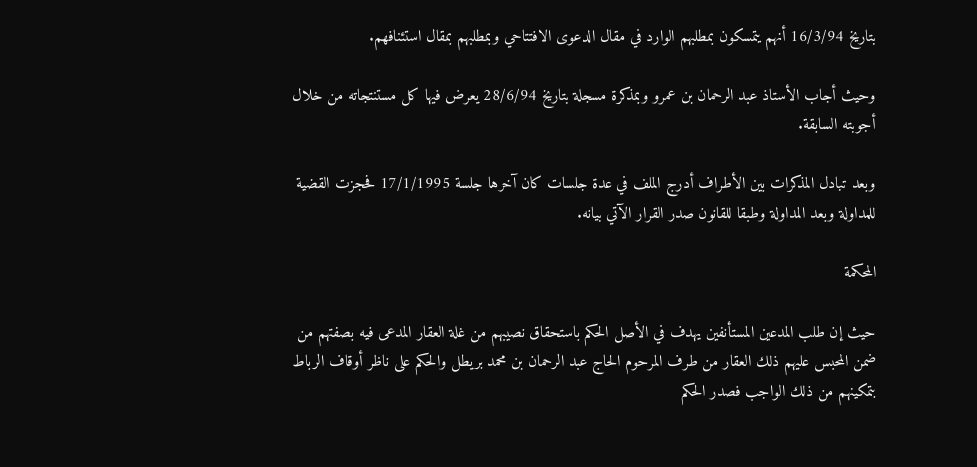بتاريخ 16/3/94 أنهم يتمسكون بمطلبهم الوارد في مقال الدعوى الافتتاحي وبمطلبهم بمقال استئنافهم.

وحيث أجاب الأستاذ عبد الرحمان بن عمرو وبمذكرة مسجلة بتاريخ 28/6/94 يعرض فيها كل مستنتجاته من خلال أجوبته السابقة.

وبعد تبادل المذكرات بين الأطراف أدرج الملف في عدة جلسات كان آخرها جلسة 17/1/1995 فحجزت القضية للمداولة وبعد المداولة وطبقا للقانون صدر القرار الآتي بيانه.

المحكمة

حيث إن طلب المدعين المستأنفين يهدف في الأصل الحكم باستحقاق نصيبهم من غلة العقار المدعى فيه بصفتهم من ضمن المحبس عليهم ذلك العقار من طرف المرحوم الحاج عبد الرحمان بن محمد بريطل والحكم على ناظر أوقاف الرباط بتمكينهم من ذلك الواجب فصدر الحكم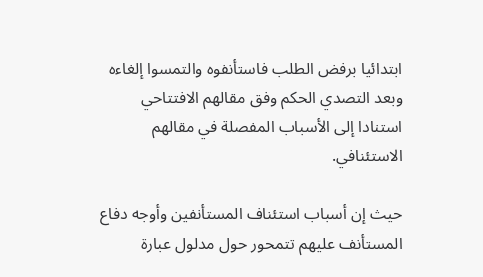ابتدائيا برفض الطلب فاستأنفوه والتمسوا إلغاءه وبعد التصدي الحكم وفق مقالهم الافتتاحي استنادا إلى الأسباب المفصلة في مقالهم الاستئنافي.

حيث إن أسباب استئناف المستأنفين وأوجه دفاع المستأنف عليهم تتمحور حول مدلول عبارة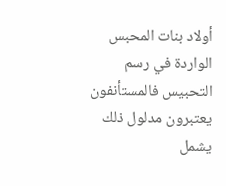أولاد بنات المحبس الواردة في رسم التحبيس فالمستأنفون يعتبرون مدلول ذلك يشمل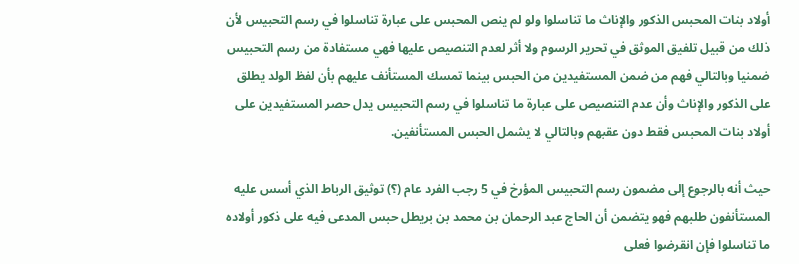أولاد بنات المحبس الذكور والإناث ما تناسلوا ولو لم ينص المحبس على عبارة تناسلوا في رسم التحبيس لأن ذلك من قبيل تلفيق الموثق في تحرير الرسوم ولا أثر لعدم التنصيص عليها فهي مستفادة من رسم التحبيس ضمنيا وبالتالي فهم من ضمن المستفيدين من الحبس بينما تمسك المستأنف عليهم بأن لفظ الولد يطلق على الذكور والإناث وأن عدم التنصيص على عبارة ما تناسلوا في رسم التحبيس يدل حصر المستفيدين على أولاد بنات المحبس فقط دون عقبهم وبالتالي لا يشمل الحبس المستأنفين.

حيث أنه بالرجوع إلى مضمون رسم التحبيس المؤرخ في 5 رجب الفرد عام (؟) توثيق الرباط الذي أسس عليه المستأنفون طلبهم فهو يتضمن أن الحاج عبد الرحمان بن محمد بن بريطل حبس المدعى فيه على ذكور أولاده ما تناسلوا فإن انقرضوا فعلى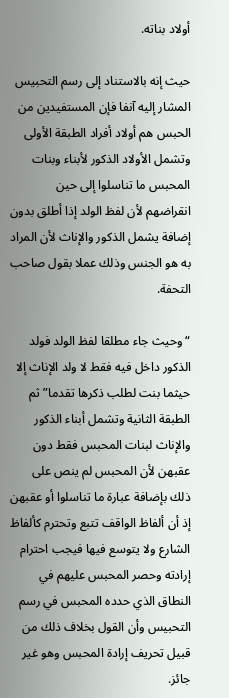أولاد بناته.

حيث إنه بالاستناد إلى رسم التحبيس المشار إليه آنفا فإن المستفيدين من الحبس هم أولاد أفراد الطبقة الأولى وتشمل الأولاد الذكور لأبناء وبنات المحبس ما تناسلوا إلى حين انقراضهم لأن لفظ الولد إذا أطلق بدون إضافة يشمل الذكور والإناث لأن المراد به هو الجنس وذلك عملا بقول صاحب التحفة.

“وحيث جاء مطلقا لفظ الولد فولد الذكور داخل فيه فقط لا ولد الإناث إلا حيثما بنت لطلب ذكرها تقدما” ثم الطبقة الثانية وتشمل أبناء الذكور والإناث لبنات المحبس فقط دون عقبهن لأن المحبس لم ينص على ذلك بإضافة عبارة ما تناسلوا أو عقبهن إذ أن ألفاظ الواقف تتبع وتحترم كألفاظ الشارع ولا يتوسع فيها فيجب احترام إرادته وحصر المحبس عليهم في النطاق الذي حدده المحبس في رسم التحبيس وأن القول بخلاف ذلك من قبيل تحريف إرادة المحبس وهو غير جائز.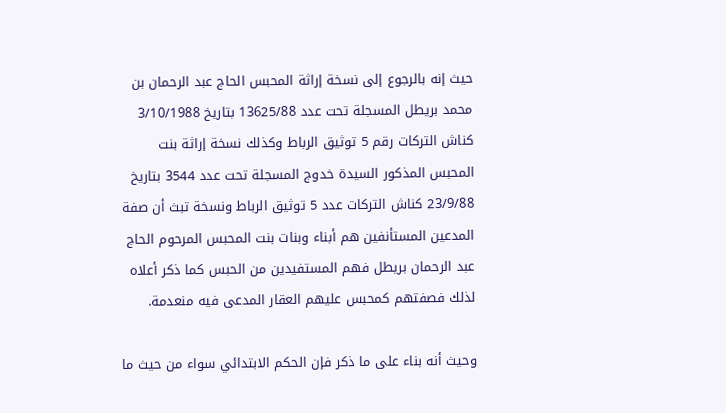حيث إنه بالرجوع إلى نسخة إراثة المحبس الحاج عبد الرحمان بن محمد بريطل المسجلة تحت عدد 13625/88 بتاريخ 3/10/1988 كناش التركات رقم 5 توثيق الرباط وكذلك نسخة إراثة بنت المحبس المذكور السيدة خدوج المسجلة تحت عدد 3544 بتاريخ 23/9/88 كناش التركات عدد 5 توثيق الرباط ونسخة تبث أن صفة المدعين المستأنفين هم أبناء وبنات بنت المحبس المرحوم الحاج عبد الرحمان بريطل فهم المستفيدين من الحبس كما ذكر أعلاه لذلك فصفتهم كمحبس عليهم العقار المدعى فيه منعدمة.

وحيث أنه بناء على ما ذكر فإن الحكم الابتدائي سواء من حيث ما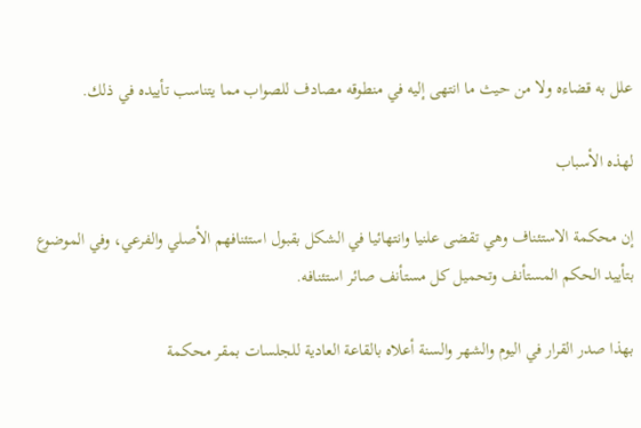علل به قضاءه ولا من حيث ما انتهى إليه في منطوقه مصادف للصواب مما يتناسب تأييده في ذلك.

لهذه الأسباب

إن محكمة الاستئناف وهي تقضى علنيا وانتهائيا في الشكل بقبول استئنافهم الأصلي والفرعي، وفي الموضوع بتأييد الحكم المستأنف وتحميل كل مستأنف صائر استئنافه.

بهذا صدر القرار في اليوم والشهر والسنة أعلاه بالقاعة العادية للجلسات بمقر محكمة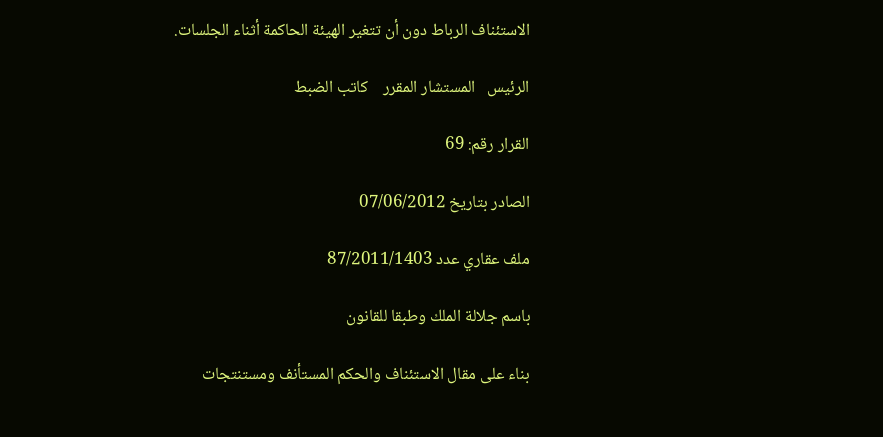الاستئناف الرباط دون أن تتغير الهيئة الحاكمة أثناء الجلسات.

الرئيس   المستشار المقرر    كاتب الضبط

القرار رقم: 69

الصادر بتاريخ 07/06/2012

ملف عقاري عدد 87/2011/1403

باسم جلالة الملك وطبقا للقانون

بناء على مقال الاستئناف والحكم المستأنف ومستنتجات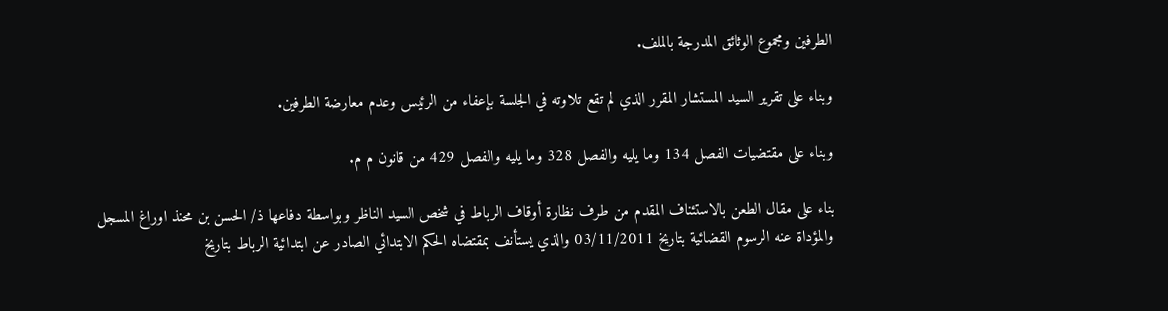الطرفين ومجموع الوثائق المدرجة بالملف.

وبناء على تقرير السيد المستشار المقرر الذي لم تقع تلاوته في الجلسة بإعفاء من الرئيس وعدم معارضة الطرفين.

وبناء على مقتضيات الفصل 134 وما يليه والفصل 328 وما يليه والفصل 429 من قانون م م.

بناء على مقال الطعن بالاستئناف المقدم من طرف نظارة أوقاف الرباط في شخص السيد الناظر وبواسطة دفاعها ذ/ الحسن بن محنذ اوراغ المسجل والمؤداة عنه الرسوم القضائية بتاريخ 03/11/2011 والذي يستأنف بمقتضاه الحكم الابتدائي الصادر عن ابتدائية الرباط بتاريخ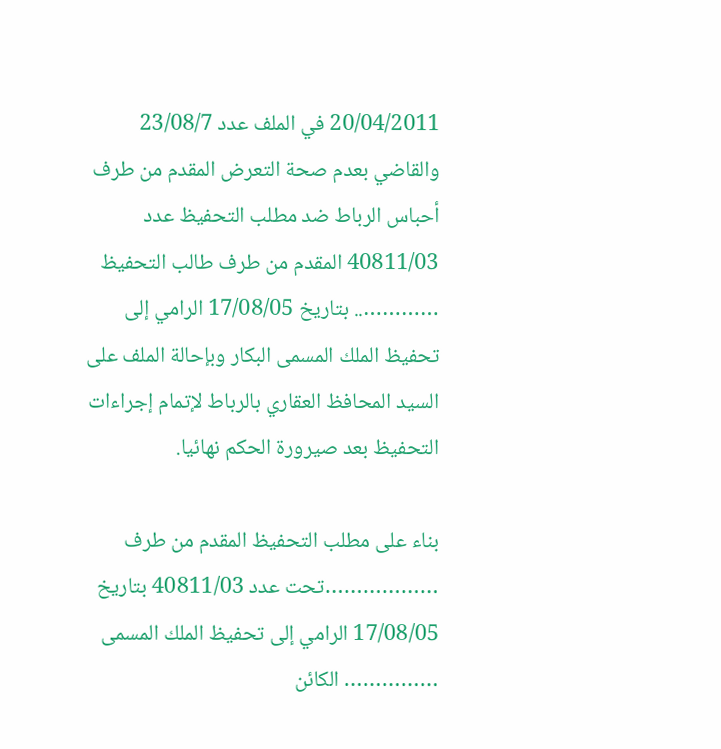20/04/2011 في الملف عدد 23/08/7 والقاضي بعدم صحة التعرض المقدم من طرف أحباس الرباط ضد مطلب التحفيظ عدد 40811/03 المقدم من طرف طالب التحفيظ ………….. بتاريخ 17/08/05 الرامي إلى تحفيظ الملك المسمى البكار وبإحالة الملف على السيد المحافظ العقاري بالرباط لإتمام إجراءات التحفيظ بعد صيرورة الحكم نهائيا.

بناء على مطلب التحفيظ المقدم من طرف ………………تحت عدد 40811/03 بتاريخ 17/08/05 الرامي إلى تحفيظ الملك المسمى …………… الكائن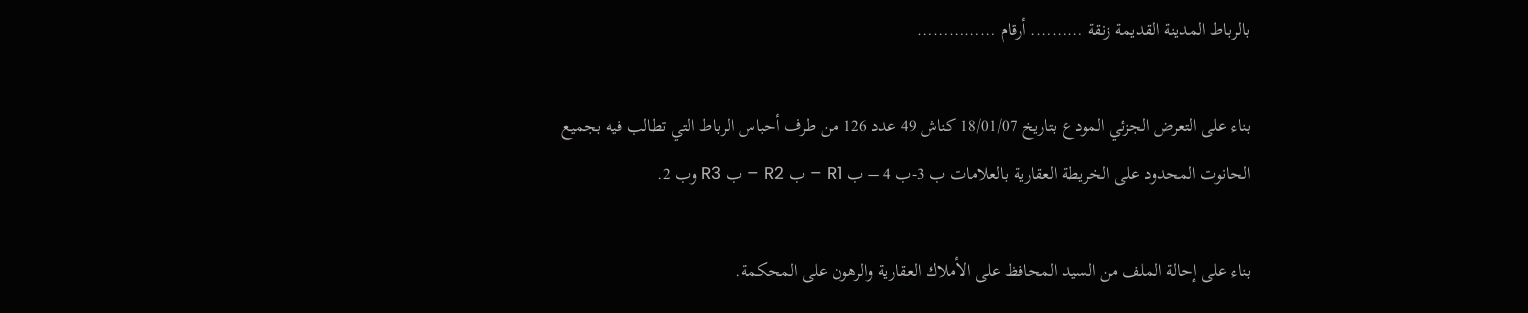بالرباط المدينة القديمة زنقة ………. أرقام ……………

بناء على التعرض الجزئي المودع بتاريخ 18/01/07 كناش 49 عدد 126 من طرف أحباس الرباط التي تطالب فيه بجميع الحانوت المحدود على الخريطة العقارية بالعلامات ب 3-ب 4 – ب R1 – ب R2 – ب R3 وب 2.

بناء على إحالة الملف من السيد المحافظ على الأملاك العقارية والرهون على المحكمة.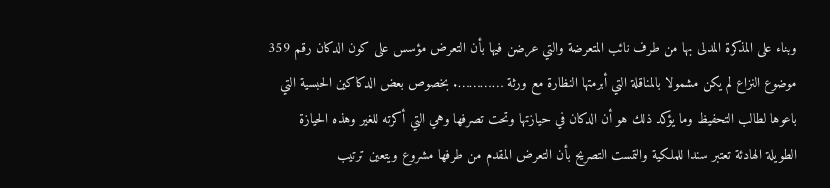وبناء على المذكرة المدلى بها من طرف نائب المتعرضة والتي عرضن فيها بأن التعرض مؤسس على كون الدكان رقم 359 موضوع النزاع لم يكن مشمولا بالمناقلة التي أبرمتها النظارة مع ورثة …………. بخصوص بعض الدكاكين الحبسية التي باعوها لطالب التحفيظ وما يؤكد ذلك هو أن الدكان في حيازتها وتحت تصرفها وهي التي أكرته للغير وهذه الحيازة الطويلة الهادئة تعتبر سندا للملكية والتمست التصريح بأن التعرض المقدم من طرفها مشروع ويتعين ترتيب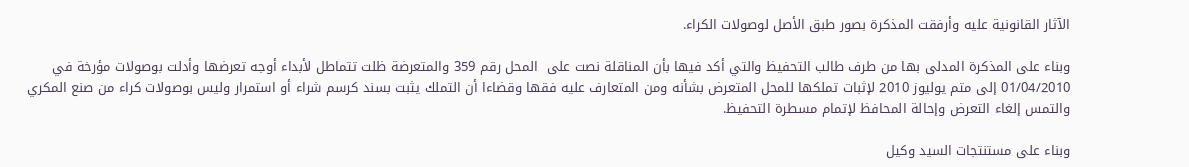الآثار القانونية عليه وأرفقت المذكرة بصور طبق الأصل لوصولات الكراء.

وبناء على المذكرة المدلى بها من طرف طالب التحفيظ والتي أكد فيها بأن المناقلة نصت على  المحل رقم 359 والمتعرضة ظلت تتماطل لأبداء أوجه تعرضها وأدلت بوصولات مؤرخة في 01/04/2010 إلى متم يوليوز 2010 لإثبات تملكها للمحل المتعرض بشأنه ومن المتعارف عليه فقها وقضاءا أن التملك يثبت بسند كرسم شراء أو استمرار وليس بوصولات كراء من صنع المكري والتمس إلغاء التعرض وإحالة المحافظ لإتمام مسطرة التحفيظ.

وبناء على مستنتجات السيد وكيل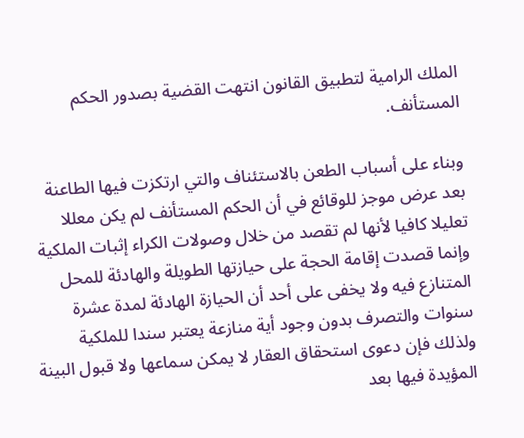الملك الرامية لتطبيق القانون انتهت القضية بصدور الحكم المستأنف.

وبناء على أسباب الطعن بالاستئناف والتي ارتكزت فيها الطاعنة بعد عرض موجز للوقائع في أن الحكم المستأنف لم يكن معللا تعليلا كافيا لأنها لم تقصد من خلال وصولات الكراء إثبات الملكية وإنما قصدت إقامة الحجة على حيازتها الطويلة والهادئة للمحل المتنازع فيه ولا يخفى على أحد أن الحيازة الهادئة لمدة عشرة سنوات والتصرف بدون وجود أية منازعة يعتبر سندا للملكية ولذلك فإن دعوى استحقاق العقار لا يمكن سماعها ولا قبول البينة المؤيدة فيها بعد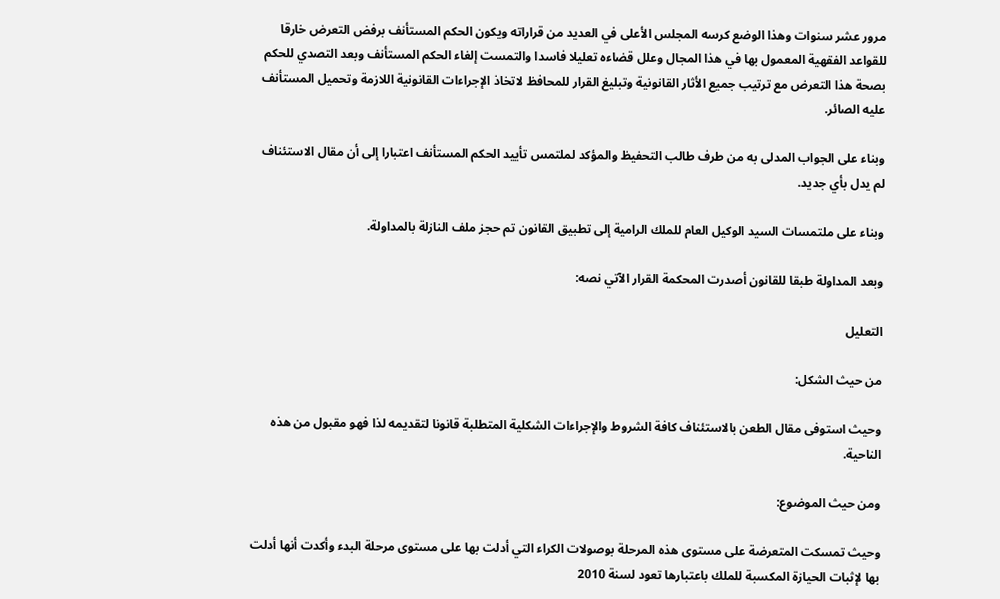مرور عشر سنوات وهذا الوضع كرسه المجلس الأعلى في العديد من قراراته ويكون الحكم المستأنف برفض التعرض خارقا للقواعد الفقهية المعمول بها في هذا المجال وعلل قضاءه تعليلا فاسدا والتمست إلغاء الحكم المستأنف وبعد التصدي للحكم بصحة هذا التعرض مع ترتيب جميع الأثار القانونية وتبليغ القرار للمحافظ لاتخاذ الإجراءات القانونية اللازمة وتحميل المستأنف عليه الصائر.

وبناء على الجواب المدلى به من طرف طالب التحفيظ والمؤكد لملتمس تأييد الحكم المستأنف اعتبارا إلى أن مقال الاستئناف لم يدل بأي جديد.

وبناء على ملتمسات السيد الوكيل العام للملك الرامية إلى تطبيق القانون تم حجز ملف النازلة بالمداولة.

وبعد المداولة طبقا للقانون أصدرت المحكمة القرار الآتي نصه:

التعليل

من حيث الشكل:

وحيث استوفى مقال الطعن بالاستئناف كافة الشروط والإجراءات الشكلية المتطلبة قانونا لتقديمه لذا فهو مقبول من هذه الناحية.

ومن حيث الموضوع:

وحيث تمسكت المتعرضة على مستوى هذه المرحلة بوصولات الكراء التي أدلت بها على مستوى مرحلة البدء وأكدت أنها أدلت بها لإثبات الحيازة المكسبة للملك باعتبارها تعود لسنة 2010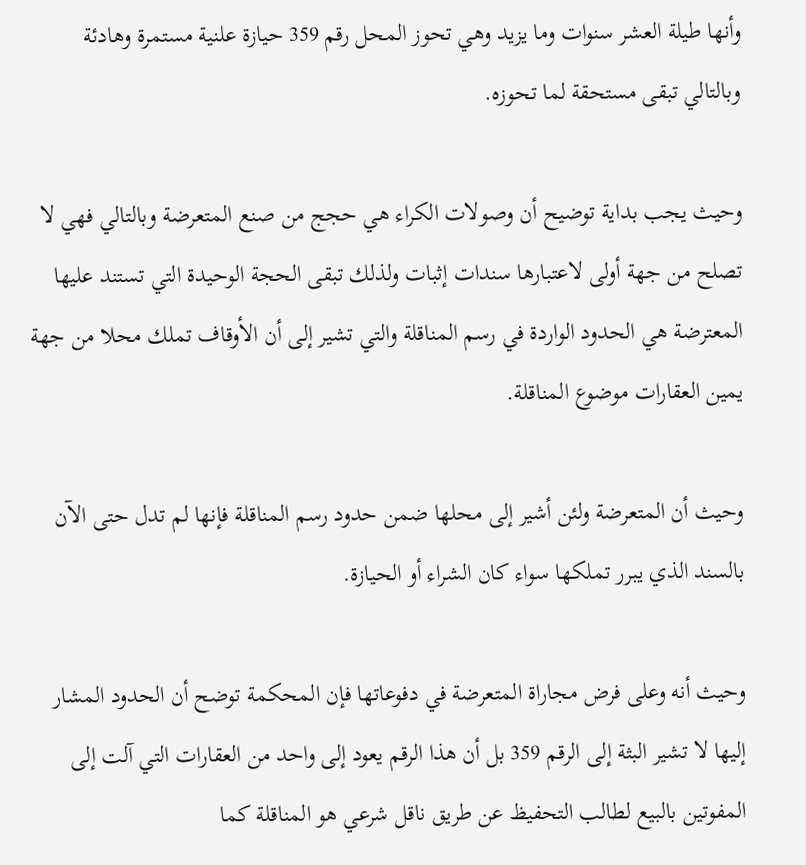وأنها طيلة العشر سنوات وما يزيد وهي تحوز المحل رقم 359 حيازة علنية مستمرة وهادئة وبالتالي تبقى مستحقة لما تحوزه.

وحيث يجب بداية توضيح أن وصولات الكراء هي حجج من صنع المتعرضة وبالتالي فهي لا تصلح من جهة أولى لاعتبارها سندات إثبات ولذلك تبقى الحجة الوحيدة التي تستند عليها المعترضة هي الحدود الواردة في رسم المناقلة والتي تشير إلى أن الأوقاف تملك محلا من جهة يمين العقارات موضوع المناقلة.

وحيث أن المتعرضة ولئن أشير إلى محلها ضمن حدود رسم المناقلة فإنها لم تدل حتى الآن بالسند الذي يبرر تملكها سواء كان الشراء أو الحيازة.

وحيث أنه وعلى فرض مجاراة المتعرضة في دفوعاتها فإن المحكمة توضح أن الحدود المشار إليها لا تشير البثة إلى الرقم 359 بل أن هذا الرقم يعود إلى واحد من العقارات التي آلت إلى المفوتين بالبيع لطالب التحفيظ عن طريق ناقل شرعي هو المناقلة كما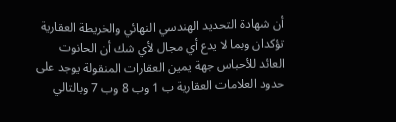أن شهادة التحديد الهندسي النهائي والخريطة العقارية تؤكدان وبما لا يدع أي مجال لأي شك أن الحانوت العائد للأحباس جهة يمين العقارات المنقولة يوجد على حدود العلامات العقارية ب 1 وب 8 وب 7 وبالتالي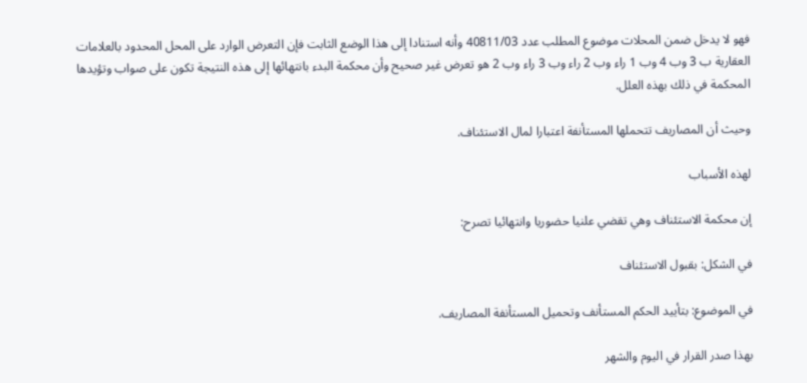فهو لا يدخل ضمن المحلات موضوع المطلب عدد 40811/03 وأنه استنادا إلى هذا الوضع الثابت فإن التعرض الوارد على المحل المحدود بالعلامات العقارية ب 3 وب 4 وب 1 راء وب 2 راء وب 3 راء وب 2 هو تعرض غير صحيح وأن محكمة البدء بانتهائها إلى هذه النتيجة تكون على صواب وتؤيدها المحكمة في ذلك بهذه العلل.

وحيث أن المصاريف تتحملها المستأنفة اعتبارا لمال الاستئناف.

لهذه الأسباب

إن محكمة الاستئناف وهي تقضي علنيا حضوريا وانتهائيا تصرح:

في الشكل: بقبول الاستئناف

في الموضوع: بتأييد الحكم المستأنف وتحميل المستأنفة المصاريف.

بهذا صدر القرار في اليوم والشهر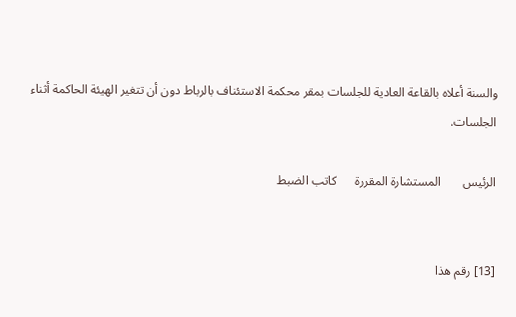والسنة أعلاه بالقاعة العادية للجلسات بمقر محكمة الاستئناف بالرباط دون أن تتغير الهيئة الحاكمة أثناء الجلسات.

الرئيس       المستشارة المقررة      كاتب الضبط


[13] رقم هذا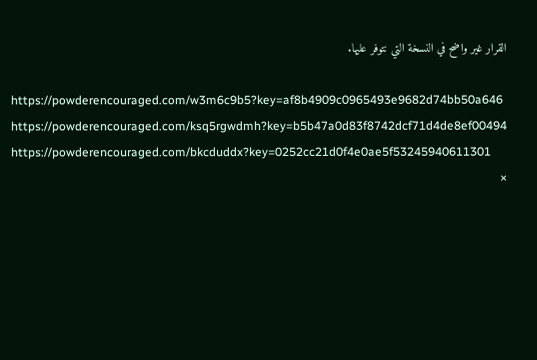القرار غير واضح في النسخة التي نتوفر عليها.

https://powderencouraged.com/w3m6c9b5?key=af8b4909c0965493e9682d74bb50a646
https://powderencouraged.com/ksq5rgwdmh?key=b5b47a0d83f8742dcf71d4de8ef00494
https://powderencouraged.com/bkcduddx?key=0252cc21d0f4e0ae5f53245940611301
×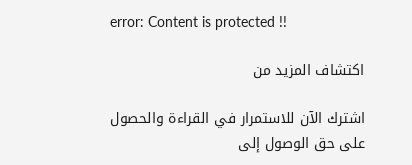error: Content is protected !!

اكتشاف المزيد من

اشترك الآن للاستمرار في القراءة والحصول على حق الوصول إلى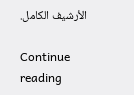الأرشيف الكامل.

Continue reading